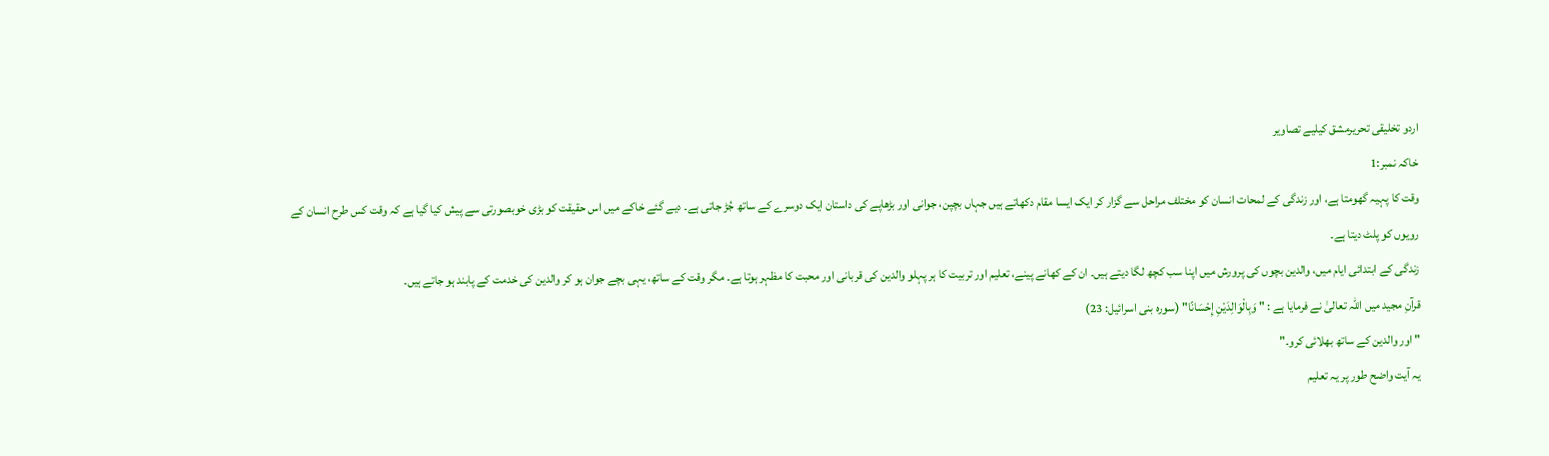اردو تخلیقی تحریرمشق کیلیے تصاویر
خاکہ نمبر:1
وقت کا پہیہ گھومتا ہے، اور زندگی کے لمحات انسان کو مختلف مراحل سے گزار کر ایک ایسا مقام دکھاتے ہیں جہاں بچپن، جوانی اور بڑھاپے کی داستان ایک دوسرے کے ساتھ جُڑ جاتی ہے۔ دیے گئے خاکے میں اس حقیقت کو بڑی خوبصورتی سے پیش کیا گیا ہے کہ وقت کس طرح انسان کے رویوں کو پلٹ دیتا ہے۔
زندگی کے ابتدائی ایام میں، والدین بچوں کی پرورش میں اپنا سب کچھ لگا دیتے ہیں۔ ان کے کھانے پینے، تعلیم اور تربیت کا ہر پہلو والدین کی قربانی اور محبت کا مظہر ہوتا ہے۔ مگر وقت کے ساتھ، یہی بچے جوان ہو کر والدین کی خدمت کے پابند ہو جاتے ہیں۔
قرآنِ مجید میں اللہ تعالیٰ نے فرمایا ہے : " وَبِالْوَالِدَيْنِ إِحْسَانًا" (سورہ بنی اسرائیل: 23)
" اور والدین کے ساتھ بھلائی کرو۔"
یہ آیت واضح طور پر یہ تعلیم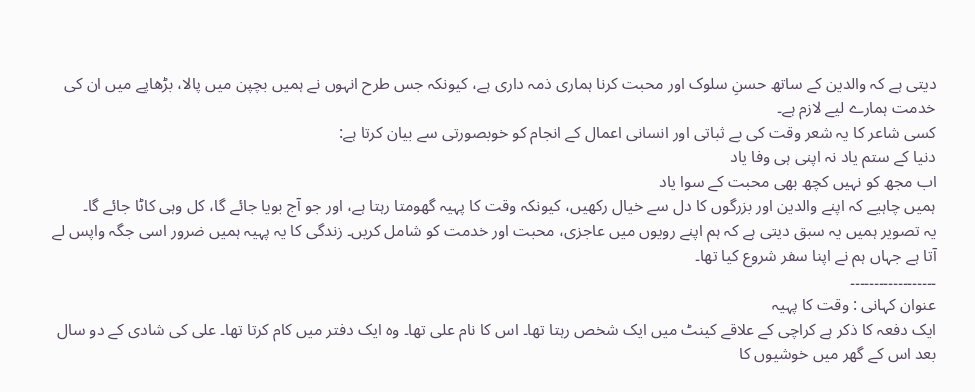دیتی ہے کہ والدین کے ساتھ حسنِ سلوک اور محبت کرنا ہماری ذمہ داری ہے، کیونکہ جس طرح انہوں نے ہمیں بچپن میں پالا، بڑھاپے میں ان کی خدمت ہمارے لیے لازم ہے۔
کسی شاعر کا یہ شعر وقت کی بے ثباتی اور انسانی اعمال کے انجام کو خوبصورتی سے بیان کرتا ہے:
دنیا کے ستم یاد نہ اپنی ہی وفا یاد
اب مجھ کو نہیں کچھ بھی محبت کے سوا یاد
ہمیں چاہیے کہ اپنے والدین اور بزرگوں کا دل سے خیال رکھیں، کیونکہ وقت کا پہیہ گھومتا رہتا ہے، اور جو آج بویا جائے گا، کل وہی کاٹا جائے گا۔
یہ تصویر ہمیں یہ سبق دیتی ہے کہ ہم اپنے رویوں میں عاجزی، محبت اور خدمت کو شامل کریں۔ زندگی کا یہ پہیہ ہمیں ضرور اسی جگہ واپس لے آتا ہے جہاں ہم نے اپنا سفر شروع کیا تھا۔
۔۔۔۔۔۔۔۔۔۔۔۔۔۔۔۔۔۔
عنوان کہانی : وقت کا پہیہ
ایک دفعہ کا ذکر ہے کراچی کے علاقے کینٹ میں ایک شخص رہتا تھا۔ اس کا نام علی تھا۔ وہ ایک دفتر میں کام کرتا تھا۔ علی کی شادی کے دو سال بعد اس کے گھر میں خوشیوں کا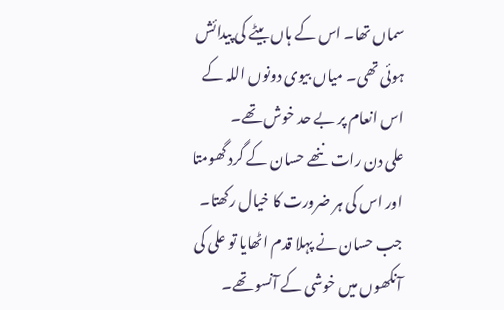سماں تھا۔ اس کے ہاں بیٹے کی پیدائش ہوئی تھی۔ میاں بیوی دونوں اللہ کے اس انعام پر بے حد خوش تھے۔
علی دن رات ننھے حسان کے گرد گھومتا اور اس کی ہر ضرورت کا خیال رکھتا۔ جب حسان نے پہلا قدم اٹھایا تو علی کی آنکھوں میں خوشی کے آنسو تھے۔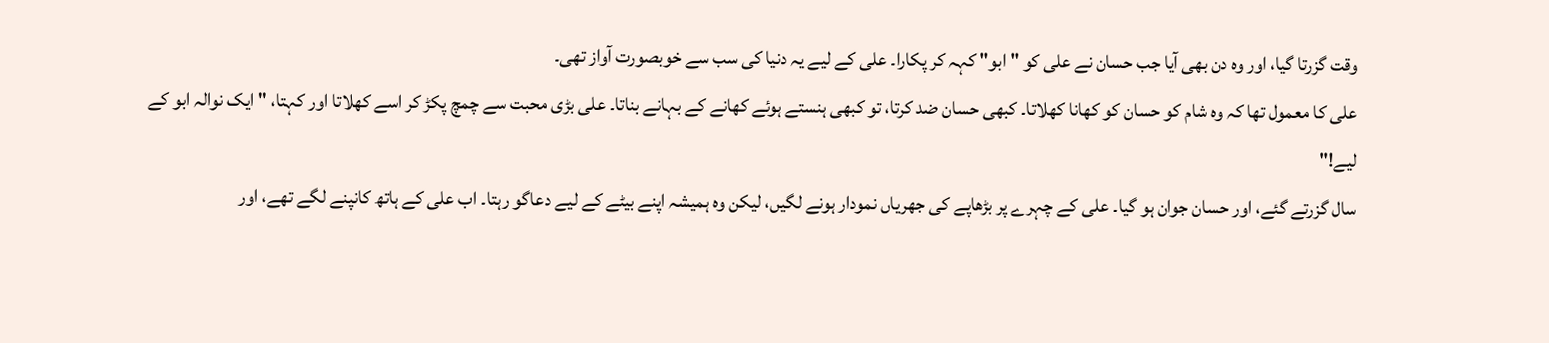وقت گزرتا گیا، اور وہ دن بھی آیا جب حسان نے علی کو "ابو" کہہ کر پکارا۔ علی کے لیے یہ دنیا کی سب سے خوبصورت آواز تھی۔
علی کا معمول تھا کہ وہ شام کو حسان کو کھانا کھلاتا۔ کبھی حسان ضد کرتا، تو کبھی ہنستے ہوئے کھانے کے بہانے بناتا۔ علی بڑی محبت سے چمچ پکڑ کر اسے کھلاتا اور کہتا، "ایک نوالہ ابو کے لیے!"
سال گزرتے گئے، اور حسان جوان ہو گیا۔ علی کے چہرے پر بڑھاپے کی جھریاں نمودار ہونے لگیں، لیکن وہ ہمیشہ اپنے بیٹے کے لیے دعاگو رہتا۔ اب علی کے ہاتھ کانپنے لگے تھے، اور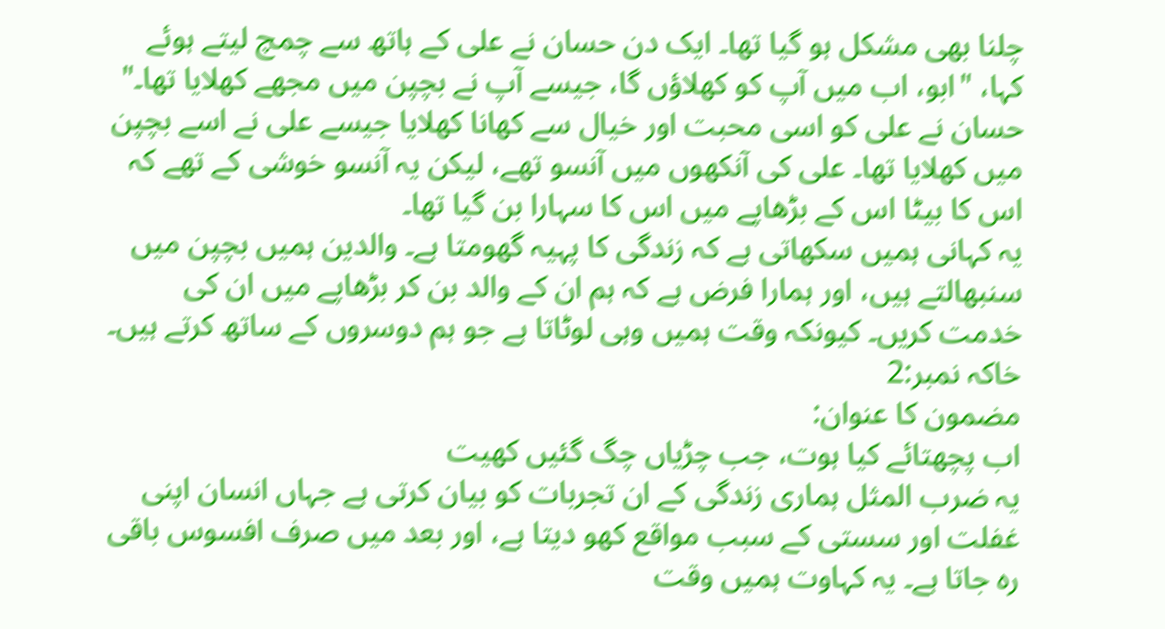چلنا بھی مشکل ہو گیا تھا۔ ایک دن حسان نے علی کے ہاتھ سے چمچ لیتے ہوئے کہا، "ابو، اب میں آپ کو کھلاؤں گا، جیسے آپ نے بچپن میں مجھے کھلایا تھا۔"
حسان نے علی کو اسی محبت اور خیال سے کھانا کھلایا جیسے علی نے اسے بچپن میں کھلایا تھا۔ علی کی آنکھوں میں آنسو تھے، لیکن یہ آنسو خوشی کے تھے کہ اس کا بیٹا اس کے بڑھاپے میں اس کا سہارا بن گیا تھا۔
یہ کہانی ہمیں سکھاتی ہے کہ زندگی کا پہیہ گھومتا ہے۔ والدین ہمیں بچپن میں سنبھالتے ہیں، اور ہمارا فرض ہے کہ ہم ان کے والد بن کر بڑھاپے میں ان کی خدمت کریں۔ کیونکہ وقت ہمیں وہی لوٹاتا ہے جو ہم دوسروں کے ساتھ کرتے ہیں۔
خاکہ نمبر:2
مضمون کا عنوان:
اب پچھتائے کیا ہوت، جب چڑیاں چگ گئیں کھیت
یہ ضرب المثل ہماری زندگی کے ان تجربات کو بیان کرتی ہے جہاں انسان اپنی غفلت اور سستی کے سبب مواقع کھو دیتا ہے، اور بعد میں صرف افسوس باقی رہ جاتا ہے۔ یہ کہاوت ہمیں وقت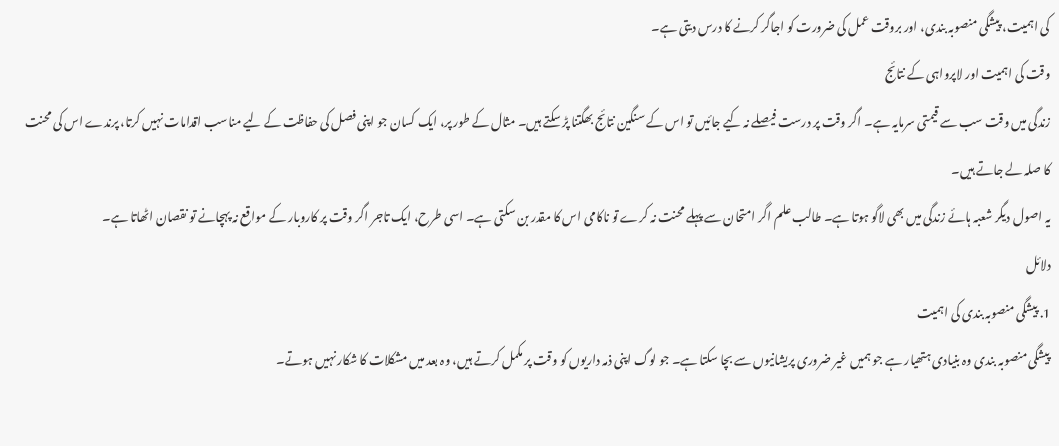کی اہمیت، پیشگی منصوبہ بندی، اور بروقت عمل کی ضرورت کو اجاگر کرنے کا درس دیتی ہے۔
وقت کی اہمیت اور لاپرواہی کے نتائج
زندگی میں وقت سب سے قیمتی سرمایہ ہے۔ اگر وقت پر درست فیصلے نہ کیے جائیں تو اس کے سنگین نتائج بھگتنا پڑ سکتے ہیں۔ مثال کے طور پر، ایک کسان جو اپنی فصل کی حفاظت کے لیے مناسب اقدامات نہیں کرتا، پرندے اس کی محنت کا صلہ لے جاتے ہیں۔
یہ اصول دیگر شعبہ ہائے زندگی میں بھی لاگو ہوتا ہے۔ طالب علم اگر امتحان سے پہلے محنت نہ کرے تو ناکامی اس کا مقدر بن سکتی ہے۔ اسی طرح، ایک تاجر اگر وقت پر کاروبار کے مواقع نہ پہچانے تو نقصان اٹھاتا ہے۔
دلائل
1. پیشگی منصوبہ بندی کی اہمیت
پیشگی منصوبہ بندی وہ بنیادی ہتھیار ہے جو ہمیں غیر ضروری پریشانیوں سے بچا سکتا ہے۔ جو لوگ اپنی ذمہ داریوں کو وقت پر مکمل کرتے ہیں، وہ بعد میں مشکلات کا شکار نہیں ہوتے۔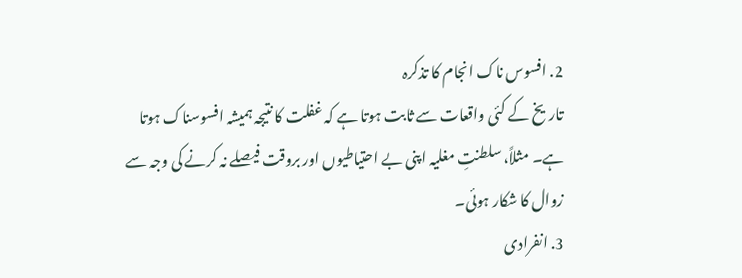2. افسوس ناک انجام کا تذکرہ
تاریخ کے کئی واقعات سے ثابت ہوتا ہے کہ غفلت کا نتیجہ ہمیشہ افسوسناک ہوتا ہے۔ مثلاً، سلطنتِ مغلیہ اپنی بے احتیاطیوں اور بروقت فیصلے نہ کرنے کی وجہ سے زوال کا شکار ہوئی۔
3. انفرادی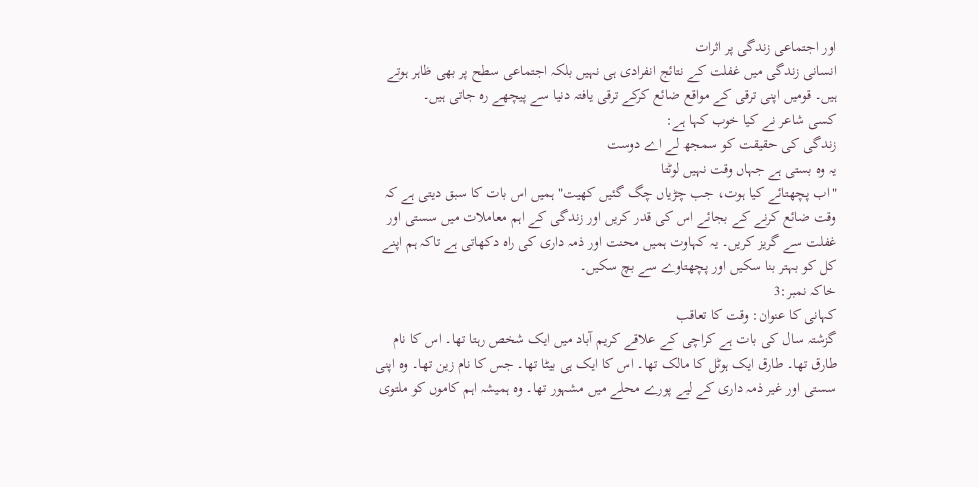اور اجتماعی زندگی پر اثرات
انسانی زندگی میں غفلت کے نتائج انفرادی ہی نہیں بلکہ اجتماعی سطح پر بھی ظاہر ہوتے ہیں۔ قومیں اپنی ترقی کے مواقع ضائع کرکے ترقی یافتہ دنیا سے پیچھے رہ جاتی ہیں۔
کسی شاعر نے کیا خوب کہا ہے:
زندگی کی حقیقت کو سمجھ لے اے دوست
یہ وہ بستی ہے جہاں وقت نہیں لوٹتا
"اب پچھتائے کیا ہوت، جب چڑیاں چگ گئیں کھیت" ہمیں اس بات کا سبق دیتی ہے کہ وقت ضائع کرنے کے بجائے اس کی قدر کریں اور زندگی کے اہم معاملات میں سستی اور غفلت سے گریز کریں۔ یہ کہاوت ہمیں محنت اور ذمہ داری کی راہ دکھاتی ہے تاکہ ہم اپنے کل کو بہتر بنا سکیں اور پچھتاوے سے بچ سکیں۔
خاکہ نمبر:3
کہانی کا عنوان: وقت کا تعاقب
گزشتہ سال کی بات ہے کراچی کے علاقے کریم آباد میں ایک شخص رہتا تھا۔ اس کا نام طارق تھا۔ طارق ایک ہوٹل کا مالک تھا۔ اس کا ایک ہی بیٹا تھا۔ جس کا نام زین تھا۔ وہ اپنی سستی اور غیر ذمہ داری کے لیے پورے محلے میں مشہور تھا۔ وہ ہمیشہ اہم کاموں کو ملتوی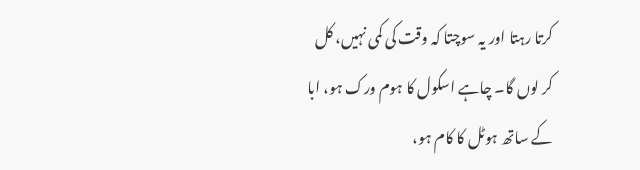کرتا رہتا اور یہ سوچتا کہ وقت کی کمی نہیں، کل کر لوں گا۔ چاہے اسکول کا ہوم ورک ہو، ابا کے ساتھ ہوٹل کا کام ہو،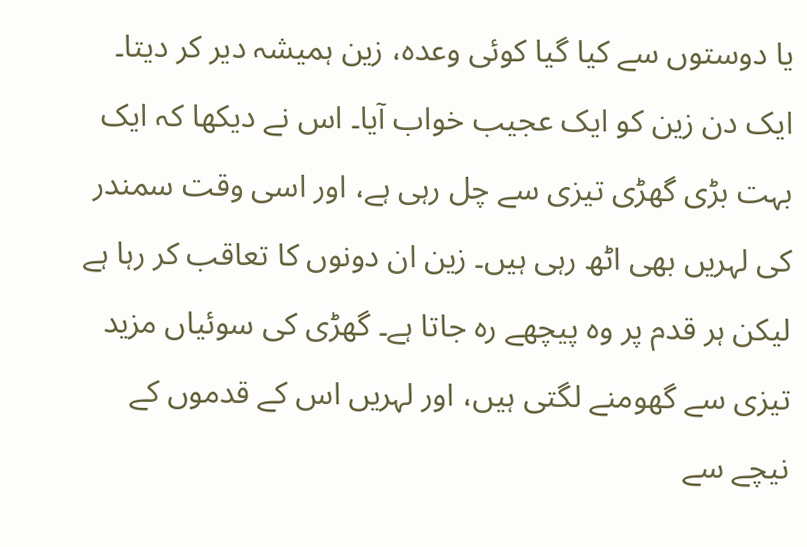یا دوستوں سے کیا گیا کوئی وعدہ، زین ہمیشہ دیر کر دیتا۔
ایک دن زین کو ایک عجیب خواب آیا۔ اس نے دیکھا کہ ایک بہت بڑی گھڑی تیزی سے چل رہی ہے، اور اسی وقت سمندر کی لہریں بھی اٹھ رہی ہیں۔ زین ان دونوں کا تعاقب کر رہا ہے لیکن ہر قدم پر وہ پیچھے رہ جاتا ہے۔ گھڑی کی سوئیاں مزید تیزی سے گھومنے لگتی ہیں، اور لہریں اس کے قدموں کے نیچے سے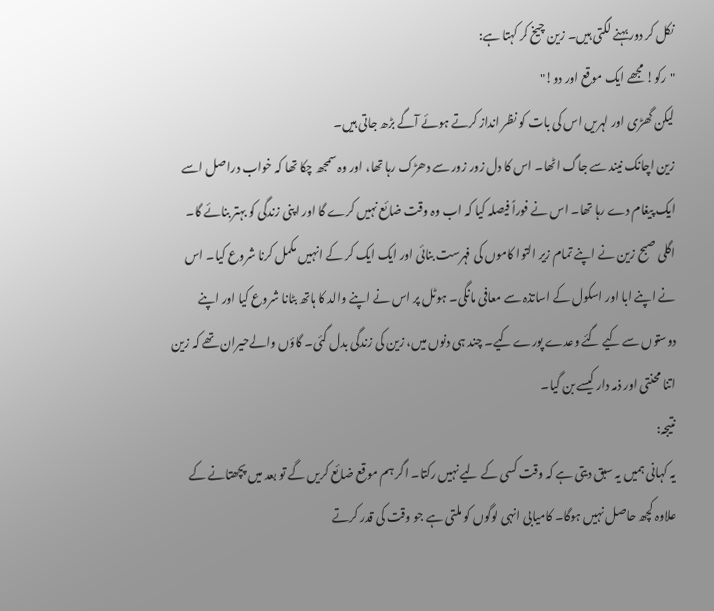نکل کر دور بہنے لگتی ہیں۔ زین چیخ کر کہتا ہے:
"رکو! مجھے ایک موقع اور دو!"
لیکن گھڑی اور لہریں اس کی بات کو نظر انداز کرتے ہوئے آگے بڑھ جاتی ہیں۔
زین اچانک نیند سے جاگ اٹھا۔ اس کا دل زور زور سے دھڑک رہا تھا، اور وہ سمجھ چکا تھا کہ خواب دراصل اسے ایک پیغام دے رہا تھا۔ اس نے فوراً فیصلہ کیا کہ اب وہ وقت ضائع نہیں کرے گا اور اپنی زندگی کو بہتر بنائے گا۔
اگلی صبح زین نے اپنے تمام زیر التوا کاموں کی فہرست بنائی اور ایک ایک کر کے انہیں مکمل کرنا شروع کیا۔ اس نے اپنے ابا اور اسکول کے اساتذہ سے معافی مانگی۔ ہوٹل پر اس نے اپنے والد کا ہاتھ بٹانا شروع کیا اور اپنے دوستوں سے کیے گئے وعدے پورے کیے۔ چند ہی دنوں میں، زین کی زندگی بدل گئی۔ گاؤں والےحیران تھے کہ زین اتنا محنتی اور ذمہ دار کیسے بن گیا۔
نتیجہ:
یہ کہانی ہمیں یہ سبق دیتی ہے کہ وقت کسی کے لیے نہیں رکتا۔ اگر ہم موقع ضائع کریں گے تو بعد میں پچھتانے کے علاوہ کچھ حاصل نہیں ہوگا۔ کامیابی انہی لوگوں کو ملتی ہے جو وقت کی قدر کرتے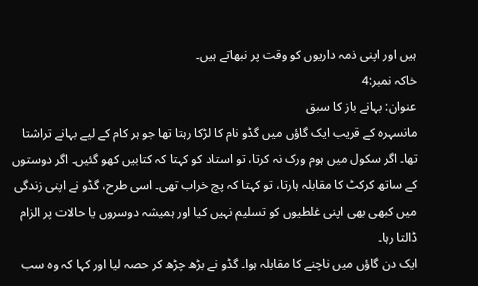ہیں اور اپنی ذمہ داریوں کو وقت پر نبھاتے ہیں۔
خاکہ نمبر:4
عنوان: بہانے باز کا سبق
مانسہرہ کے قریب ایک گاؤں میں گڈو نام کا لڑکا رہتا تھا جو ہر کام کے لیے بہانے تراشتا تھا۔ اگر سکول میں ہوم ورک نہ کرتا، تو استاد کو کہتا کہ کتابیں کھو گئیں۔ اگر دوستوں کے ساتھ کرکٹ کا مقابلہ ہارتا، تو کہتا کہ پچ خراب تھی۔ اسی طرح، گڈو نے اپنی زندگی میں کبھی بھی اپنی غلطیوں کو تسلیم نہیں کیا اور ہمیشہ دوسروں یا حالات پر الزام ڈالتا رہا۔
ایک دن گاؤں میں ناچنے کا مقابلہ ہوا۔ گڈو نے بڑھ چڑھ کر حصہ لیا اور کہا کہ وہ سب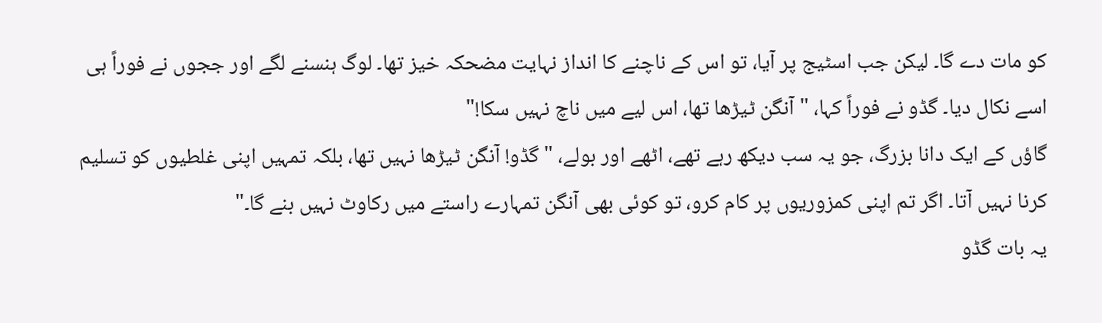کو مات دے گا۔ لیکن جب اسٹیج پر آیا، تو اس کے ناچنے کا انداز نہایت مضحکہ خیز تھا۔ لوگ ہنسنے لگے اور ججوں نے فوراً ہی اسے نکال دیا۔ گڈو نے فوراً کہا، "آنگن ٹیڑھا تھا، اس لیے میں ناچ نہیں سکا!"
گاؤں کے ایک دانا بزرگ، جو یہ سب دیکھ رہے تھے، اٹھے اور بولے، "گڈو! آنگن ٹیڑھا نہیں تھا، بلکہ تمہیں اپنی غلطیوں کو تسلیم کرنا نہیں آتا۔ اگر تم اپنی کمزوریوں پر کام کرو، تو کوئی بھی آنگن تمہارے راستے میں رکاوٹ نہیں بنے گا۔"
یہ بات گڈو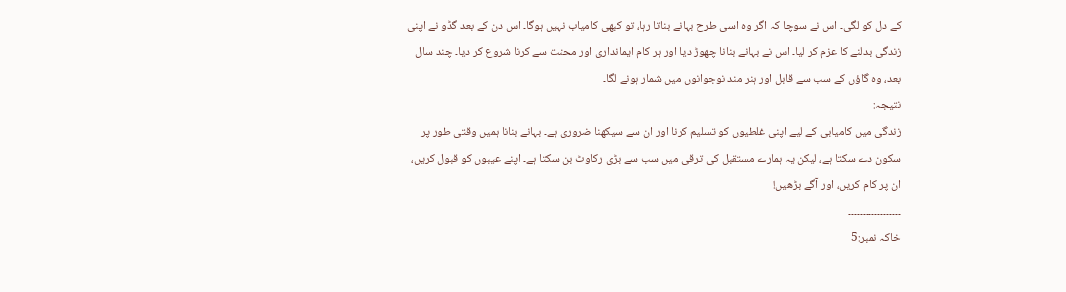کے دل کو لگی۔ اس نے سوچا کہ اگر وہ اسی طرح بہانے بناتا رہا، تو کبھی کامیاب نہیں ہوگا۔ اس دن کے بعد گڈو نے اپنی زندگی بدلنے کا عزم کر لیا۔ اس نے بہانے بنانا چھوڑ دیا اور ہر کام ایمانداری اور محنت سے کرنا شروع کر دیا۔ چند سال بعد، وہ گاؤں کے سب سے قابل اور ہنر مند نوجوانوں میں شمار ہونے لگا۔
نتیجہ:
زندگی میں کامیابی کے لیے اپنی غلطیوں کو تسلیم کرنا اور ان سے سیکھنا ضروری ہے۔ بہانے بنانا ہمیں وقتی طور پر سکون دے سکتا ہے، لیکن یہ ہمارے مستقبل کی ترقی میں سب سے بڑی رکاوٹ بن سکتا ہے۔ اپنے عیبوں کو قبول کریں، ان پر کام کریں، اور آگے بڑھیں!
۔۔۔۔۔۔۔۔۔۔۔۔۔۔۔۔۔۔
خاکہ نمبر:5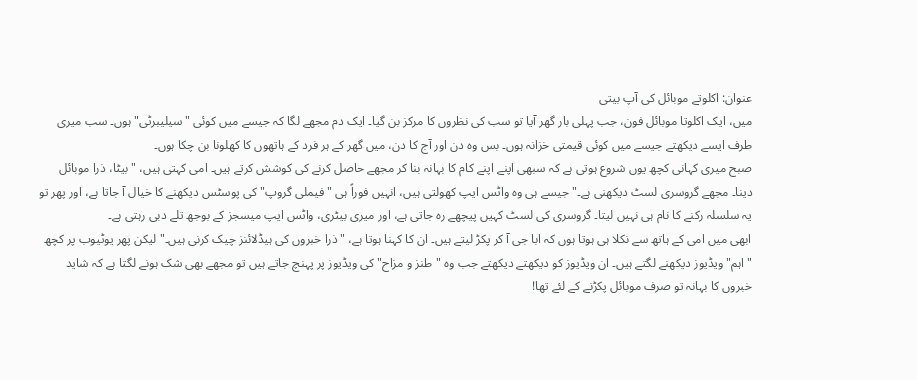عنوان: اکلوتے موبائل کی آپ بیتی
میں، ایک اکلوتا موبائل فون، جب پہلی بار گھر آیا تو سب کی نظروں کا مرکز بن گیا۔ ایک دم مجھے لگا کہ جیسے میں کوئی "سیلیبرٹی" ہوں۔ سب میری طرف ایسے دیکھتے جیسے میں کوئی قیمتی خزانہ ہوں۔ بس وہ دن اور آج کا دن، میں گھر کے ہر فرد کے ہاتھوں کا کھلونا بن چکا ہوں۔
صبح میری کہانی کچھ یوں شروع ہوتی ہے کہ سبھی اپنے اپنے کام کا بہانہ بنا کر مجھے حاصل کرنے کی کوشش کرتے ہیں۔ امی کہتی ہیں، "بیٹا، ذرا موبائل دینا۔ مجھے گروسری لسٹ دیکھنی ہے۔" جیسے ہی وہ واٹس ایپ کھولتی ہیں، انہیں فوراً ہی "فیملی گروپ" کی پوسٹس دیکھنے کا خیال آ جاتا ہے، اور پھر تو یہ سلسلہ رکنے کا نام ہی نہیں لیتا۔ گروسری کی لسٹ کہیں پیچھے رہ جاتی ہے، اور میری بیٹری، واٹس ایپ میسجز کے بوجھ تلے دبی رہتی ہے۔
ابھی میں امی کے ہاتھ سے نکلا ہی ہوتا ہوں کہ ابا جی آ کر پکڑ لیتے ہیں۔ ان کا کہنا ہوتا ہے، "ذرا خبروں کی ہیڈلائنز چیک کرنی ہیں۔" لیکن پھر یوٹیوب پر کچھ "اہم" ویڈیوز دیکھنے لگتے ہیں۔ ان ویڈیوز کو دیکھتے دیکھتے جب وہ "طنز و مزاح" کی ویڈیوز پر پہنچ جاتے ہیں تو مجھے بھی شک ہونے لگتا ہے کہ شاید خبروں کا بہانہ تو صرف موبائل پکڑنے کے لئے تھا!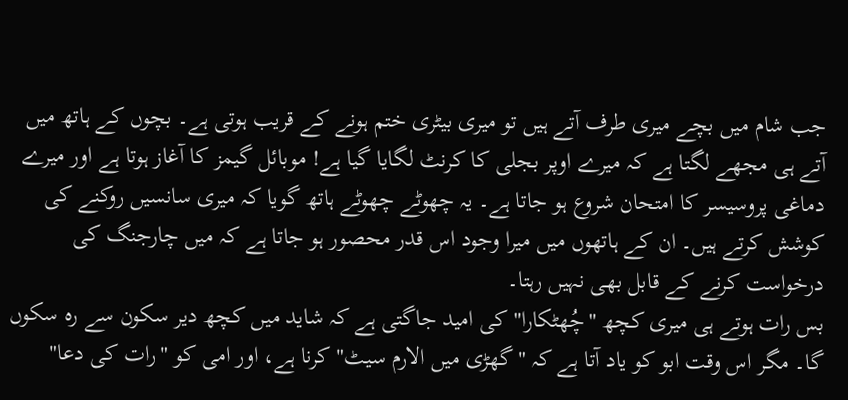جب شام میں بچے میری طرف آتے ہیں تو میری بیٹری ختم ہونے کے قریب ہوتی ہے۔ بچوں کے ہاتھ میں آتے ہی مجھے لگتا ہے کہ میرے اوپر بجلی کا کرنٹ لگایا گیا ہے! موبائل گیمز کا آغاز ہوتا ہے اور میرے دماغی پروسیسر کا امتحان شروع ہو جاتا ہے۔ یہ چھوٹے چھوٹے ہاتھ گویا کہ میری سانسیں روکنے کی کوشش کرتے ہیں۔ ان کے ہاتھوں میں میرا وجود اس قدر محصور ہو جاتا ہے کہ میں چارجنگ کی درخواست کرنے کے قابل بھی نہیں رہتا۔
بس رات ہوتے ہی میری کچھ "چُھٹکارا" کی امید جاگتی ہے کہ شاید میں کچھ دیر سکون سے رہ سکوں گا۔ مگر اس وقت ابو کو یاد آتا ہے کہ "گھڑی میں الارم سیٹ" کرنا ہے، اور امی کو "رات کی دعا"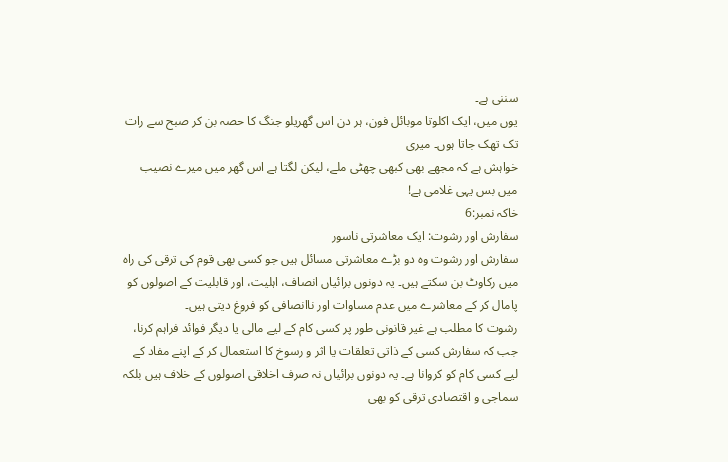سننی ہے۔
یوں میں، ایک اکلوتا موبائل فون، ہر دن اس گھریلو جنگ کا حصہ بن کر صبح سے رات تک تھک جاتا ہوں۔ میری
خواہش ہے کہ مجھے بھی کبھی چھٹی ملے، لیکن لگتا ہے اس گھر میں میرے نصیب میں بس یہی غلامی ہے!
خاکہ نمبر:6
سفارش اور رشوت: ایک معاشرتی ناسور
سفارش اور رشوت وہ دو بڑے معاشرتی مسائل ہیں جو کسی بھی قوم کی ترقی کی راہ میں رکاوٹ بن سکتے ہیں۔ یہ دونوں برائیاں انصاف، اہلیت، اور قابلیت کے اصولوں کو پامال کر کے معاشرے میں عدم مساوات اور ناانصافی کو فروغ دیتی ہیں۔
رشوت کا مطلب ہے غیر قانونی طور پر کسی کام کے لیے مالی یا دیگر فوائد فراہم کرنا، جب کہ سفارش کسی کے ذاتی تعلقات یا اثر و رسوخ کا استعمال کر کے اپنے مفاد کے لیے کسی کام کو کروانا ہے۔ یہ دونوں برائیاں نہ صرف اخلاقی اصولوں کے خلاف ہیں بلکہ سماجی و اقتصادی ترقی کو بھی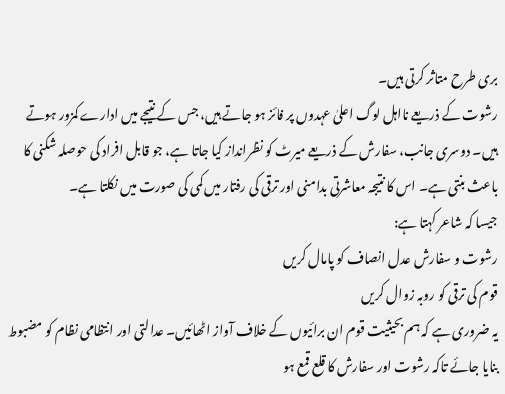بری طرح متاثر کرتی ہیں۔
رشوت کے ذریعے نااہل لوگ اعلیٰ عہدوں پر فائز ہو جاتے ہیں، جس کے نتیجے میں ادارے کمزور ہوتے ہیں۔ دوسری جانب، سفارش کے ذریعے میرٹ کو نظرانداز کیا جاتا ہے، جو قابل افراد کی حوصلہ شکنی کا باعث بنتی ہے۔ اس کا نتیجہ معاشرتی بدامنی اور ترقی کی رفتار میں کمی کی صورت میں نکلتا ہے۔
جیسا کہ شاعر کہتا ہے:
رشوت و سفارش عدل انصاف کو پامال کریں
قوم کی ترقی کو روبہ زوال کریں
یہ ضروری ہے کہ ہم بحیثیت قوم ان برائیوں کے خلاف آواز اٹھائیں۔ عدالتی اور انتظامی نظام کو مضبوط بنایا جائے تاکہ رشوت اور سفارش کا قلع قمع ہو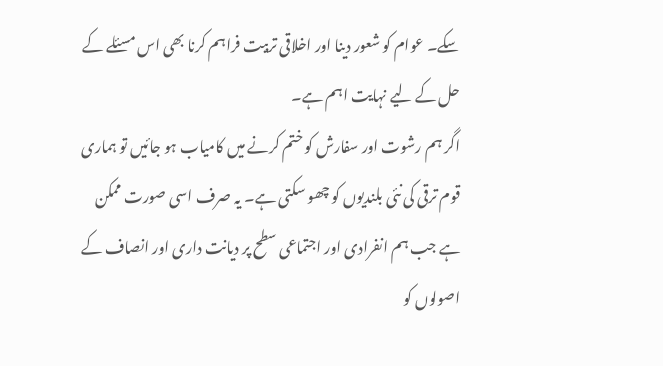سکے۔ عوام کو شعور دینا اور اخلاقی تربیت فراہم کرنا بھی اس مسئلے کے حل کے لیے نہایت اہم ہے۔
اگر ہم رشوت اور سفارش کو ختم کرنے میں کامیاب ہو جائیں تو ہماری قوم ترقی کی نئی بلندیوں کو چھو سکتی ہے۔ یہ صرف اسی صورت ممکن ہے جب ہم انفرادی اور اجتماعی سطح پر دیانت داری اور انصاف کے اصولوں کو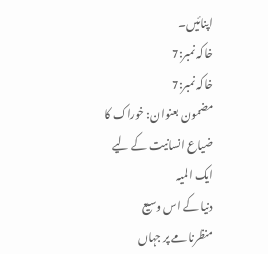اپنائیں۔
خاکہ نمبر:7
خاکہ نمبر:7
مضمون بعنوان: خوراک کا ضیاع انسانیت کے لیے ایک المیہ
دنیا کے اس وسیع منظرنامے پر جہاں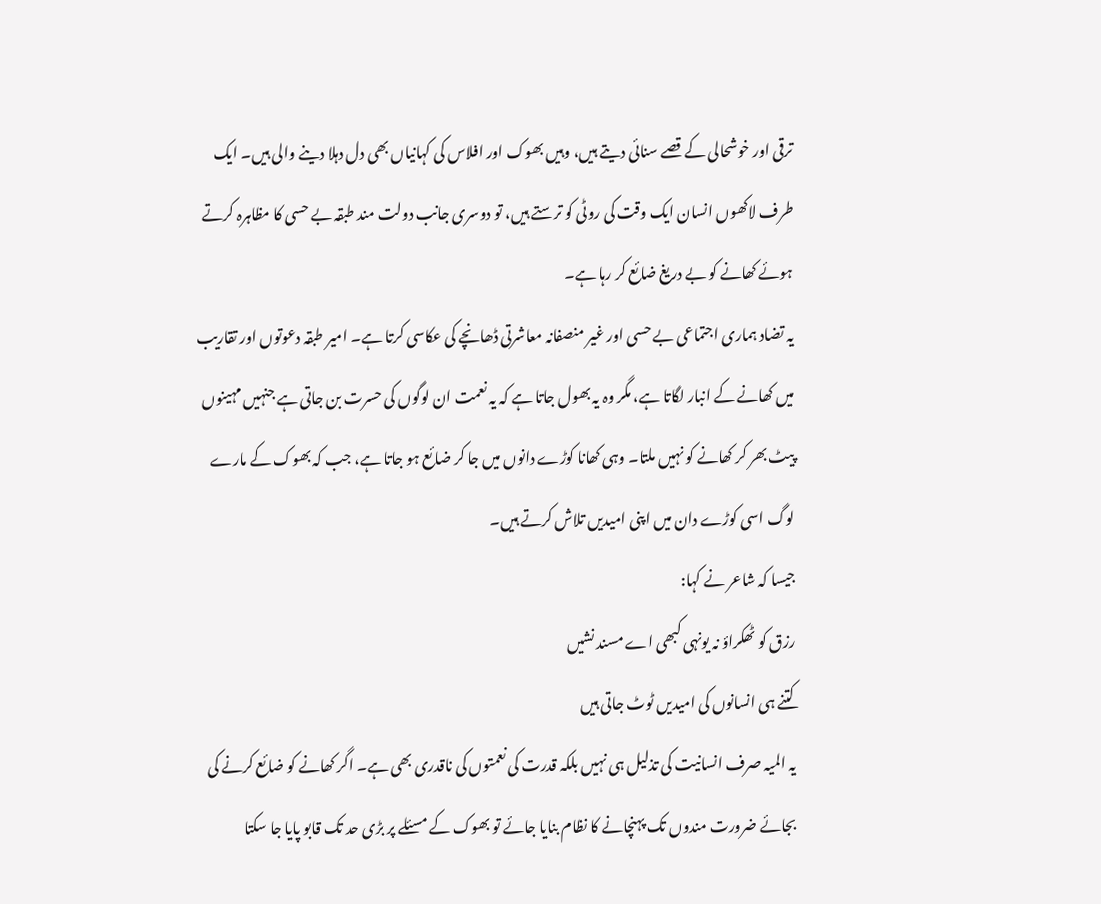ترقی اور خوشحالی کے قصے سنائی دیتے ہیں، وہیں بھوک اور افلاس کی کہانیاں بھی دل دہلا دینے والی ہیں۔ ایک طرف لاکھوں انسان ایک وقت کی روٹی کو ترستے ہیں، تو دوسری جانب دولت مند طبقہ بے حسی کا مظاہرہ کرتے ہوئے کھانے کو بے دریغ ضائع کر رہا ہے۔
یہ تضاد ہماری اجتماعی بے حسی اور غیر منصفانہ معاشرتی ڈھانچے کی عکاسی کرتا ہے۔ امیر طبقہ دعوتوں اور تقاریب میں کھانے کے انبار لگاتا ہے، مگر وہ یہ بھول جاتا ہے کہ یہ نعمت ان لوگوں کی حسرت بن جاتی ہے جنہیں مہینوں پیٹ بھر کر کھانے کو نہیں ملتا۔ وہی کھانا کوڑے دانوں میں جا کر ضائع ہو جاتا ہے، جب کہ بھوک کے مارے لوگ اسی کوڑے دان میں اپنی امیدیں تلاش کرتے ہیں۔
جیسا کہ شاعر نے کہا:
رزق کو ٹھکراؤ نہ یونہی کبھی اے مسند نشیں
کتنے ہی انسانوں کی امیدیں ٹوٹ جاتی ہیں
یہ المیہ صرف انسانیت کی تذلیل ہی نہیں بلکہ قدرت کی نعمتوں کی ناقدری بھی ہے۔ اگر کھانے کو ضائع کرنے کی بجائے ضرورت مندوں تک پہنچانے کا نظام بنایا جائے تو بھوک کے مسئلے پر بڑی حد تک قابو پایا جا سکتا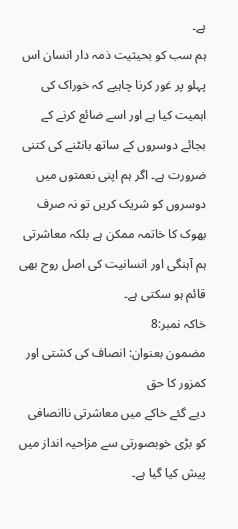ہے۔
ہم سب کو بحیثیت ذمہ دار انسان اس پہلو پر غور کرنا چاہیے کہ خوراک کی اہمیت کیا ہے اور اسے ضائع کرنے کے بجائے دوسروں کے ساتھ بانٹنے کی کتنی ضرورت ہے۔ اگر ہم اپنی نعمتوں میں دوسروں کو شریک کریں تو نہ صرف بھوک کا خاتمہ ممکن ہے بلکہ معاشرتی ہم آہنگی اور انسانیت کی اصل روح بھی قائم ہو سکتی ہے۔
خاکہ نمبر:8
مضمون بعنوان: انصاف کی کشتی اور کمزور کا حق
دیے گئے خاکے میں معاشرتی ناانصافی کو بڑی خوبصورتی سے مزاحیہ انداز میں پیش کیا گیا ہے۔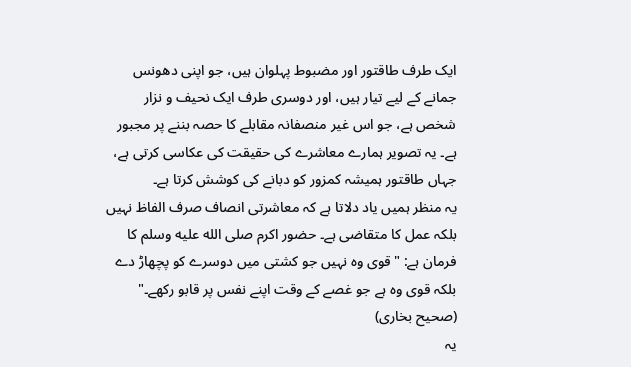ایک طرف طاقتور اور مضبوط پہلوان ہیں، جو اپنی دھونس جمانے کے لیے تیار ہیں، اور دوسری طرف ایک نحیف و نزار شخص ہے، جو اس غیر منصفانہ مقابلے کا حصہ بننے پر مجبور ہے۔ یہ تصویر ہمارے معاشرے کی حقیقت کی عکاسی کرتی ہے، جہاں طاقتور ہمیشہ کمزور کو دبانے کی کوشش کرتا ہے۔
یہ منظر ہمیں یاد دلاتا ہے کہ معاشرتی انصاف صرف الفاظ نہیں بلکہ عمل کا متقاضی ہے۔ حضور اکرم صلى الله عليه وسلم کا فرمان ہے: "قوی وہ نہیں جو کشتی میں دوسرے کو پچھاڑ دے بلکہ قوی وہ ہے جو غصے کے وقت اپنے نفس پر قابو رکھے۔"
(صحیح بخاری)
یہ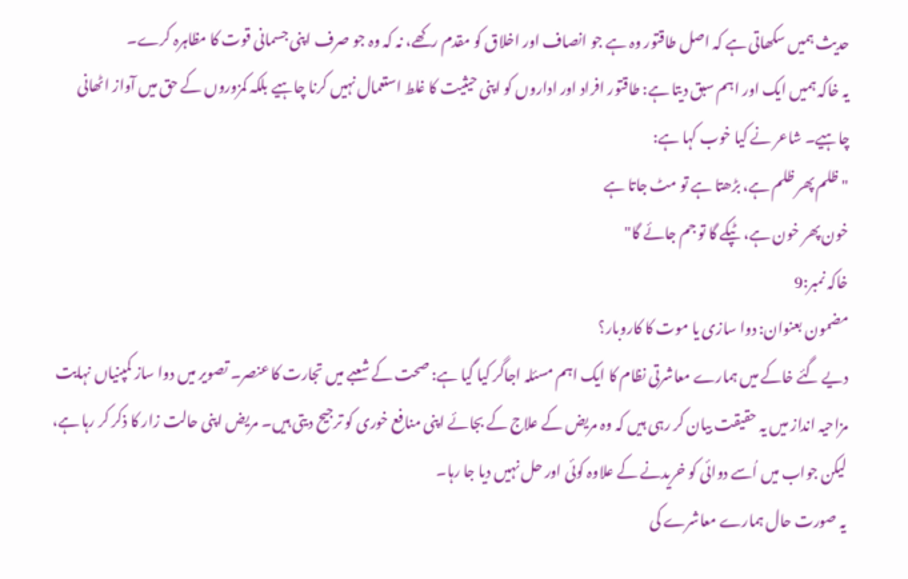حدیث ہمیں سکھاتی ہے کہ اصل طاقتور وہ ہے جو انصاف اور اخلاق کو مقدم رکھے، نہ کہ وہ جو صرف اپنی جسمانی قوت کا مظاہرہ کرے۔
یہ خاکہ ہمیں ایک اور اہم سبق دیتا ہے: طاقتور افراد اور اداروں کو اپنی حیثیت کا غلط استعمال نہیں کرنا چاہیے بلکہ کمزوروں کے حق میں آواز اٹھانی چاہیے۔ شاعر نے کیا خوب کہا ہے:
"ظلم پھر ظلم ہے، بڑھتا ہے تو مٹ جاتا ہے
خون پھر خون ہے، ٹپکے گا تو جم جائے گا"
خاکہ نمبر:9
مضمون بعنوان: دوا سازی یا موت کا کاروبار؟
دیے گئے خاکے میں ہمارے معاشرتی نظام کا ایک اہم مسئلہ اجاگر کیا گیا ہے: صحت کے شعبے میں تجارت کا عنصر۔ تصویر میں دوا ساز کمپنیاں نہایت مزاحیہ انداز میں یہ حقیقت بیان کر رہی ہیں کہ وہ مریض کے علاج کے بجائے اپنی منافع خوری کو ترجیح دیتی ہیں۔ مریض اپنی حالت زار کا ذکر کر رہا ہے، لیکن جواب میں اُسے دوائی کو خریدنے کے علاوہ کوئی اور حل نہیں دیا جا رہا۔
یہ صورت حال ہمارے معاشرے کی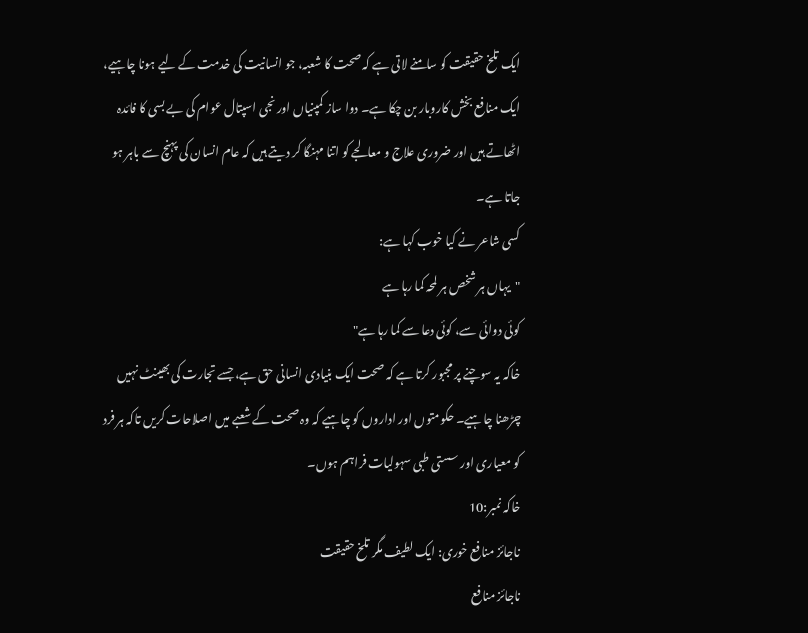ایک تلخ حقیقت کو سامنے لاتی ہے کہ صحت کا شعبہ، جو انسانیت کی خدمت کے لیے ہونا چاہیے، ایک منافع بخش کاروبار بن چکا ہے۔ دوا ساز کمپنیاں اور نجی اسپتال عوام کی بے بسی کا فائدہ اٹھاتے ہیں اور ضروری علاج و معالجے کو اتنا مہنگا کر دیتے ہیں کہ عام انسان کی پہنچ سے باہر ہو جاتا ہے۔
کسی شاعر نے کیا خوب کہا ہے:
"یہاں ہر شخص ہر لمحہ کما رہا ہے
کوئی دوائی سے، کوئی دعا سے کما رہا ہے"
خاکہ یہ سوچنے پر مجبور کرتا ہے کہ صحت ایک بنیادی انسانی حق ہے، جسے تجارت کی بھینٹ نہیں چڑھنا چاہیے۔ حکومتوں اور اداروں کو چاہیے کہ وہ صحت کے شعبے میں اصلاحات کریں تاکہ ہر فرد کو معیاری اور سستی طبی سہولیات فراہم ہوں۔
خاکہ نمبر:10
ناجائز منافع خوری: ایک لطیف مگر تلخ حقیقت
ناجائز منافع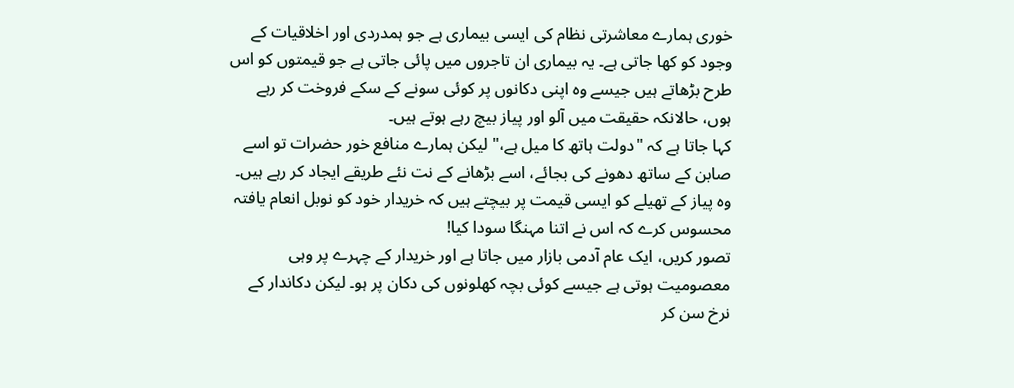خوری ہمارے معاشرتی نظام کی ایسی بیماری ہے جو ہمدردی اور اخلاقیات کے وجود کو کھا جاتی ہے۔ یہ بیماری ان تاجروں میں پائی جاتی ہے جو قیمتوں کو اس طرح بڑھاتے ہیں جیسے وہ اپنی دکانوں پر کوئی سونے کے سکے فروخت کر رہے ہوں، حالانکہ حقیقت میں آلو اور پیاز بیچ رہے ہوتے ہیں۔
کہا جاتا ہے کہ "دولت ہاتھ کا میل ہے،" لیکن ہمارے منافع خور حضرات تو اسے صابن کے ساتھ دھونے کی بجائے، اسے بڑھانے کے نت نئے طریقے ایجاد کر رہے ہیں۔ وہ پیاز کے تھیلے کو ایسی قیمت پر بیچتے ہیں کہ خریدار خود کو نوبل انعام یافتہ محسوس کرے کہ اس نے اتنا مہنگا سودا کیا!
تصور کریں، ایک عام آدمی بازار میں جاتا ہے اور خریدار کے چہرے پر وہی معصومیت ہوتی ہے جیسے کوئی بچہ کھلونوں کی دکان پر ہو۔ لیکن دکاندار کے نرخ سن کر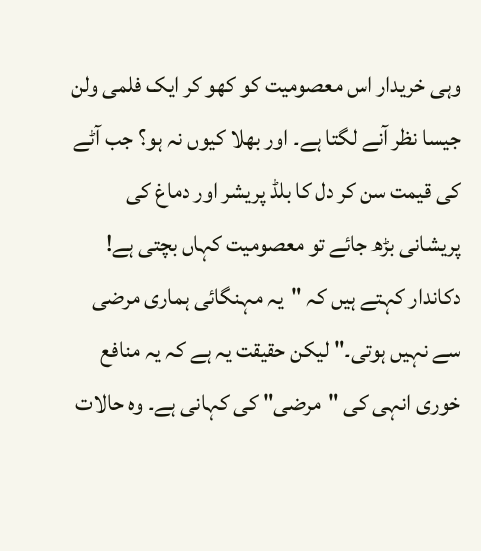وہی خریدار اس معصومیت کو کھو کر ایک فلمی ولن جیسا نظر آنے لگتا ہے۔ اور بھلا کیوں نہ ہو؟ جب آٹے کی قیمت سن کر دل کا بلڈ پریشر اور دماغ کی پریشانی بڑھ جائے تو معصومیت کہاں بچتی ہے!
دکاندار کہتے ہیں کہ "یہ مہنگائی ہماری مرضی سے نہیں ہوتی۔" لیکن حقیقت یہ ہے کہ یہ منافع خوری انہی کی "مرضی" کی کہانی ہے۔ وہ حالات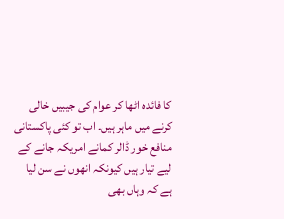کا فائدہ اٹھا کر عوام کی جیبیں خالی کرنے میں ماہر ہیں۔ اب تو کئی پاکستانی منافع خور ڈالر کمانے امریکہ جانے کے لیے تیار ہیں کیونکہ انھوں نے سن لیا ہے کہ وہاں بھی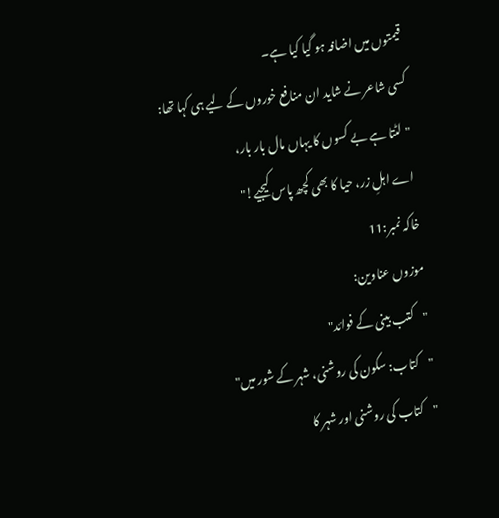قیمتوں میں اضافہ ہو گیا کیا ہے۔
کسی شاعر نے شاید ان منافع خوروں کے لیے ہی کہا تھا:
"لٹتا ہے بے کسوں کا یہاں مال بار بار،
اے اہلِ زر، حیا کا بھی کچھ پاس کیجیے!"
خاکہ نمبر:11
موزوں عناوین:
"کتب بینی کے فوائد"
"کتاب: سکون کی روشنی، شہر کے شور میں"
"کتاب کی روشنی اور شہر کا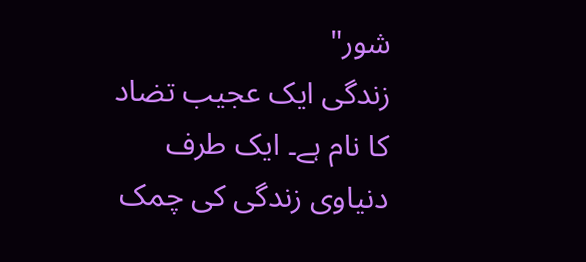شور"
زندگی ایک عجیب تضاد کا نام ہے۔ ایک طرف دنیاوی زندگی کی چمک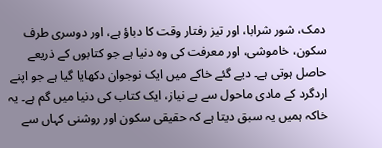دمک، شور شرابا، اور تیز رفتار وقت کا دباؤ ہے، اور دوسری طرف سکون، خاموشی، اور معرفت کی وہ دنیا ہے جو کتابوں کے ذریعے حاصل ہوتی ہے۔ دیے گئے خاکے میں ایک نوجوان دکھایا گیا ہے جو اپنے اردگرد کے مادی ماحول سے بے نیاز، ایک کتاب کی دنیا میں گم ہے۔ یہ خاکہ ہمیں یہ سبق دیتا ہے کہ حقیقی سکون اور روشنی کہاں سے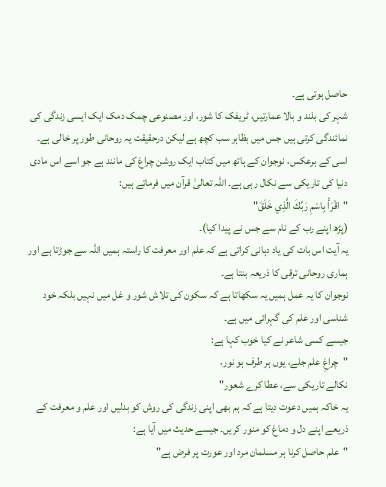حاصل ہوتی ہے۔
شہر کی بلند و بالا عمارتیں، ٹریفک کا شور، اور مصنوعی چمک دمک ایک ایسی زندگی کی نمائندگی کرتی ہیں جس میں بظاہر سب کچھ ہے لیکن درحقیقت یہ روحانی طور پر خالی ہے۔ اسی کے برعکس، نوجوان کے ہاتھ میں کتاب ایک روشن چراغ کی مانند ہے جو اسے اس مادی دنیا کی تاریکی سے نکال رہی ہے۔ اللہ تعالیٰ قرآن میں فرماتے ہیں:
"اقْرَأْ بِاسْمِ رَبِّكَ الَّذِي خَلَقَ"
(پڑھ اپنے رب کے نام سے جس نے پیدا کیا)۔
یہ آیت اس بات کی یاد دہانی کراتی ہے کہ علم اور معرفت کا راستہ ہمیں اللہ سے جوڑتا ہے اور ہماری روحانی ترقی کا ذریعہ بنتا ہے۔
نوجوان کا یہ عمل ہمیں یہ سکھاتا ہے کہ سکون کی تلاش شور و غل میں نہیں بلکہ خود شناسی اور علم کی گہرائی میں ہے۔
جیسے کسی شاعر نے کیا خوب کہا ہے:
"چراغِ علم جلے، یوں ہر طرف ہو نور،
نکالے تاریکی سے، عطا کرے شعور"
یہ خاکہ ہمیں دعوت دیتا ہے کہ ہم بھی اپنی زندگی کی روش کو بدلیں اور علم و معرفت کے ذریعے اپنے دل و دماغ کو منور کریں۔ جیسے حدیث میں آیا ہے:
"علم حاصل کرنا ہر مسلمان مرد اور عورت پر فرض ہے"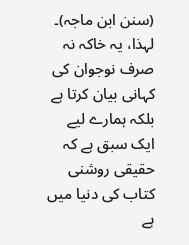(سنن ابن ماجہ)۔
لہذا، یہ خاکہ نہ صرف نوجوان کی کہانی بیان کرتا ہے بلکہ ہمارے لیے ایک سبق ہے کہ حقیقی روشنی کتاب کی دنیا میں ہے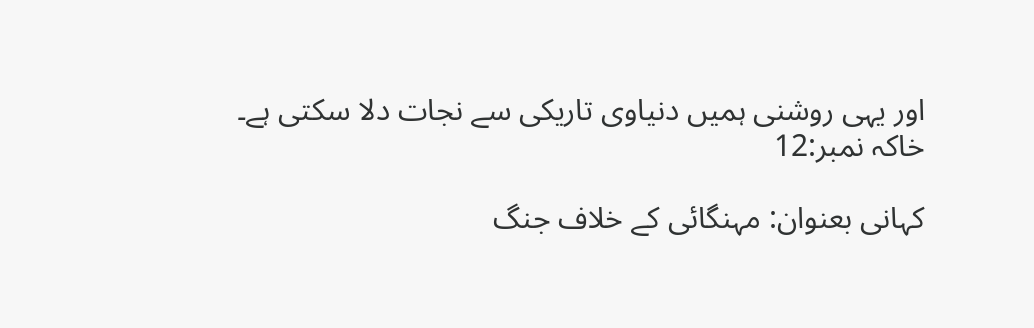اور یہی روشنی ہمیں دنیاوی تاریکی سے نجات دلا سکتی ہے۔
خاکہ نمبر:12

کہانی بعنوان: مہنگائی کے خلاف جنگ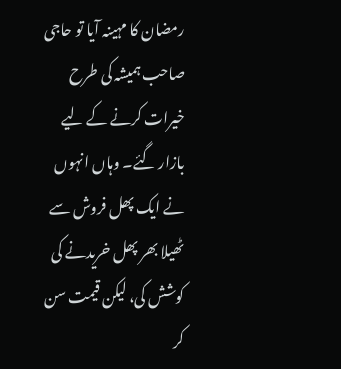رمضان کا مہینہ آیا تو حاجی صاحب ہمیشہ کی طرح خیرات کرنے کے لیے بازار گئے۔ وہاں انہوں نے ایک پھل فروش سے ٹھیلا بھر پھل خریدنے کی کوشش کی، لیکن قیمت سن کر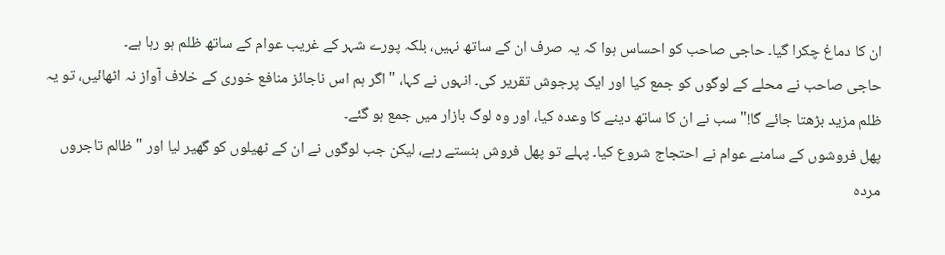ان کا دماغ چکرا گیا۔ حاجی صاحب کو احساس ہوا کہ یہ صرف ان کے ساتھ نہیں، بلکہ پورے شہر کے غریب عوام کے ساتھ ظلم ہو رہا ہے۔
حاجی صاحب نے محلے کے لوگوں کو جمع کیا اور ایک پرجوش تقریر کی۔ انہوں نے کہا، "اگر ہم اس ناجائز منافع خوری کے خلاف آواز نہ اٹھائیں، تو یہ ظلم مزید بڑھتا جائے گا!" سب نے ان کا ساتھ دینے کا وعدہ کیا، اور وہ لوگ بازار میں جمع ہو گئے۔
پھل فروشوں کے سامنے عوام نے احتجاج شروع کیا۔ پہلے تو پھل فروش ہنستے رہے، لیکن جب لوگوں نے ان کے ٹھیلوں کو گھیر لیا اور "ظالم تاجروں مردہ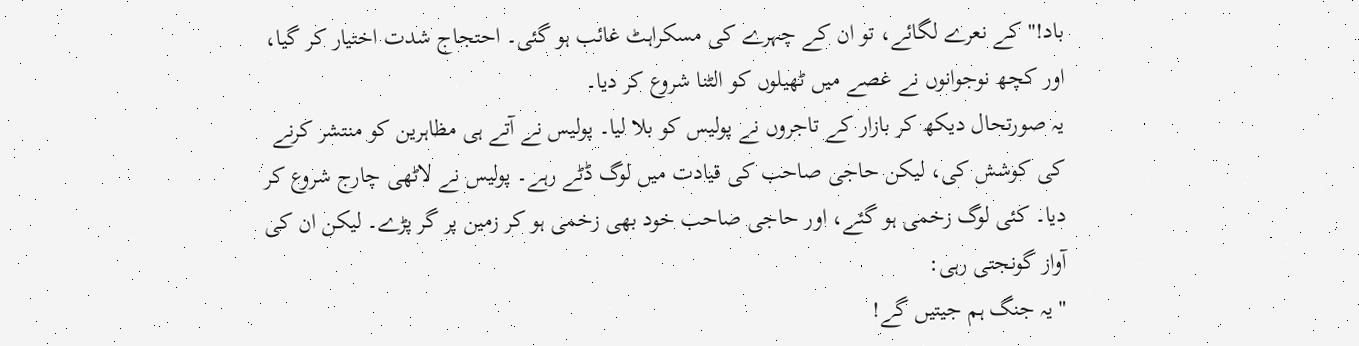باد!" کے نعرے لگائے، تو ان کے چہرے کی مسکراہٹ غائب ہو گئی۔ احتجاج شدت اختیار کر گیا، اور کچھ نوجوانوں نے غصے میں ٹھیلوں کو الٹنا شروع کر دیا۔
یہ صورتحال دیکھ کر بازار کے تاجروں نے پولیس کو بلا لیا۔ پولیس نے آتے ہی مظاہرین کو منتشر کرنے کی کوشش کی، لیکن حاجی صاحب کی قیادت میں لوگ ڈٹے رہے۔ پولیس نے لاٹھی چارج شروع کر دیا۔ کئی لوگ زخمی ہو گئے، اور حاجی صاحب خود بھی زخمی ہو کر زمین پر گر پڑے۔ لیکن ان کی آواز گونجتی رہی:
"یہ جنگ ہم جیتیں گے!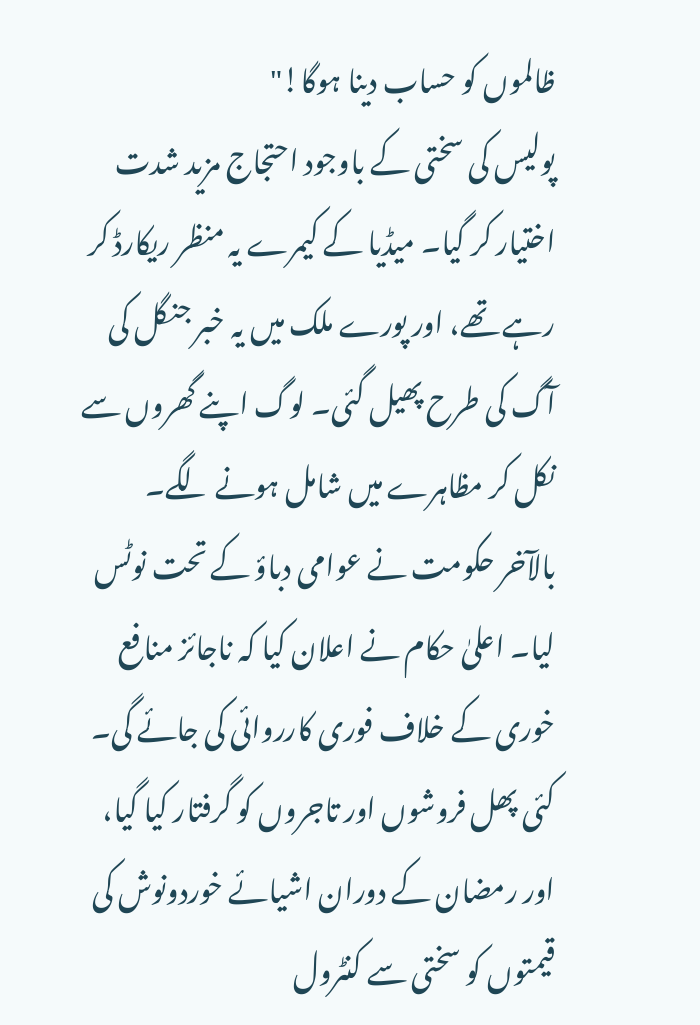ظالموں کو حساب دینا ہوگا!"
پولیس کی سختی کے باوجود احتجاج مزید شدت اختیار کر گیا۔ میڈیا کے کیمرے یہ منظر ریکارڈ کر رہے تھے، اور پورے ملک میں یہ خبر جنگل کی آگ کی طرح پھیل گئی۔ لوگ اپنے گھروں سے نکل کر مظاہرے میں شامل ہونے لگے۔
بالآخر حکومت نے عوامی دباؤ کے تحت نوٹس لیا۔ اعلیٰ حکام نے اعلان کیا کہ ناجائز منافع خوری کے خلاف فوری کارروائی کی جائے گی۔ کئی پھل فروشوں اور تاجروں کو گرفتار کیا گیا، اور رمضان کے دوران اشیائے خوردونوش کی قیمتوں کو سختی سے کنٹرول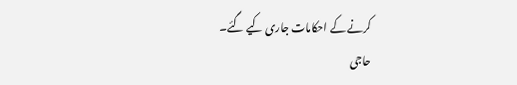کرنے کے احکامات جاری کیے گئے۔
حاجی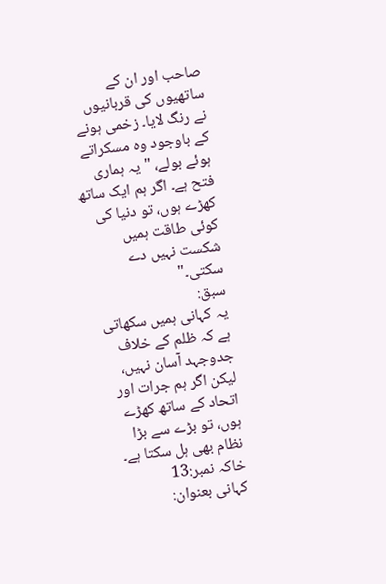صاحب اور ان کے ساتھیوں کی قربانیوں نے رنگ لایا۔ زخمی ہونے کے باوجود وہ مسکراتے ہوئے بولے، "یہ ہماری فتح ہے۔ اگر ہم ایک ساتھ کھڑے ہوں، تو دنیا کی کوئی طاقت ہمیں شکست نہیں دے سکتی۔"
سبق:
یہ کہانی ہمیں سکھاتی ہے کہ ظلم کے خلاف جدوجہد آسان نہیں، لیکن اگر ہم جرات اور اتحاد کے ساتھ کھڑے ہوں، تو بڑے سے بڑا نظام بھی ہل سکتا ہے۔
خاکہ نمبر:13
کہانی بعنوان: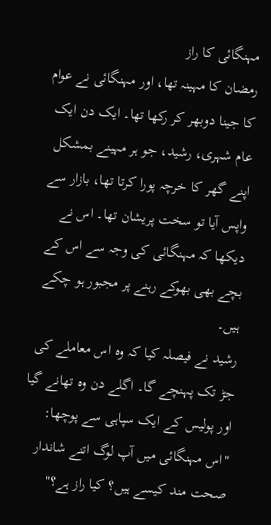مہنگائی کا راز
رمضان کا مہینہ تھا، اور مہنگائی نے عوام کا جینا دوبھر کر رکھا تھا۔ ایک دن ایک عام شہری، رشید، جو ہر مہینے بمشکل اپنے گھر کا خرچہ پورا کرتا تھا، بازار سے واپس آیا تو سخت پریشان تھا۔ اس نے دیکھا کہ مہنگائی کی وجہ سے اس کے بچے بھی بھوکے رہنے پر مجبور ہو چکے ہیں۔
رشید نے فیصلہ کیا کہ وہ اس معاملے کی جڑ تک پہنچے گا۔ اگلے دن وہ تھانے گیا اور پولیس کے ایک سپاہی سے پوچھا:
"اس مہنگائی میں آپ لوگ اتنے شاندار صحت مند کیسے ہیں؟ کیا راز ہے؟"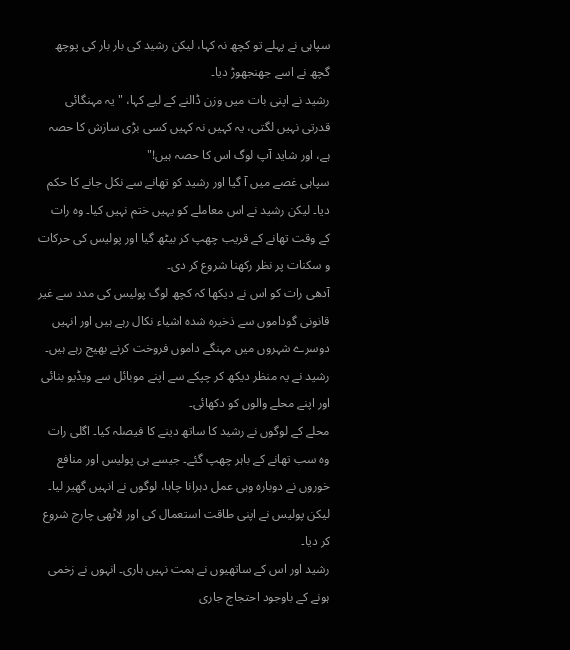سپاہی نے پہلے تو کچھ نہ کہا، لیکن رشید کی بار بار کی پوچھ گچھ نے اسے جھنجھوڑ دیا۔
رشید نے اپنی بات میں وزن ڈالنے کے لیے کہا، "یہ مہنگائی قدرتی نہیں لگتی، یہ کہیں نہ کہیں کسی بڑی سازش کا حصہ ہے، اور شاید آپ لوگ اس کا حصہ ہیں!"
سپاہی غصے میں آ گیا اور رشید کو تھانے سے نکل جانے کا حکم دیا۔ لیکن رشید نے اس معاملے کو یہیں ختم نہیں کیا۔ وہ رات کے وقت تھانے کے قریب چھپ کر بیٹھ گیا اور پولیس کی حرکات و سکنات پر نظر رکھنا شروع کر دی۔
آدھی رات کو اس نے دیکھا کہ کچھ لوگ پولیس کی مدد سے غیر قانونی گوداموں سے ذخیرہ شدہ اشیاء نکال رہے ہیں اور انہیں دوسرے شہروں میں مہنگے داموں فروخت کرنے بھیج رہے ہیں۔ رشید نے یہ منظر دیکھ کر چپکے سے اپنے موبائل سے ویڈیو بنائی اور اپنے محلے والوں کو دکھائی۔
محلے کے لوگوں نے رشید کا ساتھ دینے کا فیصلہ کیا۔ اگلی رات وہ سب تھانے کے باہر چھپ گئے۔ جیسے ہی پولیس اور منافع خوروں نے دوبارہ وہی عمل دہرانا چاہا، لوگوں نے انہیں گھیر لیا۔ لیکن پولیس نے اپنی طاقت استعمال کی اور لاٹھی چارج شروع کر دیا۔
رشید اور اس کے ساتھیوں نے ہمت نہیں ہاری۔ انہوں نے زخمی ہونے کے باوجود احتجاج جاری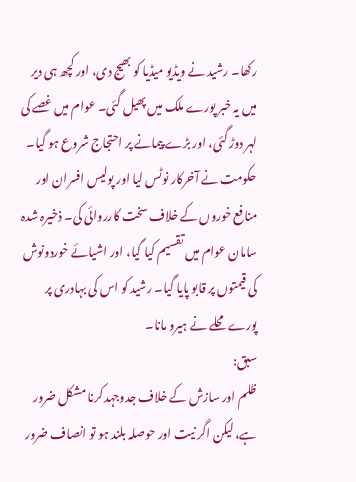رکھا۔ رشید نے ویڈیو میڈیا کو بھیج دی، اور کچھ ہی دیر میں یہ خبر پورے ملک میں پھیل گئی۔ عوام میں غصے کی لہر دوڑ گئی، اور بڑے پیمانے پر احتجاج شروع ہو گیا۔
حکومت نے آخرکار نوٹس لیا اور پولیس افسران اور منافع خوروں کے خلاف سخت کارروائی کی۔ ذخیرہ شدہ سامان عوام میں تقسیم کیا گیا، اور اشیائے خوردونوش کی قیمتوں پر قابو پایا گیا۔ رشید کو اس کی بہادری پر پورے محلے نے ہیرو مانا۔
سبق:
ظلم اور سازش کے خلاف جدوجہد کرنا مشکل ضرور ہے، لیکن اگر نیت اور حوصلہ بلند ہو تو انصاف ضرور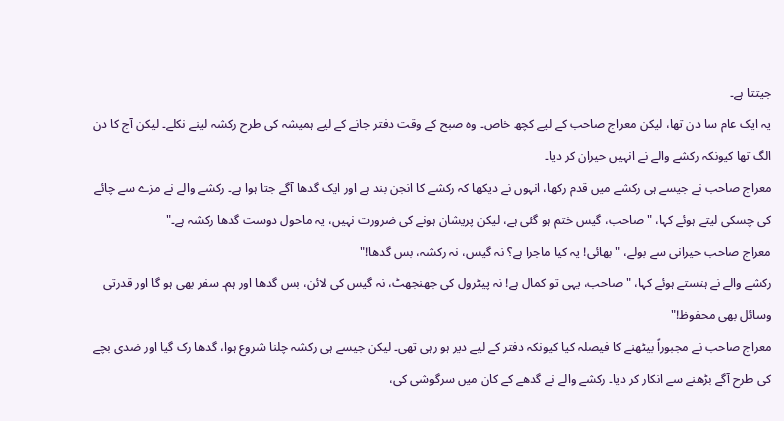جیتتا ہے۔
یہ ایک عام سا دن تھا، لیکن معراج صاحب کے لیے کچھ خاص۔ وہ صبح کے وقت دفتر جانے کے لیے ہمیشہ کی طرح رکشہ لینے نکلے۔ لیکن آج کا دن الگ تھا کیونکہ رکشے والے نے انہیں حیران کر دیا۔
معراج صاحب نے جیسے ہی رکشے میں قدم رکھا، انہوں نے دیکھا کہ رکشے کا انجن بند ہے اور ایک گدھا آگے جتا ہوا ہے۔ رکشے والے نے مزے سے چائے کی چسکی لیتے ہوئے کہا، "صاحب، گیس ختم ہو گئی ہے، لیکن پریشان ہونے کی ضرورت نہیں، یہ ماحول دوست گدھا رکشہ ہے۔"
معراج صاحب حیرانی سے بولے، "بھائی! یہ کیا ماجرا ہے؟ نہ گیس، نہ رکشہ، بس گدھا!"
رکشے والے نے ہنستے ہوئے کہا، "صاحب، یہی تو کمال ہے! نہ پیٹرول کی جھنجھٹ، نہ گیس کی لائن، بس گدھا اور ہم۔ سفر بھی ہو گا اور قدرتی وسائل بھی محفوظ!"
معراج صاحب نے مجبوراً بیٹھنے کا فیصلہ کیا کیونکہ دفتر کے لیے دیر ہو رہی تھی۔ لیکن جیسے ہی رکشہ چلنا شروع ہوا، گدھا رک گیا اور ضدی بچے کی طرح آگے بڑھنے سے انکار کر دیا۔ رکشے والے نے گدھے کے کان میں سرگوشی کی،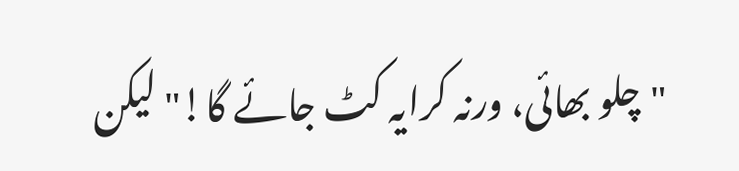"چلو بھائی، ورنہ کرایہ کٹ جائے گا!" لیکن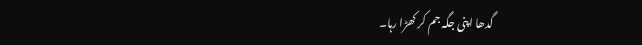گدھا اپنی جگہ جم کر کھڑا رہا۔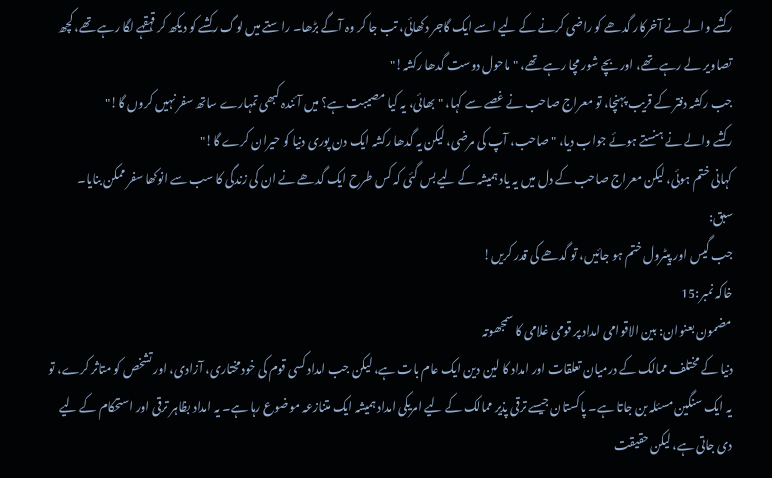رکشے والے نے آخرکار گدھے کو راضی کرنے کے لیے اسے ایک گاجر دکھائی، تب جا کر وہ آگے بڑھا۔ راستے میں لوگ رکشے کو دیکھ کر قہقہے لگا رہے تھے، کچھ تصاویر لے رہے تھے، اور بچے شور مچا رہے تھے، "ماحول دوست گدھا رکشہ!"
جب رکشہ دفتر کے قریب پہنچا، تو معراج صاحب نے غصے سے کہا، "بھائی، یہ کیا مصیبت ہے؟ میں آئندہ کبھی تمہارے ساتھ سفر نہیں کروں گا!"
رکشے والے نے ہنستے ہوئے جواب دیا، "صاحب، آپ کی مرضی، لیکن یہ گدھا رکشہ ایک دن پوری دنیا کو حیران کرے گا!"
کہانی ختم ہوئی، لیکن معراج صاحب کے دل میں یہ یاد ہمیشہ کے لیے بس گئی کہ کس طرح ایک گدھے نے ان کی زندگی کا سب سے انوکھا سفر ممکن بنایا۔
سبق:
جب گیس اور پیٹرول ختم ہو جائیں، تو گدھے کی قدر کریں!
خاکہ نمبر:15
مضمون بعنوان: بین الاقوامی امداد پر قومی غلامی کا سمجھوتہ
دنیا کے مختلف ممالک کے درمیان تعلقات اور امداد کا لین دین ایک عام بات ہے، لیکن جب امداد کسی قوم کی خودمختاری، آزادی، اور تشخص کو متاثر کرے، تو یہ ایک سنگین مسئلہ بن جاتا ہے۔ پاکستان جیسے ترقی پذیر ممالک کے لیے امریکی امداد ہمیشہ ایک متنازعہ موضوع رہا ہے۔ یہ امداد بظاہر ترقی اور استحکام کے لیے دی جاتی ہے، لیکن حقیقت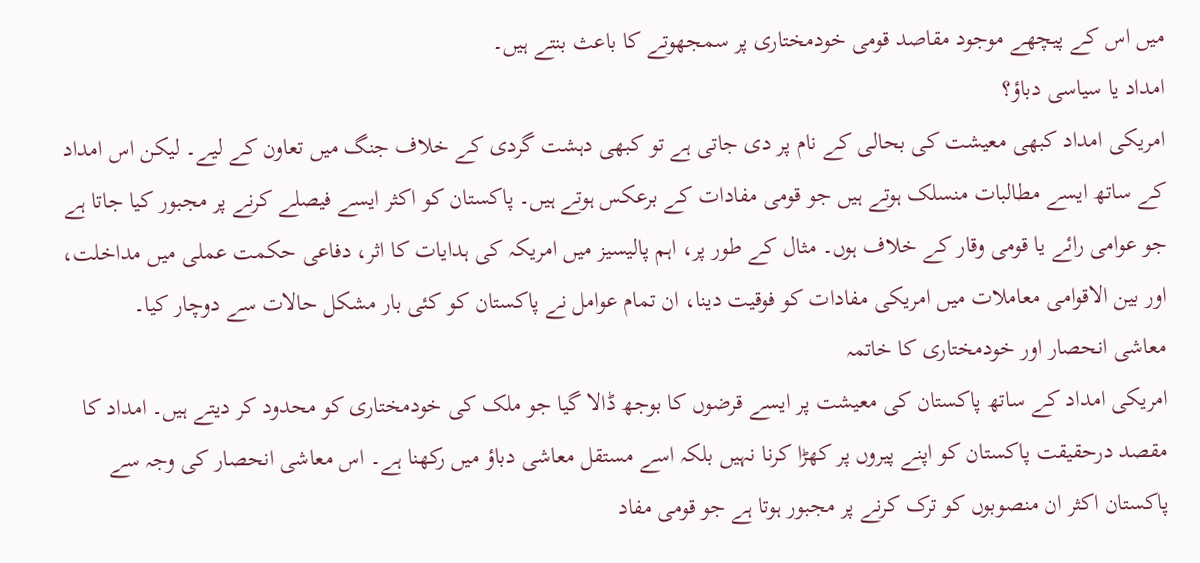میں اس کے پیچھے موجود مقاصد قومی خودمختاری پر سمجھوتے کا باعث بنتے ہیں۔
امداد یا سیاسی دباؤ؟
امریکی امداد کبھی معیشت کی بحالی کے نام پر دی جاتی ہے تو کبھی دہشت گردی کے خلاف جنگ میں تعاون کے لیے۔ لیکن اس امداد کے ساتھ ایسے مطالبات منسلک ہوتے ہیں جو قومی مفادات کے برعکس ہوتے ہیں۔ پاکستان کو اکثر ایسے فیصلے کرنے پر مجبور کیا جاتا ہے جو عوامی رائے یا قومی وقار کے خلاف ہوں۔ مثال کے طور پر، اہم پالیسیز میں امریکہ کی ہدایات کا اثر، دفاعی حکمت عملی میں مداخلت، اور بین الاقوامی معاملات میں امریکی مفادات کو فوقیت دینا، ان تمام عوامل نے پاکستان کو کئی بار مشکل حالات سے دوچار کیا۔
معاشی انحصار اور خودمختاری کا خاتمہ
امریکی امداد کے ساتھ پاکستان کی معیشت پر ایسے قرضوں کا بوجھ ڈالا گیا جو ملک کی خودمختاری کو محدود کر دیتے ہیں۔ امداد کا مقصد درحقیقت پاکستان کو اپنے پیروں پر کھڑا کرنا نہیں بلکہ اسے مستقل معاشی دباؤ میں رکھنا ہے۔ اس معاشی انحصار کی وجہ سے پاکستان اکثر ان منصوبوں کو ترک کرنے پر مجبور ہوتا ہے جو قومی مفاد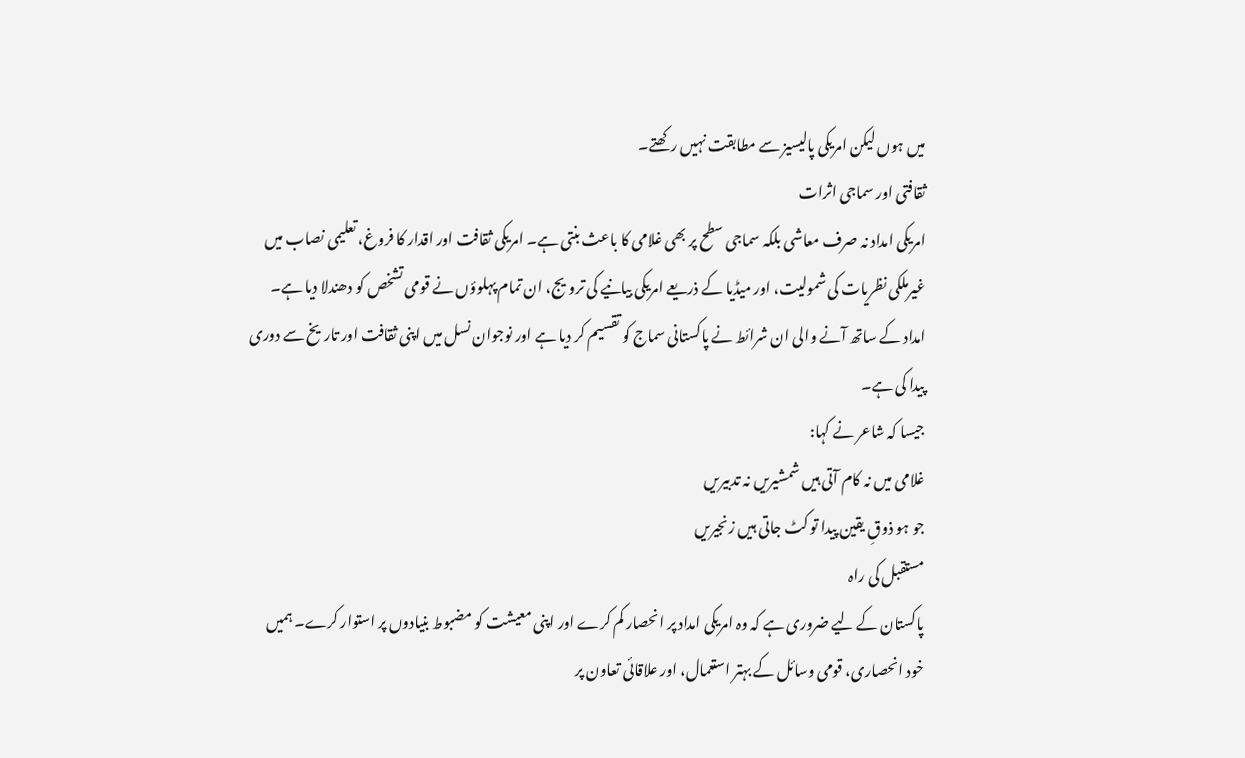میں ہوں لیکن امریکی پالیسیز سے مطابقت نہیں رکھتے۔
ثقافتی اور سماجی اثرات
امریکی امداد نہ صرف معاشی بلکہ سماجی سطح پر بھی غلامی کا باعث بنتی ہے۔ امریکی ثقافت اور اقدار کا فروغ، تعلیمی نصاب میں غیرملکی نظریات کی شمولیت، اور میڈیا کے ذریعے امریکی بیانیے کی ترویج، ان تمام پہلوؤں نے قومی تشخص کو دھندلا دیا ہے۔ امداد کے ساتھ آنے والی ان شرائط نے پاکستانی سماج کو تقسیم کر دیا ہے اور نوجوان نسل میں اپنی ثقافت اور تاریخ سے دوری پیدا کی ہے۔
جیسا کہ شاعر نے کہا:
غلامی میں نہ کام آتی ہیں شمشیریں نہ تدبیریں
جو ہو ذوقِ یقین پیدا تو کٹ جاتی ہیں زنجیریں
مستقبل کی راہ
پاکستان کے لیے ضروری ہے کہ وہ امریکی امداد پر انحصار کم کرے اور اپنی معیشت کو مضبوط بنیادوں پر استوار کرے۔ ہمیں خود انحصاری، قومی وسائل کے بہتر استعمال، اور علاقائی تعاون پر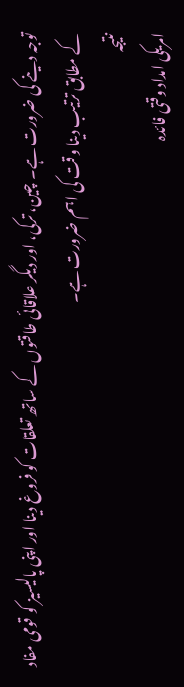توجہ دینے کی ضرورت ہے۔ چین، ترکی، اور دیگر علاقائی طاقتوں کے ساتھ تعلقات کو فروغ دینا اور اپنی پالیسیز کو قومی مفاد کے مطابق ترتیب دینا وقت کی اہم ضرورت ہے۔
نتیجہ
امریکی امداد وقتی فائدہ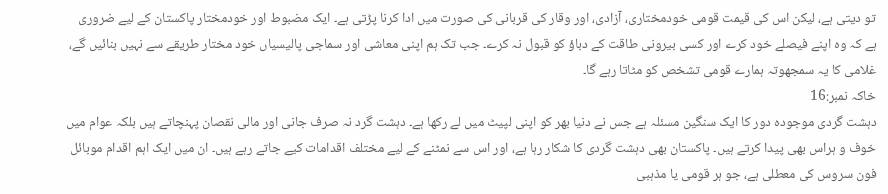تو دیتی ہے، لیکن اس کی قیمت قومی خودمختاری، آزادی، اور وقار کی قربانی کی صورت میں ادا کرنا پڑتی ہے۔ ایک مضبوط اور خودمختار پاکستان کے لیے ضروری ہے کہ وہ اپنے فیصلے خود کرے اور کسی بیرونی طاقت کے دباؤ کو قبول نہ کرے۔ جب تک ہم اپنی معاشی اور سماجی پالیسیاں خود مختار طریقے سے نہیں بنائیں گے، غلامی کا یہ سمجھوتہ ہمارے قومی تشخص کو مٹاتا رہے گا۔
خاکہ نمبر:16
دہشت گردی موجودہ دور کا ایک سنگین مسئلہ ہے جس نے دنیا بھر کو اپنی لپیٹ میں لے رکھا ہے۔ دہشت گرد نہ صرف جانی اور مالی نقصان پہنچاتے ہیں بلکہ عوام میں خوف و ہراس بھی پیدا کرتے ہیں۔ پاکستان بھی دہشت گردی کا شکار رہا ہے، اور اس سے نمٹنے کے لیے مختلف اقدامات کیے جاتے رہے ہیں۔ ان میں ایک اہم اقدام موبائل فون سروس کی معطلی ہے، جو ہر قومی یا مذہبی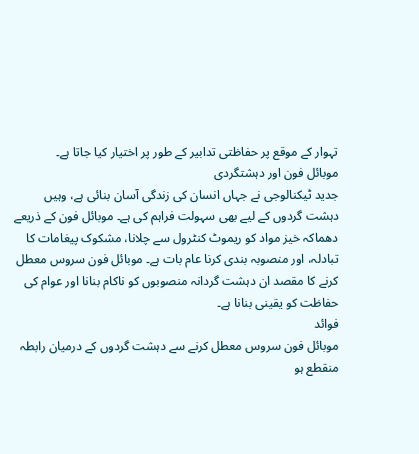تہوار کے موقع پر حفاظتی تدابیر کے طور پر اختیار کیا جاتا ہے۔
موبائل فون اور دہشتگردی
جدید ٹیکنالوجی نے جہاں انسان کی زندگی آسان بنائی ہے، وہیں دہشت گردوں کے لیے بھی سہولت فراہم کی ہے۔ موبائل فون کے ذریعے دھماکہ خیز مواد کو ریموٹ کنٹرول سے چلانا، مشکوک پیغامات کا تبادلہ، اور منصوبہ بندی کرنا عام بات ہے۔ موبائل فون سروس معطل کرنے کا مقصد ان دہشت گردانہ منصوبوں کو ناکام بنانا اور عوام کی حفاظت کو یقینی بنانا ہے۔
فوائد
موبائل فون سروس معطل کرنے سے دہشت گردوں کے درمیان رابطہ منقطع ہو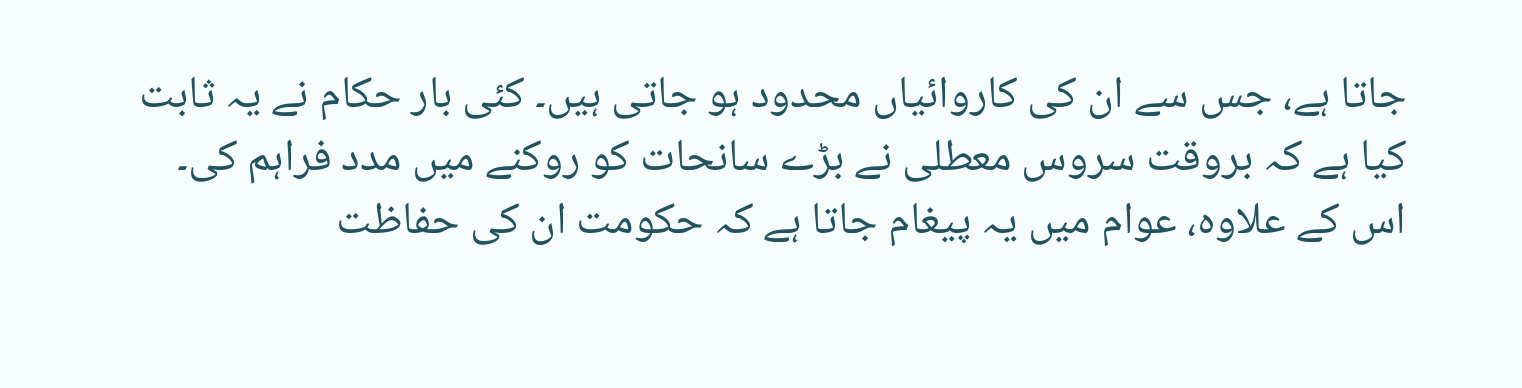جاتا ہے، جس سے ان کی کاروائیاں محدود ہو جاتی ہیں۔ کئی بار حکام نے یہ ثابت کیا ہے کہ بروقت سروس معطلی نے بڑے سانحات کو روکنے میں مدد فراہم کی۔ اس کے علاوہ، عوام میں یہ پیغام جاتا ہے کہ حکومت ان کی حفاظت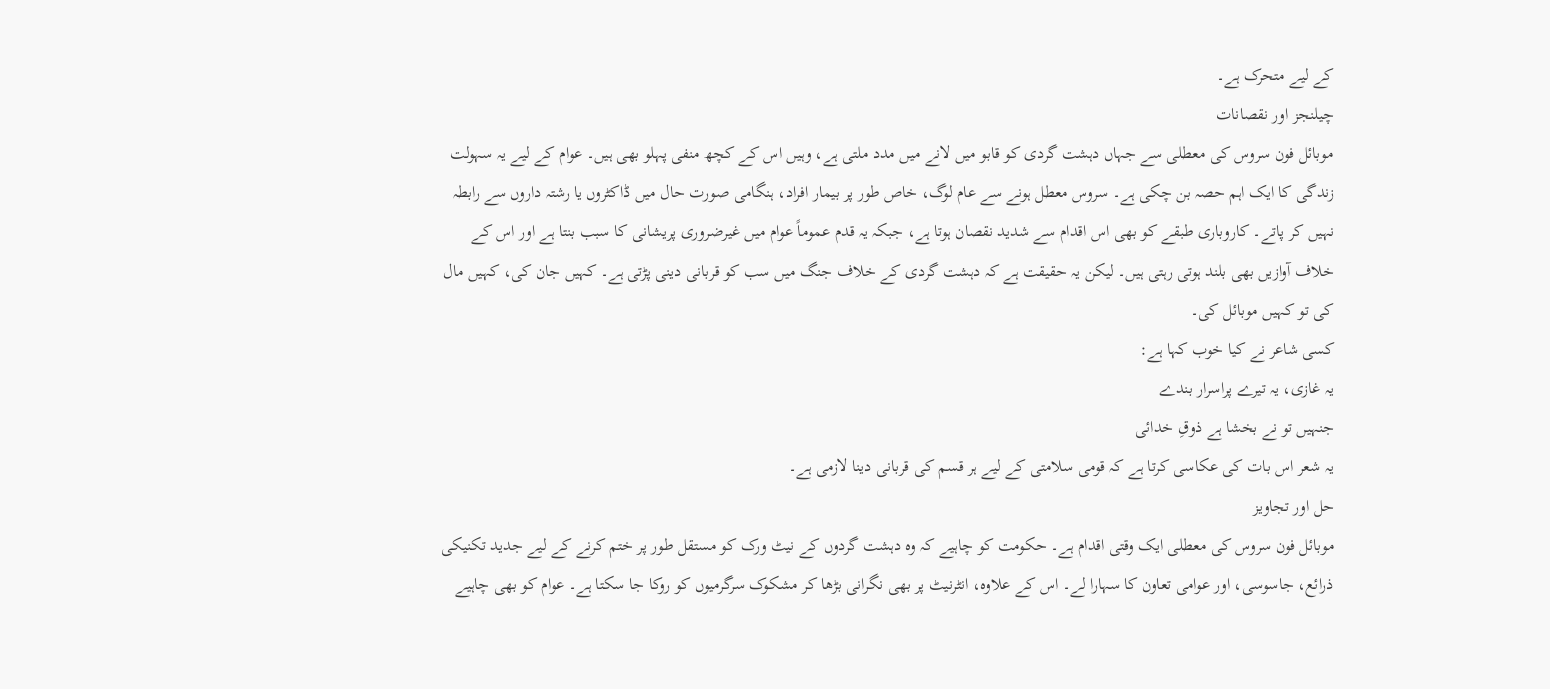کے لیے متحرک ہے۔
چیلنجز اور نقصانات
موبائل فون سروس کی معطلی سے جہاں دہشت گردی کو قابو میں لانے میں مدد ملتی ہے، وہیں اس کے کچھ منفی پہلو بھی ہیں۔ عوام کے لیے یہ سہولت زندگی کا ایک اہم حصہ بن چکی ہے۔ سروس معطل ہونے سے عام لوگ، خاص طور پر بیمار افراد، ہنگامی صورت حال میں ڈاکٹروں یا رشتہ داروں سے رابطہ نہیں کر پاتے۔ کاروباری طبقے کو بھی اس اقدام سے شدید نقصان ہوتا ہے، جبکہ یہ قدم عموماً عوام میں غیرضروری پریشانی کا سبب بنتا ہے اور اس کے خلاف آوازیں بھی بلند ہوتی رہتی ہیں۔ لیکن یہ حقیقت ہے کہ دہشت گردی کے خلاف جنگ میں سب کو قربانی دینی پڑتی ہے۔ کہیں جان کی، کہیں مال کی تو کہیں موبائل کی۔
کسی شاعر نے کیا خوب کہا ہے:
یہ غازی، یہ تیرے پراسرار بندے
جنہیں تو نے بخشا ہے ذوقِ خدائی
یہ شعر اس بات کی عکاسی کرتا ہے کہ قومی سلامتی کے لیے ہر قسم کی قربانی دینا لازمی ہے۔
حل اور تجاویز
موبائل فون سروس کی معطلی ایک وقتی اقدام ہے۔ حکومت کو چاہیے کہ وہ دہشت گردوں کے نیٹ ورک کو مستقل طور پر ختم کرنے کے لیے جدید تکنیکی ذرائع، جاسوسی، اور عوامی تعاون کا سہارا لے۔ اس کے علاوہ، انٹرنیٹ پر بھی نگرانی بڑھا کر مشکوک سرگرمیوں کو روکا جا سکتا ہے۔ عوام کو بھی چاہیے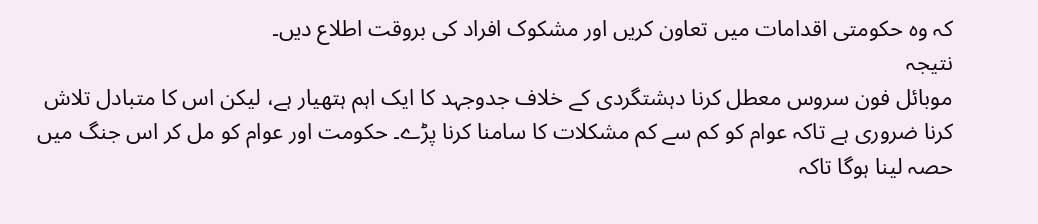کہ وہ حکومتی اقدامات میں تعاون کریں اور مشکوک افراد کی بروقت اطلاع دیں۔
نتیجہ
موبائل فون سروس معطل کرنا دہشتگردی کے خلاف جدوجہد کا ایک اہم ہتھیار ہے، لیکن اس کا متبادل تلاش کرنا ضروری ہے تاکہ عوام کو کم سے کم مشکلات کا سامنا کرنا پڑے۔ حکومت اور عوام کو مل کر اس جنگ میں حصہ لینا ہوگا تاکہ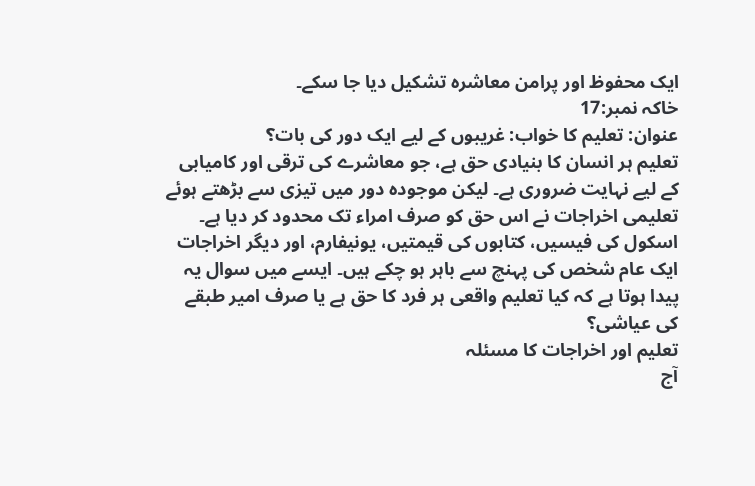ایک محفوظ اور پرامن معاشرہ تشکیل دیا جا سکے۔
خاکہ نمبر:17
عنوان: تعلیم کا خواب: غریبوں کے لیے ایک دور کی بات؟
تعلیم ہر انسان کا بنیادی حق ہے، جو معاشرے کی ترقی اور کامیابی کے لیے نہایت ضروری ہے۔ لیکن موجودہ دور میں تیزی سے بڑھتے ہوئے تعلیمی اخراجات نے اس حق کو صرف امراء تک محدود کر دیا ہے۔ اسکول کی فیسیں، کتابوں کی قیمتیں، یونیفارم، اور دیگر اخراجات ایک عام شخص کی پہنچ سے باہر ہو چکے ہیں۔ ایسے میں سوال یہ پیدا ہوتا ہے کہ کیا تعلیم واقعی ہر فرد کا حق ہے یا صرف امیر طبقے کی عیاشی؟
تعلیم اور اخراجات کا مسئلہ
آج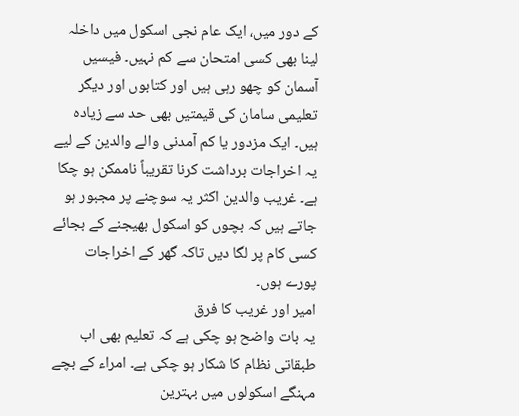کے دور میں، ایک عام نجی اسکول میں داخلہ لینا بھی کسی امتحان سے کم نہیں۔ فیسیں آسمان کو چھو رہی ہیں اور کتابوں اور دیگر تعلیمی سامان کی قیمتیں بھی حد سے زیادہ ہیں۔ ایک مزدور یا کم آمدنی والے والدین کے لیے یہ اخراجات برداشت کرنا تقریباً ناممکن ہو چکا ہے۔ غریب والدین اکثر یہ سوچنے پر مجبور ہو جاتے ہیں کہ بچوں کو اسکول بھیجنے کے بجائے کسی کام پر لگا دیں تاکہ گھر کے اخراجات پورے ہوں۔
امیر اور غریب کا فرق
یہ بات واضح ہو چکی ہے کہ تعلیم بھی اب طبقاتی نظام کا شکار ہو چکی ہے۔ امراء کے بچے مہنگے اسکولوں میں بہترین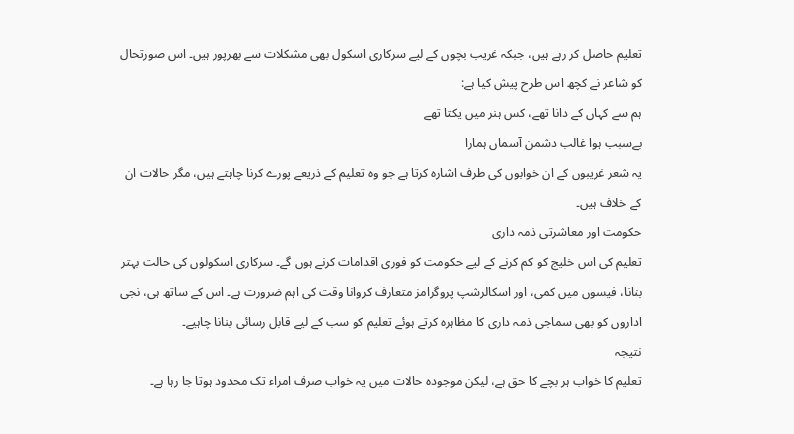تعلیم حاصل کر رہے ہیں، جبکہ غریب بچوں کے لیے سرکاری اسکول بھی مشکلات سے بھرپور ہیں۔ اس صورتحال کو شاعر نے کچھ اس طرح پیش کیا ہے:
ہم سے کہاں کے دانا تھے، کس ہنر میں یکتا تھے
بےسبب ہوا غالب دشمن آسماں ہمارا
یہ شعر غریبوں کے ان خوابوں کی طرف اشارہ کرتا ہے جو وہ تعلیم کے ذریعے پورے کرنا چاہتے ہیں، مگر حالات ان کے خلاف ہیں۔
حکومت اور معاشرتی ذمہ داری
تعلیم کی اس خلیج کو کم کرنے کے لیے حکومت کو فوری اقدامات کرنے ہوں گے۔ سرکاری اسکولوں کی حالت بہتر بنانا، فیسوں میں کمی، اور اسکالرشپ پروگرامز متعارف کروانا وقت کی اہم ضرورت ہے۔ اس کے ساتھ ہی، نجی اداروں کو بھی سماجی ذمہ داری کا مظاہرہ کرتے ہوئے تعلیم کو سب کے لیے قابل رسائی بنانا چاہیے۔
نتیجہ
تعلیم کا خواب ہر بچے کا حق ہے، لیکن موجودہ حالات میں یہ خواب صرف امراء تک محدود ہوتا جا رہا ہے۔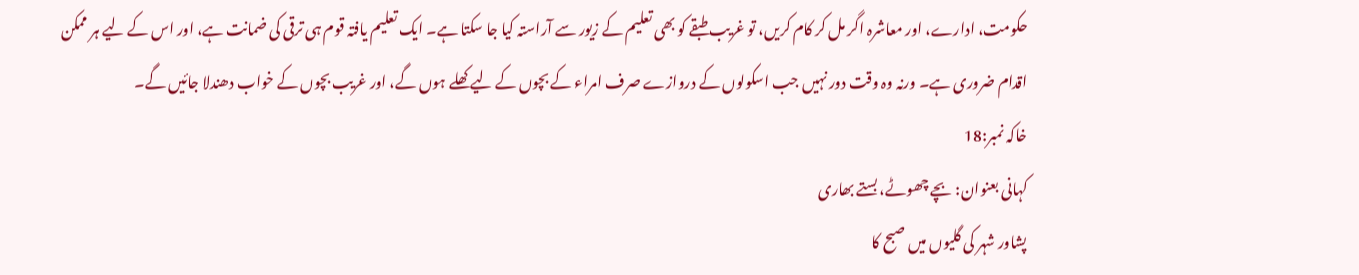حکومت، ادارے، اور معاشرہ اگر مل کر کام کریں، تو غریب طبقے کو بھی تعلیم کے زیور سے آراستہ کیا جا سکتا ہے۔ ایک تعلیم یافتہ قوم ہی ترقی کی ضمانت ہے، اور اس کے لیے ہر ممکن اقدام ضروری ہے۔ ورنہ وہ وقت دور نہیں جب اسکولوں کے دروازے صرف امراء کے بچوں کے لیے کھلے ہوں گے، اور غریب بچوں کے خواب دھندلا جائیں گے۔
خاکہ نمبر:18
کہانی بعنوان: بچے چھوٹے، بستے بھاری
پشاور شہر کی گلیوں میں صبح کا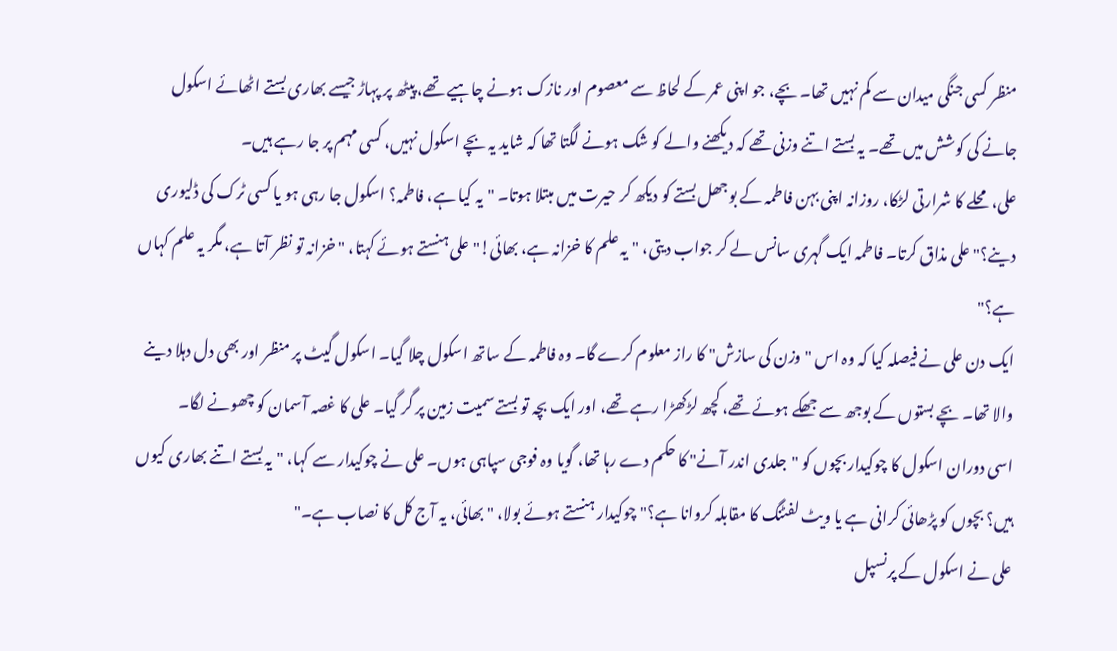منظر کسی جنگی میدان سے کم نہیں تھا۔ بچے، جو اپنی عمر کے لحاظ سے معصوم اور نازک ہونے چاہیے تھے، پیٹھ پر پہاڑ جیسے بھاری بستے اٹھائے اسکول جانے کی کوشش میں تھے۔ یہ بستے اتنے وزنی تھے کہ دیکھنے والے کو شک ہونے لگتا تھا کہ شاید یہ بچے اسکول نہیں، کسی مہم پر جا رہے ہیں۔
علی، محلے کا شرارتی لڑکا، روزانہ اپنی بہن فاطمہ کے بوجھل بستے کو دیکھ کر حیرت میں مبتلا ہوتا۔ "یہ کیا ہے، فاطمہ؟ اسکول جا رہی ہو یا کسی ٹرک کی ڈلیوری دینے؟" علی مذاق کرتا۔ فاطمہ ایک گہری سانس لے کر جواب دیتی، "یہ علم کا خزانہ ہے، بھائی!" علی ہنستے ہوئے کہتا، "خزانہ تو نظر آتا ہے، مگر یہ علم کہاں ہے؟"
ایک دن علی نے فیصلہ کیا کہ وہ اس "وزن کی سازش" کا راز معلوم کرے گا۔ وہ فاطمہ کے ساتھ اسکول چلا گیا۔ اسکول گیٹ پر منظر اور بھی دل دہلا دینے والا تھا۔ بچے بستوں کے بوجھ سے جھکے ہوئے تھے، کچھ لڑکھڑا رہے تھے، اور ایک بچہ تو بستے سمیت زمین پر گر گیا۔ علی کا غصہ آسمان کو چھونے لگا۔
اسی دوران اسکول کا چوکیدار بچوں کو "جلدی اندر آنے" کا حکم دے رہا تھا، گویا وہ فوجی سپاہی ہوں۔ علی نے چوکیدار سے کہا، "یہ بستے اتنے بھاری کیوں ہیں؟ بچوں کو پڑھائی کرانی ہے یا ویٹ لفٹنگ کا مقابلہ کروانا ہے؟" چوکیدار ہنستے ہوئے بولا، "بھائی، یہ آج کل کا نصاب ہے۔"
علی نے اسکول کے پرنسپل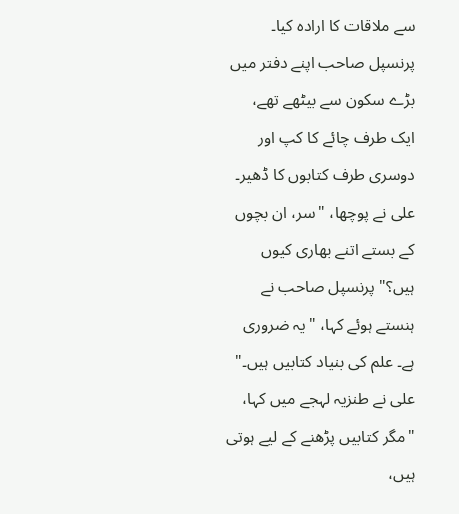سے ملاقات کا ارادہ کیا۔ پرنسپل صاحب اپنے دفتر میں بڑے سکون سے بیٹھے تھے، ایک طرف چائے کا کپ اور دوسری طرف کتابوں کا ڈھیر۔ علی نے پوچھا، "سر، ان بچوں کے بستے اتنے بھاری کیوں ہیں؟" پرنسپل صاحب نے ہنستے ہوئے کہا، "یہ ضروری ہے۔ علم کی بنیاد کتابیں ہیں۔" علی نے طنزیہ لہجے میں کہا، "مگر کتابیں پڑھنے کے لیے ہوتی ہیں،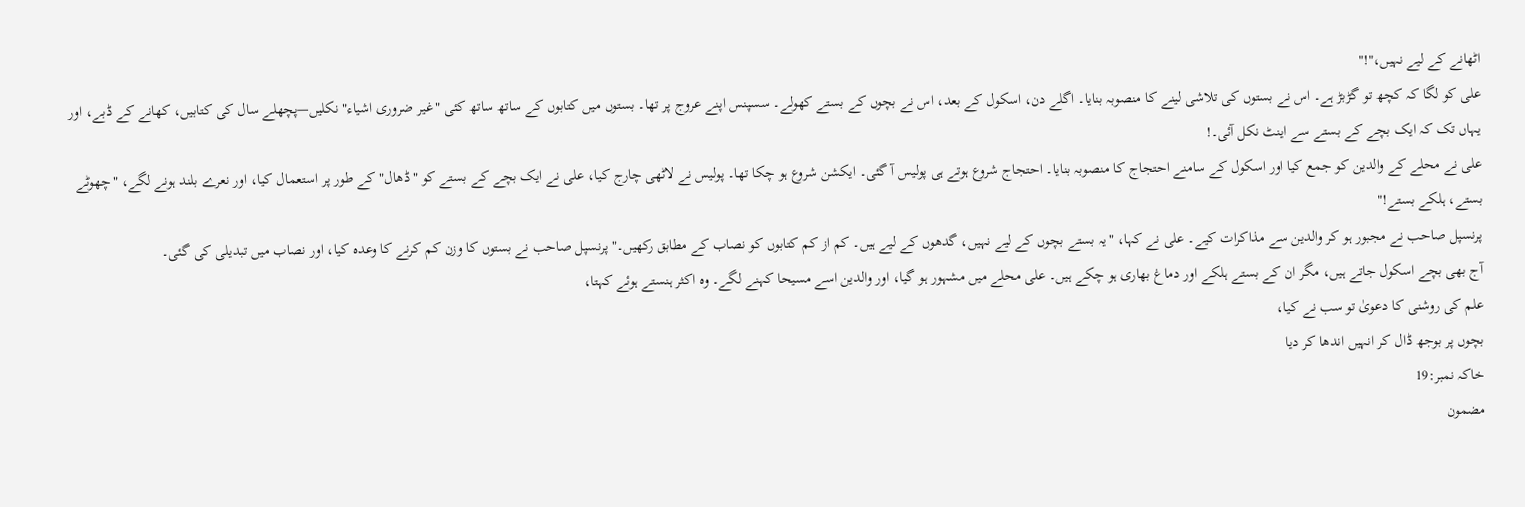اٹھانے کے لیے نہیں،"!"
علی کو لگا کہ کچھ تو گڑبڑ ہے۔ اس نے بستوں کی تلاشی لینے کا منصوبہ بنایا۔ اگلے دن، اسکول کے بعد، اس نے بچوں کے بستے کھولے۔ سسپنس اپنے عروج پر تھا۔ بستوں میں کتابوں کے ساتھ ساتھ کئی "غیر ضروری اشیاء" نکلیں—پچھلے سال کی کتابیں، کھانے کے ڈبے، اور یہاں تک کہ ایک بچے کے بستے سے اینٹ نکل آئی۔!
علی نے محلے کے والدین کو جمع کیا اور اسکول کے سامنے احتجاج کا منصوبہ بنایا۔ احتجاج شروع ہوتے ہی پولیس آ گئی۔ ایکشن شروع ہو چکا تھا۔ پولیس نے لاٹھی چارج کیا، علی نے ایک بچے کے بستے کو "ڈھال" کے طور پر استعمال کیا، اور نعرے بلند ہونے لگے، "چھوٹے بستے، ہلکے بستے!"
پرنسپل صاحب نے مجبور ہو کر والدین سے مذاکرات کیے۔ علی نے کہا، "یہ بستے بچوں کے لیے نہیں، گدھوں کے لیے ہیں۔ کم از کم کتابوں کو نصاب کے مطابق رکھیں۔" پرنسپل صاحب نے بستوں کا وزن کم کرنے کا وعدہ کیا، اور نصاب میں تبدیلی کی گئی۔
آج بھی بچے اسکول جاتے ہیں، مگر ان کے بستے ہلکے اور دماغ بھاری ہو چکے ہیں۔ علی محلے میں مشہور ہو گیا، اور والدین اسے مسیحا کہنے لگے۔ وہ اکثر ہنستے ہوئے کہتا،
علم کی روشنی کا دعویٰ تو سب نے کیا،
بچوں پر بوجھ ڈال کر انہیں اندھا کر دیا
خاکہ نمبر:19
مضمون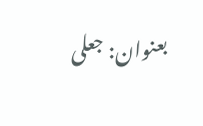بعنوان: جعلی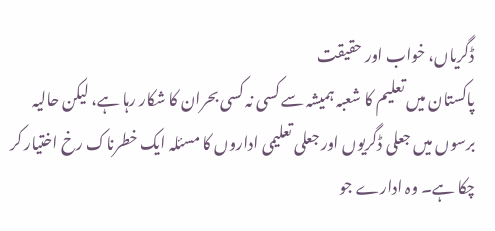ڈگریاں، خواب اور حقیقت
پاکستان میں تعلیم کا شعبہ ہمیشہ سے کسی نہ کسی بحران کا شکار رہا ہے، لیکن حالیہ برسوں میں جعلی ڈگریوں اور جعلی تعلیمی اداروں کا مسئلہ ایک خطرناک رخ اختیار کر چکا ہے۔ وہ ادارے جو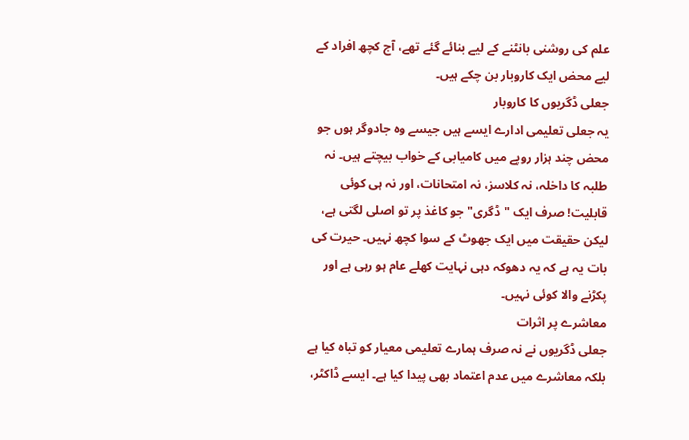علم کی روشنی بانٹنے کے لیے بنائے گئے تھے، آج کچھ افراد کے لیے محض ایک کاروبار بن چکے ہیں۔
جعلی ڈگریوں کا کاروبار
یہ جعلی تعلیمی ادارے ایسے ہیں جیسے وہ جادوگر ہوں جو محض چند ہزار روپے میں کامیابی کے خواب بیچتے ہیں۔ نہ طلبہ کا داخلہ، نہ کلاسز، نہ امتحانات، اور نہ ہی کوئی قابلیت! صرف ایک "ڈگری" جو کاغذ پر تو اصلی لگتی ہے، لیکن حقیقت میں ایک جھوٹ کے سوا کچھ نہیں۔ حیرت کی بات یہ ہے کہ یہ دھوکہ دہی نہایت کھلے عام ہو رہی ہے اور پکڑنے والا کوئی نہیں۔
معاشرے پر اثرات
جعلی ڈگریوں نے نہ صرف ہمارے تعلیمی معیار کو تباہ کیا ہے بلکہ معاشرے میں عدم اعتماد بھی پیدا کیا ہے۔ ایسے ڈاکٹر،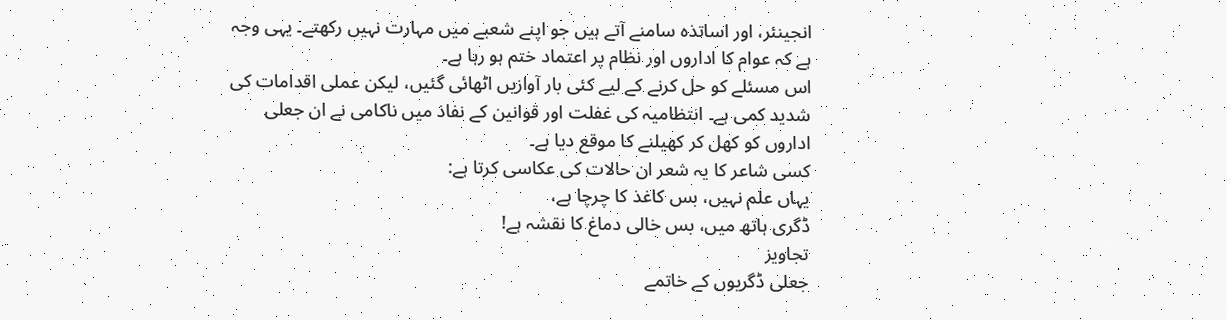انجینئر، اور اساتذہ سامنے آتے ہیں جو اپنے شعبے میں مہارت نہیں رکھتے۔ یہی وجہ ہے کہ عوام کا اداروں اور نظام پر اعتماد ختم ہو رہا ہے۔
اس مسئلے کو حل کرنے کے لیے کئی بار آوازیں اٹھائی گئیں، لیکن عملی اقدامات کی شدید کمی ہے۔ انتظامیہ کی غفلت اور قوانین کے نفاذ میں ناکامی نے ان جعلی اداروں کو کھل کر کھیلنے کا موقع دیا ہے۔
کسی شاعر کا یہ شعر ان حالات کی عکاسی کرتا ہے:
یہاں علم نہیں، بس کاغذ کا چرچا ہے،
ڈگری ہاتھ میں، بس خالی دماغ کا نقشہ ہے!
تجاویز
جعلی ڈگریوں کے خاتمے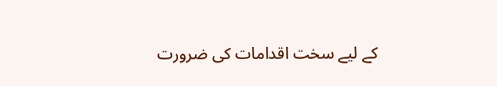کے لیے سخت اقدامات کی ضرورت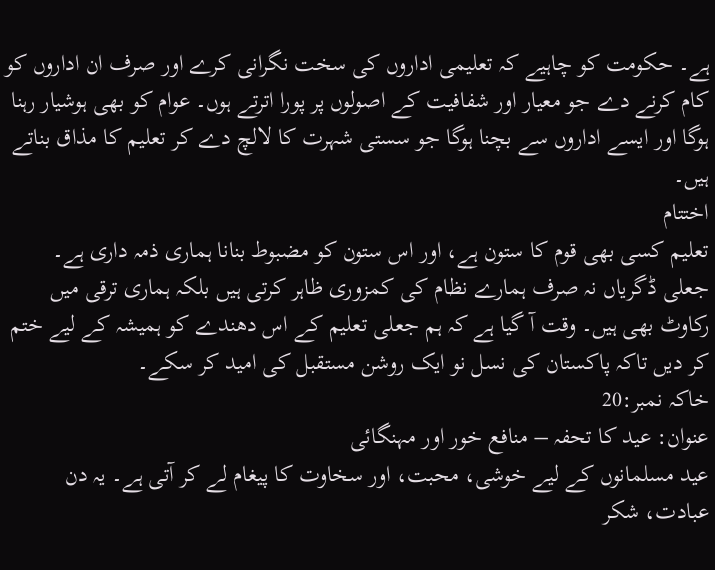ہے۔ حکومت کو چاہیے کہ تعلیمی اداروں کی سخت نگرانی کرے اور صرف ان اداروں کو کام کرنے دے جو معیار اور شفافیت کے اصولوں پر پورا اترتے ہوں۔ عوام کو بھی ہوشیار رہنا ہوگا اور ایسے اداروں سے بچنا ہوگا جو سستی شہرت کا لالچ دے کر تعلیم کا مذاق بناتے ہیں۔
اختتام
تعلیم کسی بھی قوم کا ستون ہے، اور اس ستون کو مضبوط بنانا ہماری ذمہ داری ہے۔ جعلی ڈگریاں نہ صرف ہمارے نظام کی کمزوری ظاہر کرتی ہیں بلکہ ہماری ترقی میں رکاوٹ بھی ہیں۔ وقت آ گیا ہے کہ ہم جعلی تعلیم کے اس دھندے کو ہمیشہ کے لیے ختم کر دیں تاکہ پاکستان کی نسل نو ایک روشن مستقبل کی امید کر سکے۔
خاکہ نمبر:20
عنوان: عید کا تحفہ – منافع خور اور مہنگائی
عید مسلمانوں کے لیے خوشی، محبت، اور سخاوت کا پیغام لے کر آتی ہے۔ یہ دن عبادت، شکر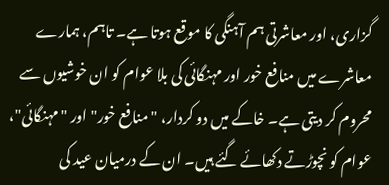گزاری، اور معاشرتی ہم آہنگی کا موقع ہوتا ہے۔ تاہم، ہمارے معاشرے میں منافع خور اور مہنگائی کی بلا عوام کو ان خوشیوں سے محروم کر دیتی ہے۔ خاکے میں دو کردار، "منافع خور" اور "مہنگائی"، عوام کو نچوڑتے دکھائے گئے ہیں۔ ان کے درمیان عید کی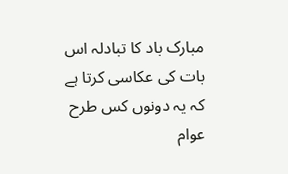مبارک باد کا تبادلہ اس بات کی عکاسی کرتا ہے کہ یہ دونوں کس طرح عوام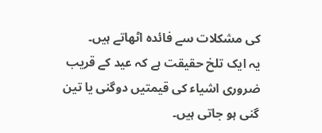کی مشکلات سے فائدہ اٹھاتے ہیں۔
یہ ایک تلخ حقیقت ہے کہ عید کے قریب ضروری اشیاء کی قیمتیں دوگنی یا تین گنی ہو جاتی ہیں۔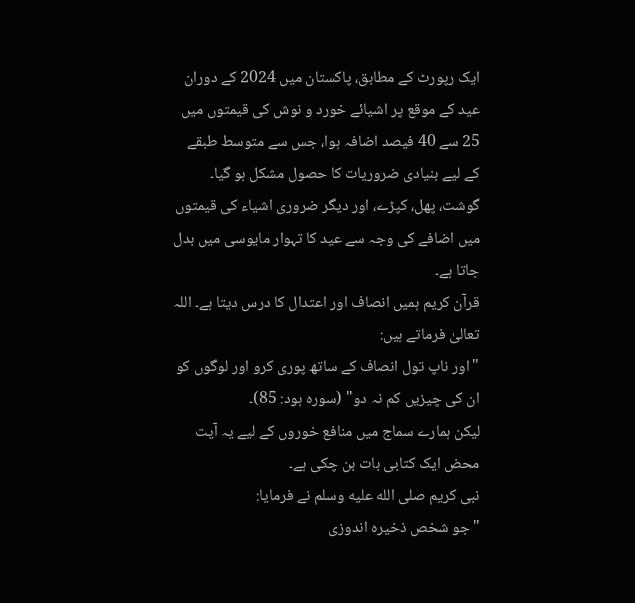ایک رپورٹ کے مطابق، پاکستان میں 2024 کے دوران عید کے موقع پر اشیائے خورد و نوش کی قیمتوں میں 25 سے 40 فیصد اضافہ ہوا، جس سے متوسط طبقے کے لیے بنیادی ضروریات کا حصول مشکل ہو گیا۔ گوشت، پھل، کپڑے، اور دیگر ضروری اشیاء کی قیمتوں میں اضافے کی وجہ سے عید کا تہوار مایوسی میں بدل جاتا ہے۔
قرآن کریم ہمیں انصاف اور اعتدال کا درس دیتا ہے۔ اللہ تعالیٰ فرماتے ہیں:
"اور ناپ تول انصاف کے ساتھ پوری کرو اور لوگوں کو ان کی چیزیں کم نہ دو" (سورہ ہود: 85)۔
لیکن ہمارے سماج میں منافع خوروں کے لیے یہ آیت محض ایک کتابی بات بن چکی ہے۔
نبی کریم صلى الله عليه وسلم نے فرمایا:
"جو شخص ذخیرہ اندوزی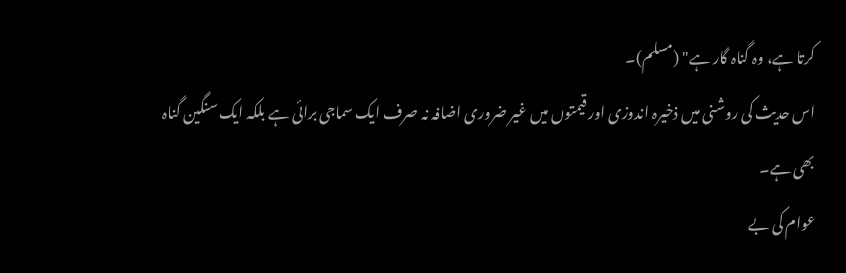کرتا ہے، وہ گناہ گار ہے" (مسلم)۔
اس حدیث کی روشنی میں ذخیرہ اندوزی اور قیمتوں میں غیر ضروری اضافہ نہ صرف ایک سماجی برائی ہے بلکہ ایک سنگین گناہ بھی ہے۔
عوام کی بے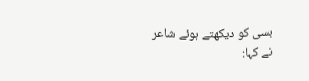بسی کو دیکھتے ہوئے شاعر نے کہا: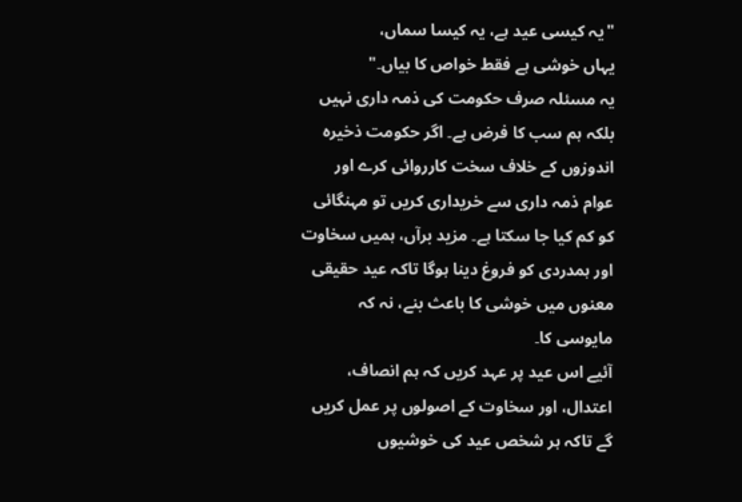"یہ کیسی عید ہے، یہ کیسا سماں،
یہاں خوشی ہے فقط خواص کا بیاں۔"
یہ مسئلہ صرف حکومت کی ذمہ داری نہیں بلکہ ہم سب کا فرض ہے۔ اگر حکومت ذخیرہ اندوزوں کے خلاف سخت کارروائی کرے اور عوام ذمہ داری سے خریداری کریں تو مہنگائی کو کم کیا جا سکتا ہے۔ مزید برآں، ہمیں سخاوت اور ہمدردی کو فروغ دینا ہوگا تاکہ عید حقیقی معنوں میں خوشی کا باعث بنے، نہ کہ مایوسی کا۔
آئیے اس عید پر عہد کریں کہ ہم انصاف، اعتدال، اور سخاوت کے اصولوں پر عمل کریں گے تاکہ ہر شخص عید کی خوشیوں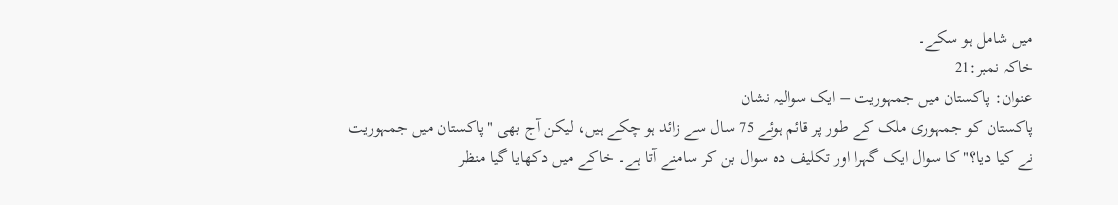میں شامل ہو سکے۔
خاکہ نمبر:21
عنوان: پاکستان میں جمہوریت – ایک سوالیہ نشان
پاکستان کو جمہوری ملک کے طور پر قائم ہوئے 75 سال سے زائد ہو چکے ہیں، لیکن آج بھی "پاکستان میں جمہوریت نے کیا دیا؟" کا سوال ایک گہرا اور تکلیف دہ سوال بن کر سامنے آتا ہے۔ خاکے میں دکھایا گیا منظر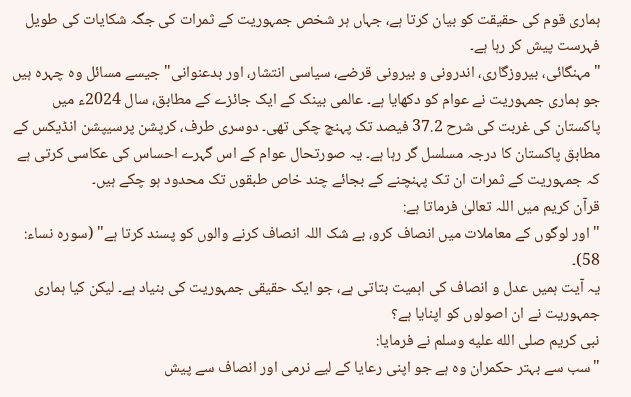ہماری قوم کی حقیقت کو بیان کرتا ہے، جہاں ہر شخص جمہوریت کے ثمرات کی جگہ شکایات کی طویل فہرست پیش کر رہا ہے۔
"مہنگائی، بیروزگاری، اندرونی و بیرونی قرضے، سیاسی انتشار، اور بدعنوانی" جیسے مسائل وہ چہرہ ہیں جو ہماری جمہوریت نے عوام کو دکھایا ہے۔ عالمی بینک کے ایک جائزے کے مطابق، سال 2024ء میں پاکستان کی غربت کی شرح 37.2 فیصد تک پہنچ چکی تھی۔ دوسری طرف، کرپشن پرسیپشن انڈیکس کے مطابق پاکستان کا درجہ مسلسل گر رہا ہے۔ یہ صورتحال عوام کے اس گہرے احساس کی عکاسی کرتی ہے کہ جمہوریت کے ثمرات ان تک پہنچنے کے بجائے چند خاص طبقوں تک محدود ہو چکے ہیں۔
قرآن کریم میں اللہ تعالیٰ فرماتا ہے:
"اور لوگوں کے معاملات میں انصاف کرو، بے شک اللہ انصاف کرنے والوں کو پسند کرتا ہے" (سورہ نساء: 58)۔
یہ آیت ہمیں عدل و انصاف کی اہمیت بتاتی ہے، جو ایک حقیقی جمہوریت کی بنیاد ہے۔ لیکن کیا ہماری جمہوریت نے ان اصولوں کو اپنایا ہے؟
نبی کریم صلى الله عليه وسلم نے فرمایا:
"سب سے بہتر حکمران وہ ہے جو اپنی رعایا کے لیے نرمی اور انصاف سے پیش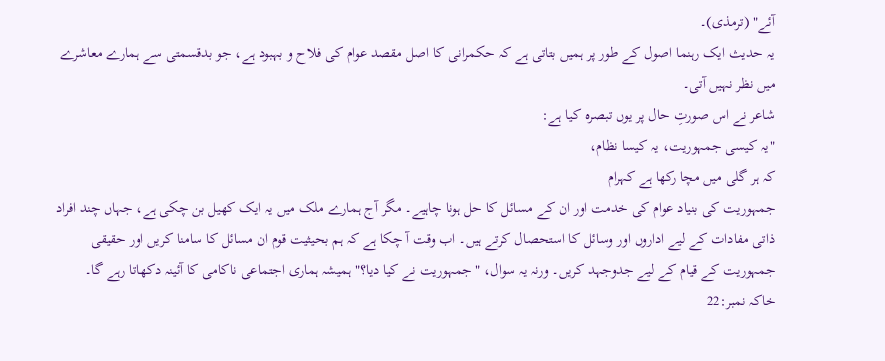آئے" (ترمذی)۔
یہ حدیث ایک رہنما اصول کے طور پر ہمیں بتاتی ہے کہ حکمرانی کا اصل مقصد عوام کی فلاح و بہبود ہے، جو بدقسمتی سے ہمارے معاشرے میں نظر نہیں آتی۔
شاعر نے اس صورتِ حال پر یوں تبصرہ کیا ہے:
"یہ کیسی جمہوریت، یہ کیسا نظام،
کہ ہر گلی میں مچا رکھا ہے کہرام
جمہوریت کی بنیاد عوام کی خدمت اور ان کے مسائل کا حل ہونا چاہیے۔ مگر آج ہمارے ملک میں یہ ایک کھیل بن چکی ہے، جہاں چند افراد ذاتی مفادات کے لیے اداروں اور وسائل کا استحصال کرتے ہیں۔ اب وقت آ چکا ہے کہ ہم بحیثیت قوم ان مسائل کا سامنا کریں اور حقیقی جمہوریت کے قیام کے لیے جدوجہد کریں۔ ورنہ یہ سوال، "جمہوریت نے کیا دیا؟" ہمیشہ ہماری اجتماعی ناکامی کا آئینہ دکھاتا رہے گا۔
خاکہ نمبر:22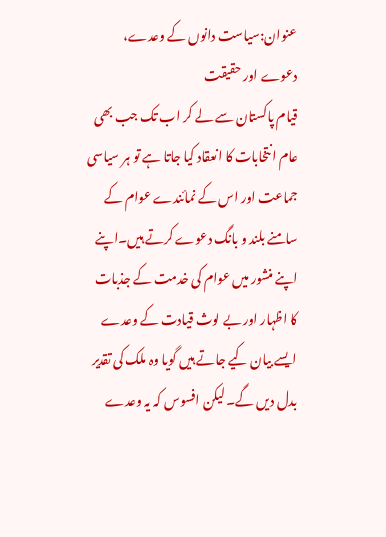عنوان:سیاست دانوں کے وعدے، دعوے اور حقیقت
قیام پاکستان سے لے کر اب تک جب بھی عام انتخابات کا انعقاد کیا جاتا ہے تو ہر سیاسی جماعت اور اس کے نمائندے عوام کے سامنے بلند و بانگ دعوے کرتے ہیں۔اپنے اپنے منشور میں عوام کی خدمت کے جذبات کا اظہار اور بے لوث قیادت کے وعدے ایسے بیان کیے جاتے ہیں گویا وہ ملک کی تقدیر بدل دیں گے۔ لیکن افسوس کہ یہ وعدے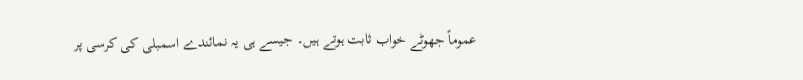عموماً جھوٹے خواب ثابت ہوتے ہیں۔ جیسے ہی یہ نمائندے اسمبلی کی کرسی پر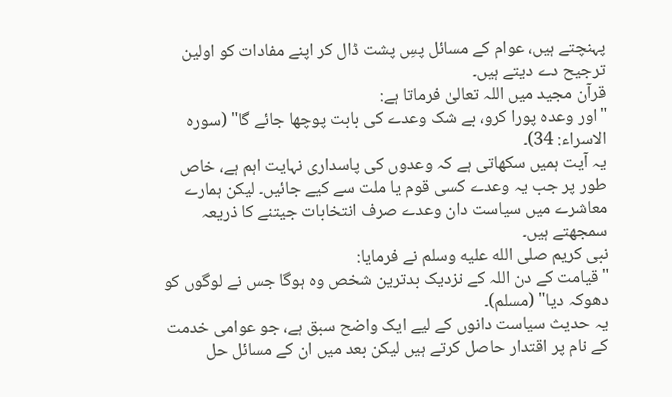پہنچتے ہیں، عوام کے مسائل پسِ پشت ڈال کر اپنے مفادات کو اولین ترجیح دے دیتے ہیں۔
قرآن مجید میں اللہ تعالیٰ فرماتا ہے:
"اور وعدہ پورا کرو، بے شک وعدے کی بابت پوچھا جائے گا" (سورہ الاسراء: 34)۔
یہ آیت ہمیں سکھاتی ہے کہ وعدوں کی پاسداری نہایت اہم ہے، خاص طور پر جب یہ وعدے کسی قوم یا ملت سے کیے جائیں۔ لیکن ہمارے معاشرے میں سیاست دان وعدے صرف انتخابات جیتنے کا ذریعہ سمجھتے ہیں۔
نبی کریم صلى الله عليه وسلم نے فرمایا:
"قیامت کے دن اللہ کے نزدیک بدترین شخص وہ ہوگا جس نے لوگوں کو دھوکہ دیا" (مسلم)۔
یہ حدیث سیاست دانوں کے لیے ایک واضح سبق ہے، جو عوامی خدمت کے نام پر اقتدار حاصل کرتے ہیں لیکن بعد میں ان کے مسائل حل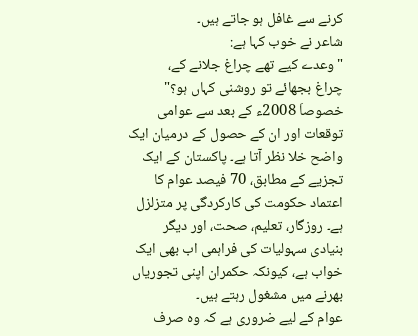کرنے سے غافل ہو جاتے ہیں۔
شاعر نے خوب کہا ہے:
"وعدے کیے تھے چراغ جلانے کے،
چراغ بجھائے تو روشنی کہاں ہو؟"
خصوصاَ 2008ء کے بعد سے عوامی توقعات اور ان کے حصول کے درمیان ایک واضح خلا نظر آتا ہے۔ پاکستان کے ایک تجزیے کے مطابق، 70 فیصد عوام کا اعتماد حکومت کی کارکردگی پر متزلزل ہے۔ روزگار، تعلیم، صحت، اور دیگر بنیادی سہولیات کی فراہمی اب بھی ایک خواب ہے، کیونکہ حکمران اپنی تجوریاں بھرنے میں مشغول رہتے ہیں۔
عوام کے لیے ضروری ہے کہ وہ صرف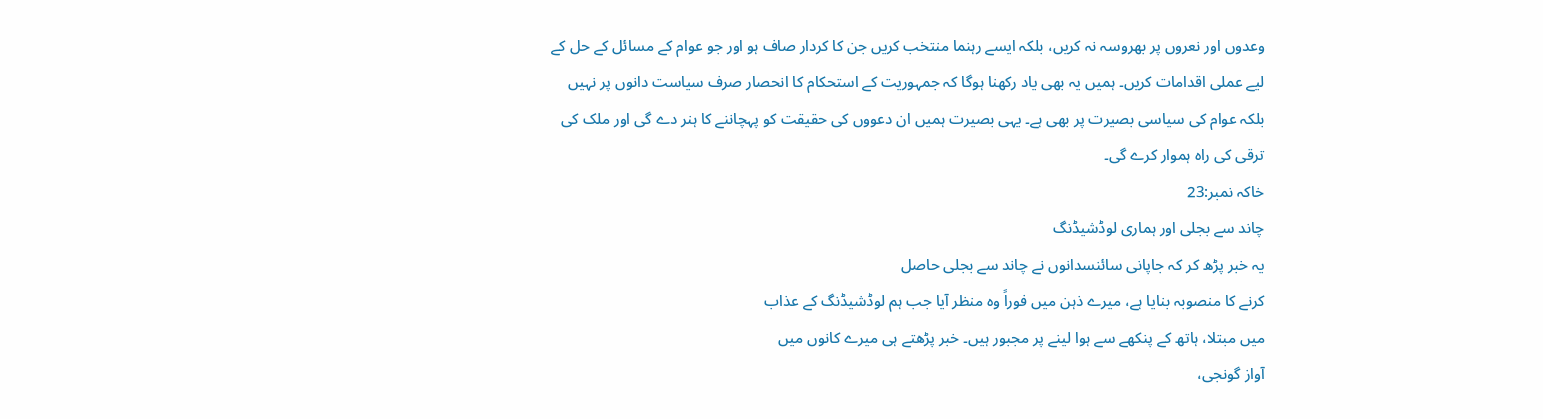وعدوں اور نعروں پر بھروسہ نہ کریں، بلکہ ایسے رہنما منتخب کریں جن کا کردار صاف ہو اور جو عوام کے مسائل کے حل کے لیے عملی اقدامات کریں۔ ہمیں یہ بھی یاد رکھنا ہوگا کہ جمہوریت کے استحکام کا انحصار صرف سیاست دانوں پر نہیں بلکہ عوام کی سیاسی بصیرت پر بھی ہے۔ یہی بصیرت ہمیں ان دعووں کی حقیقت کو پہچاننے کا ہنر دے گی اور ملک کی ترقی کی راہ ہموار کرے گی۔
خاکہ نمبر:23
چاند سے بجلی اور ہماری لوڈشیڈنگ
یہ خبر پڑھ کر کہ جاپانی سائنسدانوں نے چاند سے بجلی حاصل
کرنے کا منصوبہ بنایا ہے، میرے ذہن میں فوراً وہ منظر آیا جب ہم لوڈشیڈنگ کے عذاب
میں مبتلا، ہاتھ کے پنکھے سے ہوا لینے پر مجبور ہیں۔ خبر پڑھتے ہی میرے کانوں میں
آواز گونجی،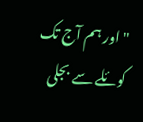"اور ہم آج تک کوئلے سے بجلی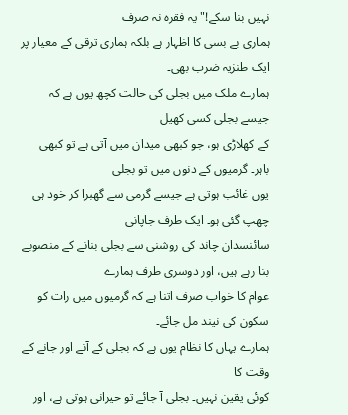نہیں بنا سکے!" یہ فقرہ نہ صرف
ہماری بے بسی کا اظہار ہے بلکہ ہماری ترقی کے معیار پر ایک طنزیہ ضرب بھی۔
ہمارے ملک میں بجلی کی حالت کچھ یوں ہے کہ جیسے بجلی کسی کھیل
کے کھلاڑی ہو، جو کبھی میدان میں آتی ہے تو کبھی باہر۔ گرمیوں کے دنوں میں تو بجلی
یوں غائب ہوتی ہے جیسے گرمی سے گھبرا کر خود ہی چھپ گئی ہو۔ ایک طرف جاپانی
سائنسدان چاند کی روشنی سے بجلی بنانے کے منصوبے بنا رہے ہیں، اور دوسری طرف ہمارے
عوام کا خواب صرف اتنا ہے کہ گرمیوں میں رات کو سکون کی نیند مل جائے۔
ہمارے یہاں کا نظام یوں ہے کہ بجلی کے آنے اور جانے کے وقت کا
کوئی یقین نہیں۔ بجلی آ جائے تو حیرانی ہوتی ہے، اور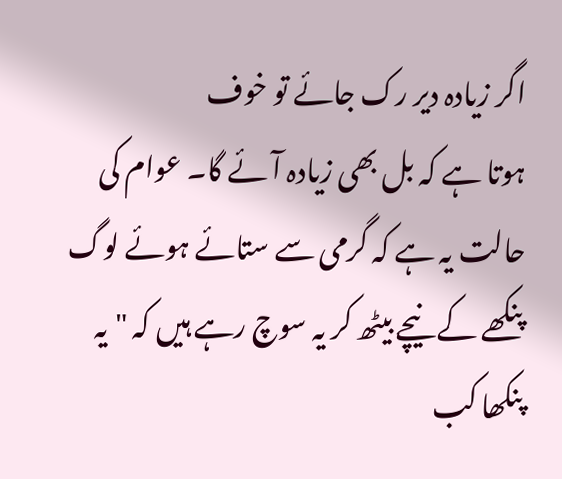اگر زیادہ دیر رک جائے تو خوف
ہوتا ہے کہ بل بھی زیادہ آئے گا۔ عوام کی حالت یہ ہے کہ گرمی سے ستائے ہوئے لوگ
پنکھے کے نیچے بیٹھ کر یہ سوچ رہے ہیں کہ "یہ پنکھا کب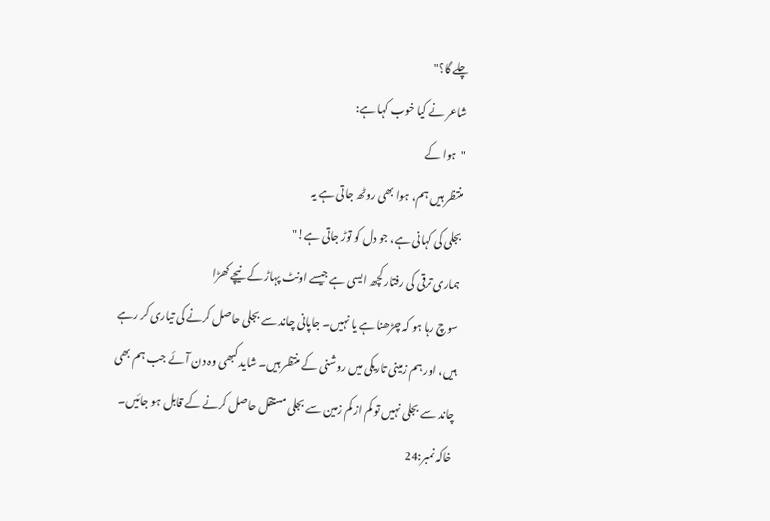چلے گا؟"
شاعر نے کیا خوب کہا ہے:
"ہوا کے
منتظر ہیں ہم، ہوا بھی روٹھ جاتی ہے یہ
بجلی کی کہانی ہے، جو دل کو توڑ جاتی ہے!"
ہماری ترقی کی رفتار کچھ ایسی ہے جیسے اونٹ پہاڑ کے نیچے کھڑا
سوچ رہا ہو کہ چڑھنا ہے یا نہیں۔ جاپانی چاند سے بجلی حاصل کرنے کی تیاری کر رہے
ہیں، اور ہم زمینی تاریکی میں روشنی کے منتظر ہیں۔ شاید کبھی وہ دن آئے جب ہم بھی
چاند سے بجلی نہیں تو کم از کم زمین سے بجلی مستقل حاصل کرنے کے قابل ہو جائیں۔
خاکہ نمبر:24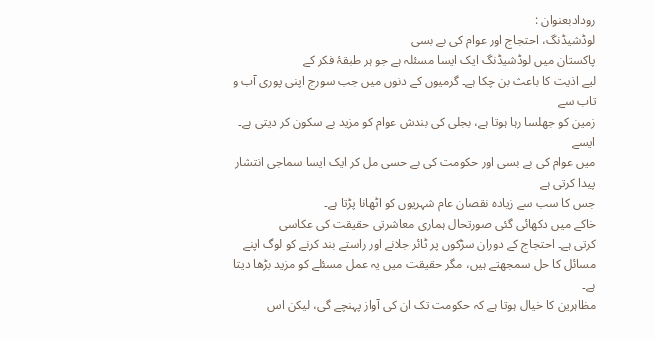رودادبعنوان :
لوڈشیڈنگ، احتجاج اور عوام کی بے بسی
پاکستان میں لوڈشیڈنگ ایک ایسا مسئلہ ہے جو ہر طبقۂ فکر کے
لیے اذیت کا باعث بن چکا ہے۔ گرمیوں کے دنوں میں جب سورج اپنی پوری آب و تاب سے
زمین کو جھلسا رہا ہوتا ہے، بجلی کی بندش عوام کو مزید بے سکون کر دیتی ہے۔ ایسے
میں عوام کی بے بسی اور حکومت کی بے حسی مل کر ایک ایسا سماجی انتشار پیدا کرتی ہے
جس کا سب سے زیادہ نقصان عام شہریوں کو اٹھانا پڑتا ہے۔
خاکے میں دکھائی گئی صورتحال ہماری معاشرتی حقیقت کی عکاسی
کرتی ہے۔ احتجاج کے دوران سڑکوں پر ٹائر جلانے اور راستے بند کرنے کو لوگ اپنے
مسائل کا حل سمجھتے ہیں، مگر حقیقت میں یہ عمل مسئلے کو مزید بڑھا دیتا ہے۔
مظاہرین کا خیال ہوتا ہے کہ حکومت تک ان کی آواز پہنچے گی، لیکن اس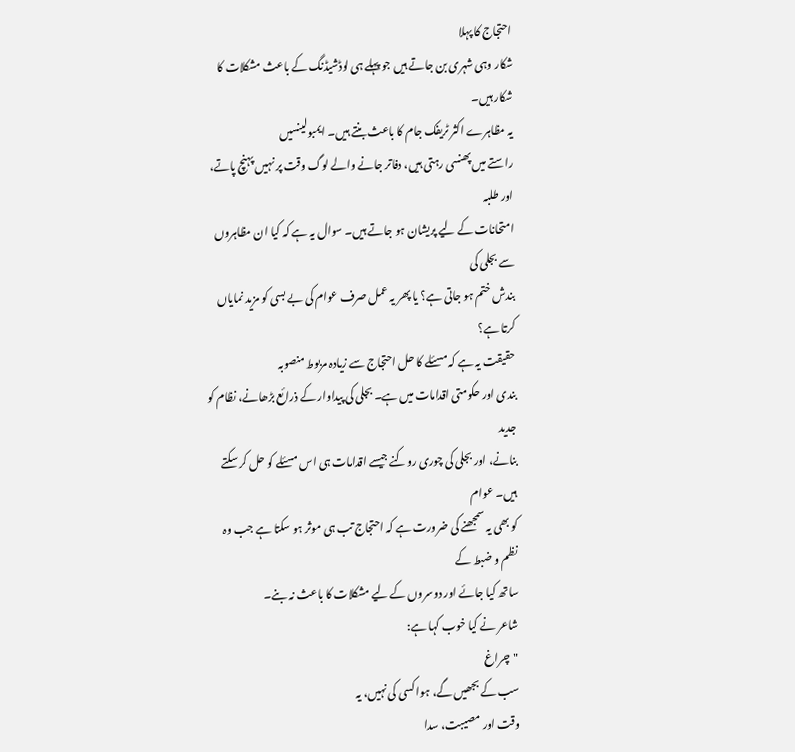احتجاج کا پہلا
شکار وہی شہری بن جاتے ہیں جو پہلے ہی لوڈشیڈنگ کے باعث مشکلات کا شکار ہیں۔
یہ مظاہرے اکثر ٹریفک جام کا باعث بنتے ہیں۔ ایمبولینسیں
راستے میں پھنسی رہتی ہیں، دفاتر جانے والے لوگ وقت پر نہیں پہنچ پاتے، اور طلبہ
امتحانات کے لیے پریشان ہو جاتے ہیں۔ سوال یہ ہے کہ کیا ان مظاہروں سے بجلی کی
بندش ختم ہو جاتی ہے؟ یا پھر یہ عمل صرف عوام کی بے بسی کو مزید نمایاں کرتا ہے؟
حقیقت یہ ہے کہ مسئلے کا حل احتجاج سے زیادہ مربوط منصوبہ
بندی اور حکومتی اقدامات میں ہے۔ بجلی کی پیداوار کے ذرائع بڑھانے، نظام کو جدید
بنانے، اور بجلی کی چوری روکنے جیسے اقدامات ہی اس مسئلے کو حل کر سکتے ہیں۔ عوام
کو بھی یہ سمجھنے کی ضرورت ہے کہ احتجاج تب ہی موثر ہو سکتا ہے جب وہ نظم و ضبط کے
ساتھ کیا جائے اور دوسروں کے لیے مشکلات کا باعث نہ بنے۔
شاعر نے کیا خوب کہا ہے:
"چراغ
سب کے بجھیں گے، ہوا کسی کی نہیں، یہ
وقت اور مصیبت، سدا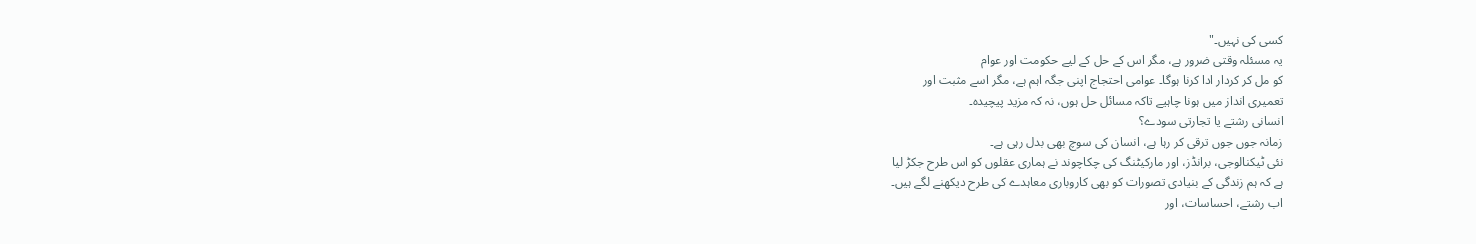کسی کی نہیں۔"
یہ مسئلہ وقتی ضرور ہے، مگر اس کے حل کے لیے حکومت اور عوام
کو مل کر کردار ادا کرنا ہوگا۔ عوامی احتجاج اپنی جگہ اہم ہے، مگر اسے مثبت اور
تعمیری انداز میں ہونا چاہیے تاکہ مسائل حل ہوں، نہ کہ مزید پیچیدہ۔
انسانی رشتے یا تجارتی سودے؟
زمانہ جوں جوں ترقی کر رہا ہے، انسان کی سوچ بھی بدل رہی ہے۔
نئی ٹیکنالوجی، برانڈز، اور مارکیٹنگ کی چکاچوند نے ہماری عقلوں کو اس طرح جکڑ لیا
ہے کہ ہم زندگی کے بنیادی تصورات کو بھی کاروباری معاہدے کی طرح دیکھنے لگے ہیں۔
اب رشتے، احساسات، اور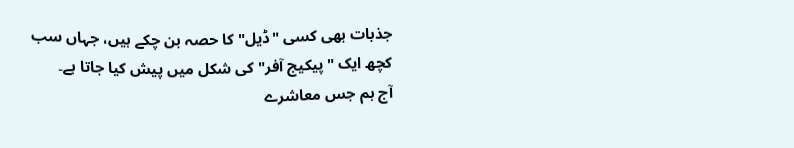جذبات بھی کسی "ڈیل" کا حصہ بن چکے ہیں، جہاں سب
کچھ ایک "پیکیج آفر" کی شکل میں پیش کیا جاتا ہے۔
آج ہم جس معاشرے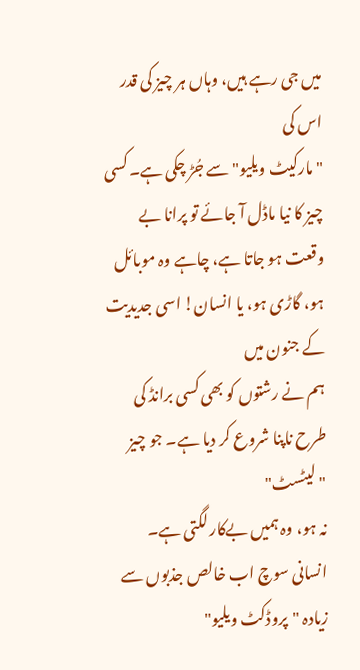میں جی رہے ہیں، وہاں ہر چیز کی قدر اس کی
"مارکیٹ ویلیو" سے جُڑ چکی ہے۔ کسی چیز کا نیا ماڈل آ جائے تو پرانا بے
وقعت ہو جاتا ہے، چاہے وہ موبائل ہو، گاڑی ہو، یا انسان! اسی جدیدیت کے جنون میں
ہم نے رشتوں کو بھی کسی برانڈ کی طرح ناپنا شروع کر دیا ہے۔ جو چیز "لیٹسٹ"
نہ ہو، وہ ہمیں بےکار لگتی ہے۔
انسانی سوچ اب خالص جذبوں سے زیادہ "پروڈکٹ ویلیو"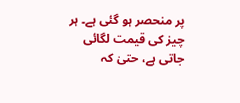پر منحصر ہو گئی ہے۔ ہر چیز کی قیمت لگائی جاتی ہے، حتیٰ کہ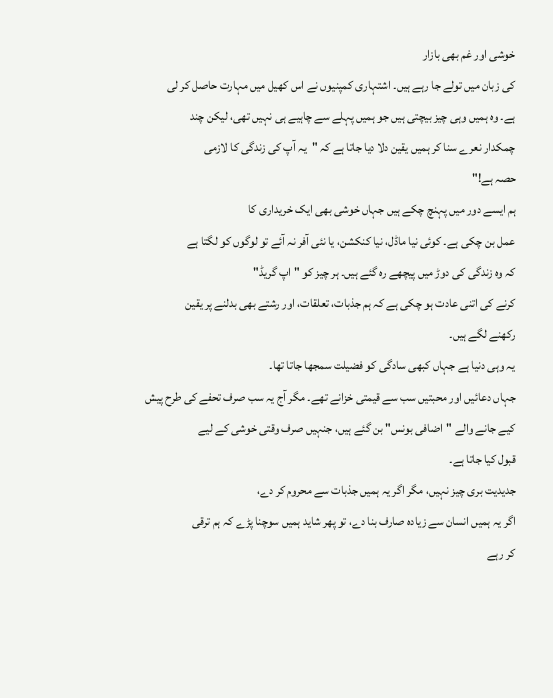خوشی اور غم بھی بازار
کی زبان میں تولے جا رہے ہیں۔ اشتہاری کمپنیوں نے اس کھیل میں مہارت حاصل کر لی
ہے۔ وہ ہمیں وہی چیز بیچتی ہیں جو ہمیں پہلے سے چاہیے ہی نہیں تھی، لیکن چند
چمکدار نعرے سنا کر ہمیں یقین دلا دیا جاتا ہے کہ "یہ آپ کی زندگی کا لازمی
حصہ ہے!"
ہم ایسے دور میں پہنچ چکے ہیں جہاں خوشی بھی ایک خریداری کا
عمل بن چکی ہے۔ کوئی نیا ماڈل، نیا کنکشن، یا نئی آفر نہ آئے تو لوگوں کو لگتا ہے
کہ وہ زندگی کی دوڑ میں پیچھے رہ گئے ہیں۔ ہر چیز کو "اپ گریڈ"
کرنے کی اتنی عادت ہو چکی ہے کہ ہم جذبات، تعلقات، اور رشتے بھی بدلنے پر یقین
رکھنے لگے ہیں۔
یہ وہی دنیا ہے جہاں کبھی سادگی کو فضیلت سمجھا جاتا تھا۔
جہاں دعائیں اور محبتیں سب سے قیمتی خزانے تھے۔ مگر آج یہ سب صرف تحفے کی طرح پیش
کیے جانے والے "اضافی بونس" بن گئے ہیں، جنہیں صرف وقتی خوشی کے لیے
قبول کیا جاتا ہے۔
جدیدیت بری چیز نہیں، مگر اگر یہ ہمیں جذبات سے محروم کر دے،
اگر یہ ہمیں انسان سے زیادہ صارف بنا دے، تو پھر شاید ہمیں سوچنا پڑے کہ ہم ترقی
کر رہے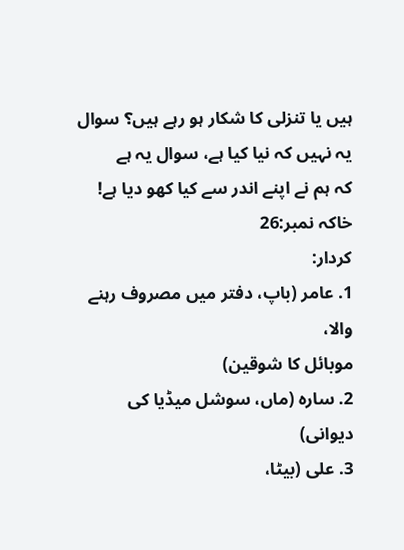ہیں یا تنزلی کا شکار ہو رہے ہیں؟ سوال یہ نہیں کہ نیا کیا ہے، سوال یہ ہے
کہ ہم نے اپنے اندر سے کیا کھو دیا ہے!
خاکہ نمبر:26
کردار:
1. عامر (باپ، دفتر میں مصروف رہنے والا،
موبائل کا شوقین)
2. سارہ (ماں، سوشل میڈیا کی دیوانی)
3. علی (بیٹا،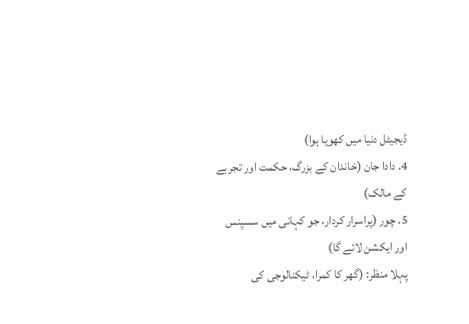ڈیجیٹل دنیا میں کھویا ہوا)
4. دادا جان (خاندان کے بزرگ، حکمت اور تجربے
کے مالک)
5. چور (پراسرار کردار، جو کہانی میں سسپنس
اور ایکشن لائے گا)
پہلا منظر: (گھر کا کمرا، ٹیکنالوجی کی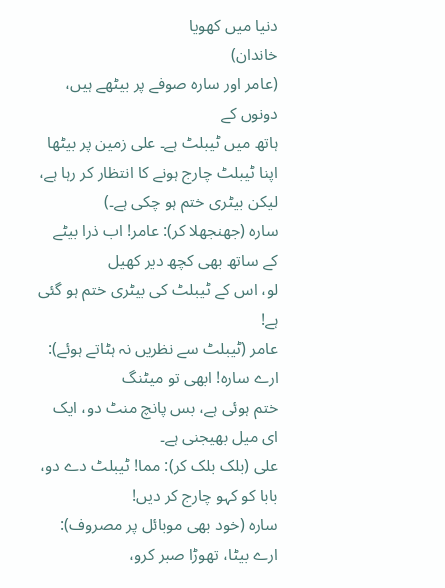دنیا میں کھویا
خاندان)
(عامر اور سارہ صوفے پر بیٹھے ہیں، دونوں کے
ہاتھ میں ٹیبلٹ ہے۔ علی زمین پر بیٹھا اپنا ٹیبلٹ چارج ہونے کا انتظار کر رہا ہے،
لیکن بیٹری ختم ہو چکی ہے۔)
سارہ (جھنجھلا کر): عامر! اب ذرا بیٹے کے ساتھ بھی کچھ دیر کھیل
لو، اس کے ٹیبلٹ کی بیٹری ختم ہو گئی ہے!
عامر (ٹیبلٹ سے نظریں نہ ہٹاتے ہوئے): ارے سارہ! ابھی تو میٹنگ
ختم ہوئی ہے، بس پانچ منٹ دو، ایک ای میل بھیجنی ہے۔
علی (بلک بلک کر): مما! ٹیبلٹ دے دو، بابا کو کہو چارج کر دیں!
سارہ (خود بھی موبائل پر مصروف): ارے بیٹا، تھوڑا صبر کرو،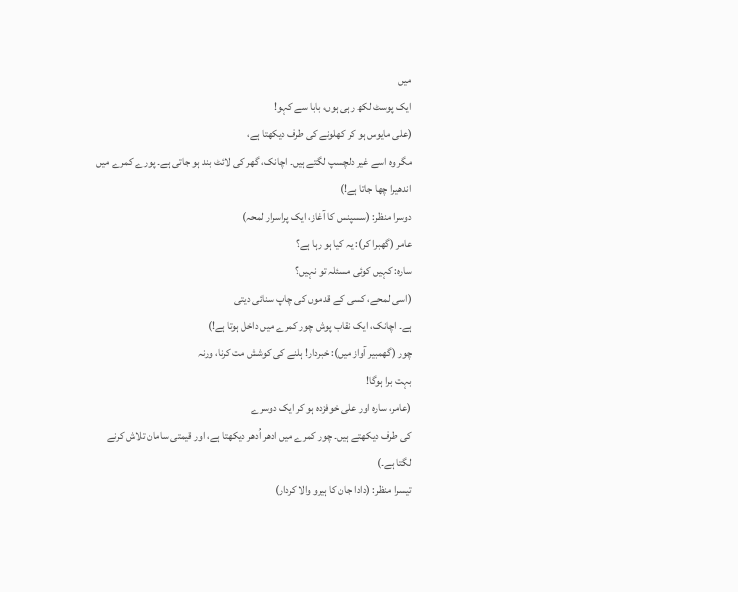میں
ایک پوسٹ لکھ رہی ہوں، بابا سے کہو!
(علی مایوس ہو کر کھلونے کی طرف دیکھتا ہے،
مگر وہ اسے غیر دلچسپ لگتے ہیں۔ اچانک، گھر کی لائٹ بند ہو جاتی ہے۔ پورے کمرے میں
اندھیرا چھا جاتا ہے!)
دوسرا منظر: (سسپنس کا آغاز، ایک پراسرار لمحہ)
عامر (گھبرا کر): یہ کیا ہو رہا ہے؟
سارہ: کہیں کوئی مسئلہ تو نہیں؟
(اسی لمحے، کسی کے قدموں کی چاپ سنائی دیتی
ہے۔ اچانک، ایک نقاب پوش چور کمرے میں داخل ہوتا ہے!)
چور (گھمبیر آواز میں): خبردار! ہلنے کی کوشش مت کرنا، ورنہ
بہت برا ہوگا!
(عامر، سارہ اور علی خوفزدہ ہو کر ایک دوسرے
کی طرف دیکھتے ہیں۔ چور کمرے میں ادھر اُدھر دیکھتا ہے، اور قیمتی سامان تلاش کرنے
لگتا ہے۔)
تیسرا منظر: (دادا جان کا ہیرو والا کردار)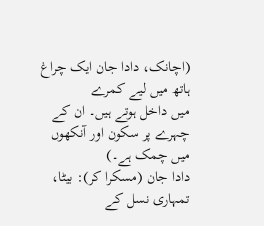(اچانک، دادا جان ایک چراغ ہاتھ میں لیے کمرے
میں داخل ہوتے ہیں۔ ان کے چہرے پر سکون اور آنکھوں میں چمک ہے۔)
دادا جان (مسکرا کر): بیٹا، تمہاری نسل کے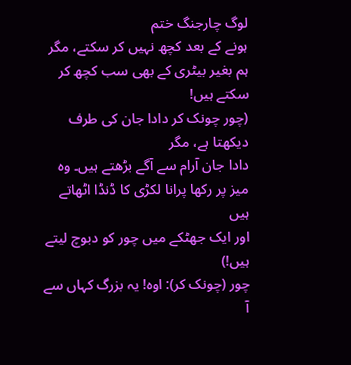لوگ چارجنگ ختم
ہونے کے بعد کچھ نہیں کر سکتے، مگر ہم بغیر بیٹری کے بھی سب کچھ کر سکتے ہیں!
(چور چونک کر دادا جان کی طرف دیکھتا ہے، مگر
دادا جان آرام سے آگے بڑھتے ہیں۔ وہ میز پر رکھا پرانا لکڑی کا ڈنڈا اٹھاتے ہیں
اور ایک جھٹکے میں چور کو دبوچ لیتے ہیں!)
چور (چونک کر): اوہ! یہ بزرگ کہاں سے آ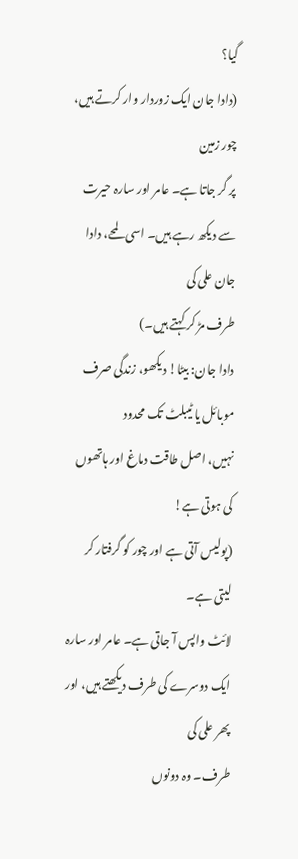گیا؟
(دادا جان ایک زوردار وار کرتے ہیں، چور زمین
پر گر جاتا ہے۔ عامر اور سارہ حیرت سے دیکھ رہے ہیں۔ اسی لمحے، دادا جان علی کی
طرف مڑ کر کہتے ہیں۔)
دادا جان: بیٹا! دیکھو، زندگی صرف موبائل یا ٹیبلٹ تک محدود
نہیں، اصل طاقت دماغ اور ہاتھوں کی ہوتی ہے!
(پولیس آتی ہے اور چور کو گرفتار کر لیتی ہے۔
لائٹ واپس آ جاتی ہے۔ عامر اور سارہ ایک دوسرے کی طرف دیکھتے ہیں، اور پھر علی کی
طرف۔ وہ دونوں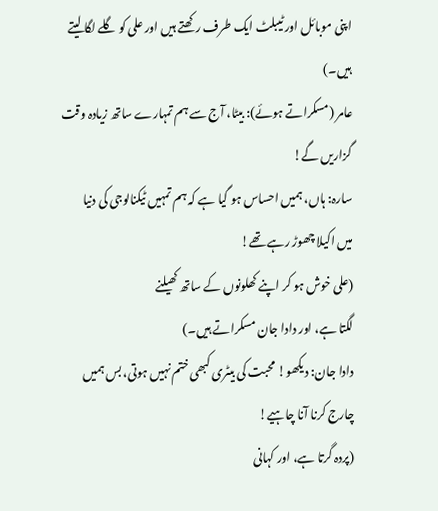اپنی موبائل اور ٹیبلٹ ایک طرف رکھتے ہیں اور علی کو گلے لگا لیتے ہیں۔)
عامر (مسکراتے ہوئے): بیٹا، آج سے ہم تمہارے ساتھ زیادہ وقت
گزاریں گے!
سارہ: ہاں، ہمیں احساس ہو گیا ہے کہ ہم تمہیں ٹیکنالوجی کی دنیا
میں اکیلا چھوڑ رہے تھے!
(علی خوش ہو کر اپنے کھلونوں کے ساتھ کھیلنے
لگتا ہے، اور دادا جان مسکراتے ہیں۔)
دادا جان: دیکھو! محبت کی بیٹری کبھی ختم نہیں ہوتی، بس ہمیں
چارج کرنا آنا چاہیے!
(پردہ گرتا ہے، اور کہانی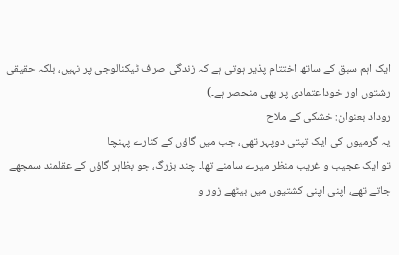ایک اہم سبق کے ساتھ اختتام پذیر ہوتی ہے کہ زندگی صرف ٹیکنالوجی پر نہیں، بلکہ حقیقی رشتوں اور خوداعتمادی پر بھی منحصر ہے۔)
روداد بعنوان: خشکی کے ملاح
یہ گرمیوں کی ایک تپتی دوپہر تھی، جب میں گاؤں کے کنارے پہنچا
تو ایک عجیب و غریب منظر میرے سامنے تھا۔ چند بزرگ، جو بظاہر گاؤں کے عقلمند سمجھے
جاتے تھے، اپنی اپنی کشتیوں میں بیٹھے زور و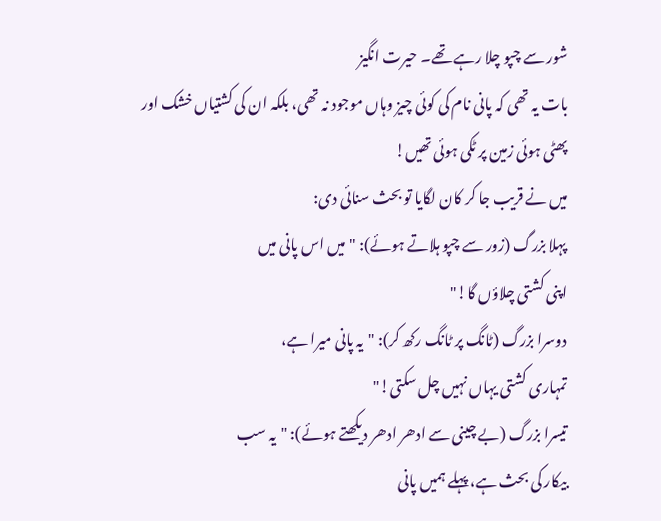شور سے چپو چلا رہے تھے۔ حیرت انگیز
بات یہ تھی کہ پانی نام کی کوئی چیز وہاں موجود نہ تھی، بلکہ ان کی کشتیاں خشک اور
پھٹی ہوئی زمین پر ٹکی ہوئی تھیں!
میں نے قریب جا کر کان لگایا تو بحث سنائی دی:
پہلا بزرگ (زور سے چپو ہلاتے ہوئے): "میں اس پانی میں
اپنی کشتی چلاؤں گا!"
دوسرا بزرگ (ٹانگ پر ٹانگ رکھ کر): "یہ پانی میرا ہے،
تمہاری کشتی یہاں نہیں چل سکتی!"
تیسرا بزرگ (بے چینی سے ادھر ادھر دیکھتے ہوئے): "یہ سب
بیکار کی بحث ہے، پہلے ہمیں پانی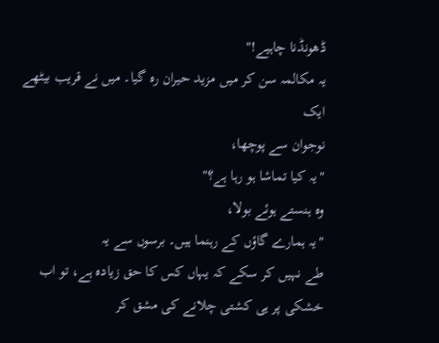ڈھونڈنا چاہیے!"
یہ مکالمہ سن کر میں مزید حیران رہ گیا۔ میں نے قریب بیٹھے ایک
نوجوان سے پوچھا،
"یہ کیا تماشا ہو رہا ہے؟"
وہ ہنستے ہوئے بولا،
"یہ ہمارے گاؤں کے رہنما ہیں۔ برسوں سے یہ
طے نہیں کر سکے کہ یہاں کس کا حق زیادہ ہے، تو اب خشکی پر ہی کشتی چلانے کی مشق کر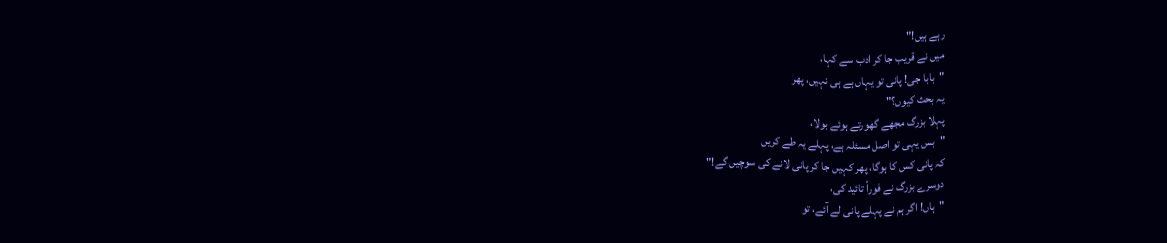رہے ہیں!"
میں نے قریب جا کر ادب سے کہا،
"بابا جی! پانی تو یہاں ہے ہی نہیں، پھر
یہ بحث کیوں؟"
پہلا بزرگ مجھے گھورتے ہوئے بولا،
"بس یہی تو اصل مسئلہ ہے، پہلے یہ طے کریں
کہ پانی کس کا ہوگا، پھر کہیں جا کر پانی لانے کی سوچیں گے!"
دوسرے بزرگ نے فوراً تائید کی،
"ہاں! اگر ہم نے پہلے پانی لے آئے، تو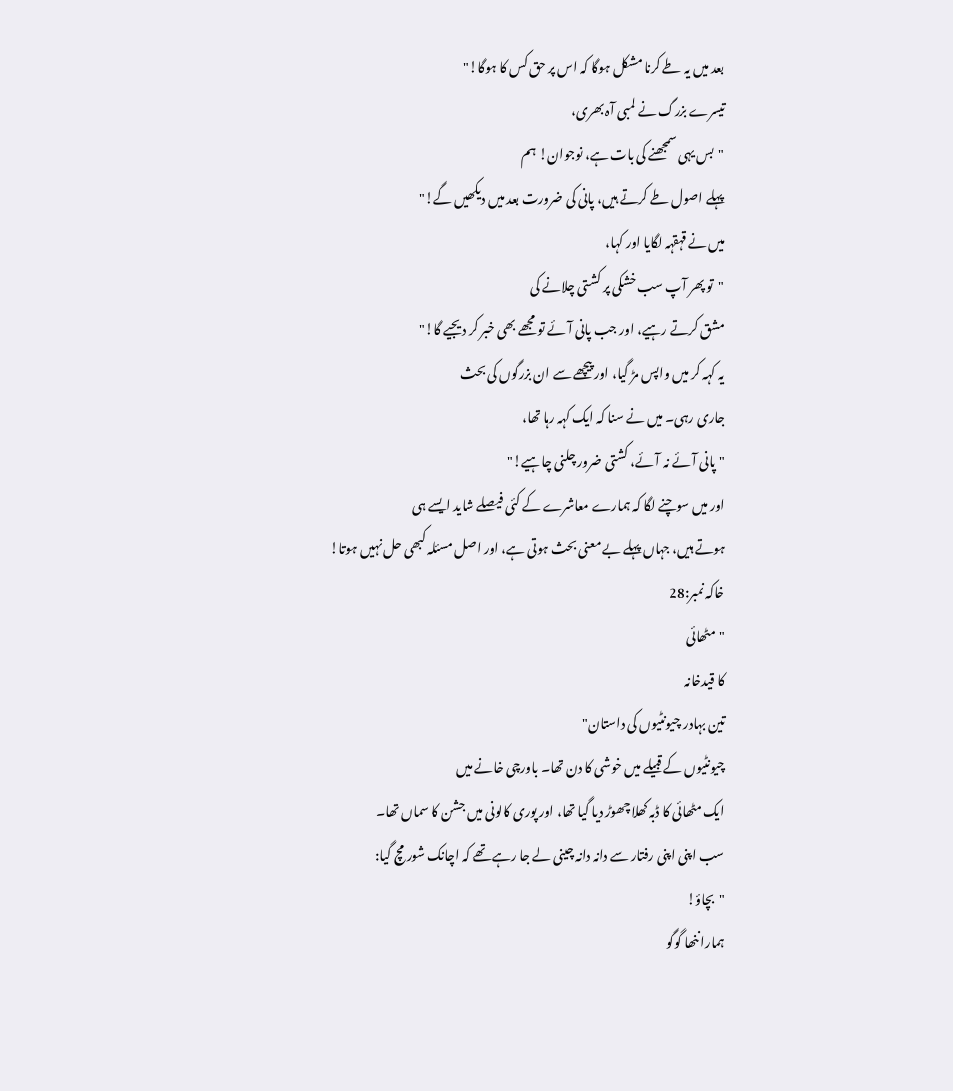بعد میں یہ طے کرنا مشکل ہوگا کہ اس پر حق کس کا ہوگا!"
تیسرے بزرگ نے لمبی آہ بھری،
"بس یہی سمجھنے کی بات ہے، نوجوان! ہم
پہلے اصول طے کرتے ہیں، پانی کی ضرورت بعد میں دیکھیں گے!"
میں نے قہقہہ لگایا اور کہا،
"تو پھر آپ سب خشکی پر کشتی چلانے کی
مشق کرتے رہیے، اور جب پانی آئے تو مجھے بھی خبر کر دیجیے گا!"
یہ کہہ کر میں واپس مڑ گیا، اور پیچھے سے ان بزرگوں کی بحث
جاری رہی۔ میں نے سنا کہ ایک کہہ رہا تھا،
"پانی آئے نہ آئے، کشتی ضرور چلنی چاہیے!"
اور میں سوچنے لگا کہ ہمارے معاشرے کے کئی فیصلے شاید ایسے ہی
ہوتے ہیں، جہاں پہلے بے معنی بحث ہوتی ہے، اور اصل مسئلہ کبھی حل نہیں ہوتا!
خاکہ نمبر:28
"مٹھائی
کا قیدخانہ
تین بہادر چیونٹیوں کی داستان"
چیونٹیوں کے قبیلے میں خوشی کا دن تھا۔ باورچی خانے میں
ایک مٹھائی کا ڈبہ کھلا چھوڑ دیا گیا تھا، اور پوری کالونی میں جشن کا سماں تھا۔
سب اپنی اپنی رفتار سے دانہ دانہ چینی لے جا رہے تھے کہ اچانک شور مچ گیا:
"بچاؤ!
ہمارا ننھا گوگو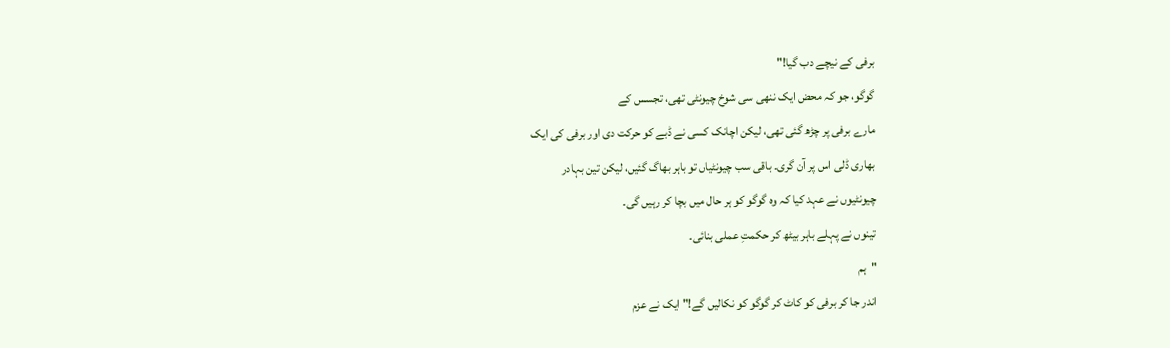برفی کے نیچے دب گیا!"
گوگو، جو کہ محض ایک ننھی سی شوخ چیونٹی تھی، تجسس کے
مارے برفی پر چڑھ گئی تھی، لیکن اچانک کسی نے ڈبے کو حرکت دی اور برفی کی ایک
بھاری ڈلی اس پر آن گری۔ باقی سب چیونٹیاں تو باہر بھاگ گئیں، لیکن تین بہادر
چیونٹیوں نے عہد کیا کہ وہ گوگو کو ہر حال میں بچا کر رہیں گی۔
تینوں نے پہلے باہر بیٹھ کر حکمتِ عملی بنائی۔
"ہم
اندر جا کر برفی کو کاٹ کر گوگو کو نکالیں گے!" ایک نے عزم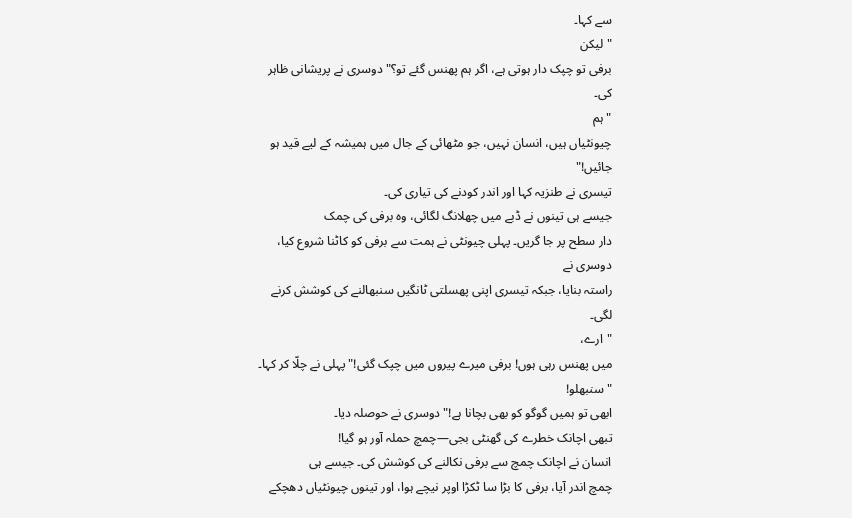سے کہا۔
"لیکن
برفی تو چپک دار ہوتی ہے، اگر ہم پھنس گئے تو؟" دوسری نے پریشانی ظاہر کی۔
"ہم
چیونٹیاں ہیں، انسان نہیں، جو مٹھائی کے جال میں ہمیشہ کے لیے قید ہو جائیں!"
تیسری نے طنزیہ کہا اور اندر کودنے کی تیاری کی۔
جیسے ہی تینوں نے ڈبے میں چھلانگ لگائی، وہ برفی کی چمک
دار سطح پر جا گریں۔ پہلی چیونٹی نے ہمت سے برفی کو کاٹنا شروع کیا، دوسری نے
راستہ بنایا، جبکہ تیسری اپنی پھسلتی ٹانگیں سنبھالنے کی کوشش کرنے لگی۔
"ارے،
میں پھنس رہی ہوں! برفی میرے پیروں میں چپک گئی!" پہلی نے چلّا کر کہا۔
"سنبھلو!
ابھی تو ہمیں گوگو کو بھی بچانا ہے!" دوسری نے حوصلہ دیا۔
تبھی اچانک خطرے کی گھنٹی بجی—چمچ حملہ آور ہو گیا!
انسان نے اچانک چمچ سے برفی نکالنے کی کوشش کی۔ جیسے ہی
چمچ اندر آیا، برفی کا بڑا سا ٹکڑا اوپر نیچے ہوا، اور تینوں چیونٹیاں دھچکے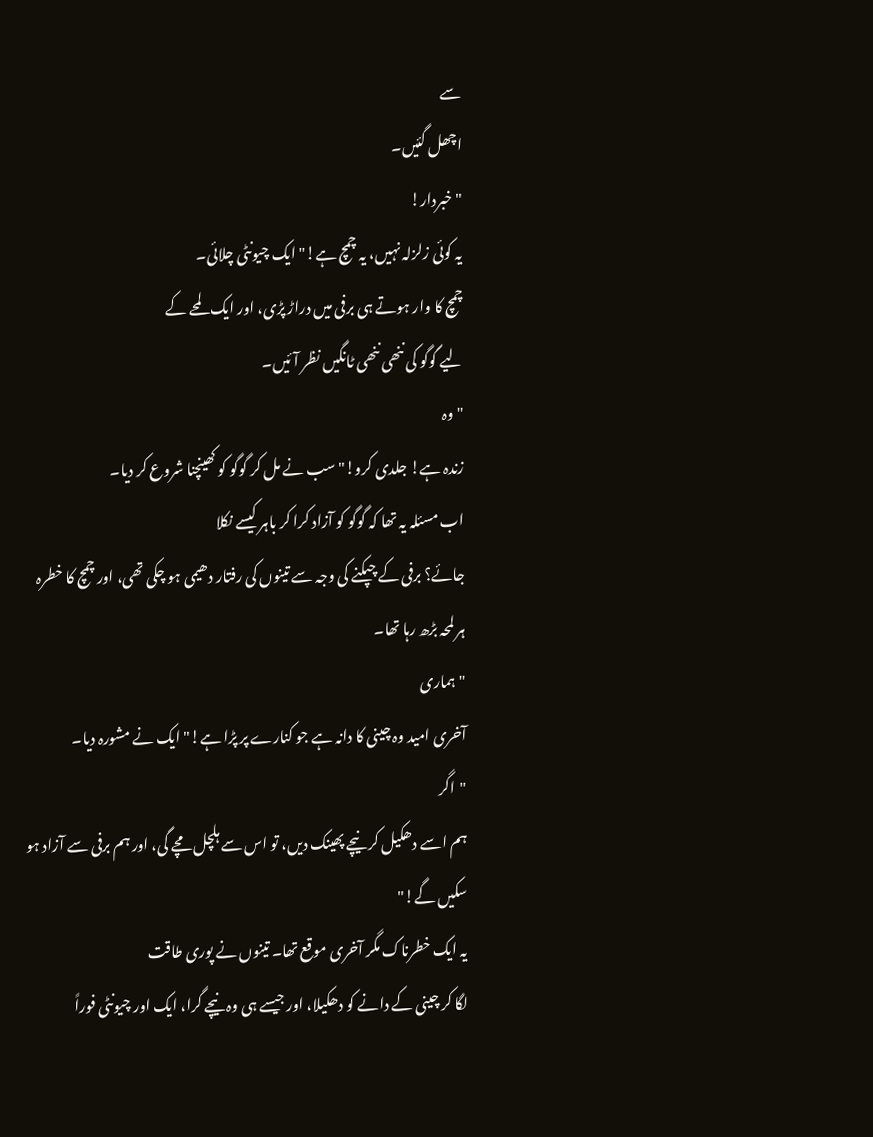سے
اچھل گئیں۔
"خبردار!
یہ کوئی زلزلہ نہیں، یہ چمچ ہے!" ایک چیونٹی چلائی۔
چمچ کا وار ہوتے ہی برفی میں دراڑ پڑی، اور ایک لمحے کے
لیے گوگو کی ننھی ننھی ٹانگیں نظر آئیں۔
"وہ
زندہ ہے! جلدی کرو!" سب نے مل کر گوگو کو کھینچنا شروع کر دیا۔
اب مسئلہ یہ تھا کہ گوگو کو آزاد کرا کر باہر کیسے نکلا
جائے؟ برفی کے چپکنے کی وجہ سے تینوں کی رفتار دھیمی ہو چکی تھی، اور چمچ کا خطرہ
ہر لمحہ بڑھ رہا تھا۔
"ہماری
آخری امید وہ چینی کا دانہ ہے جو کنارے پر پڑا ہے!" ایک نے مشورہ دیا۔
"اگر
ہم اسے دھکیل کر نیچے پھینک دیں، تو اس سے ہلچل مچے گی، اور ہم برفی سے آزاد ہو
سکیں گے!"
یہ ایک خطرناک مگر آخری موقع تھا۔ تینوں نے پوری طاقت
لگا کر چینی کے دانے کو دھکیلا، اور جیسے ہی وہ نیچے گرا، ایک اور چیونٹی فوراً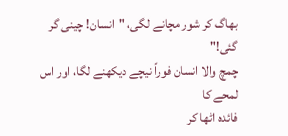بھاگ کر شور مچانے لگی، "انسان! چینی گر گئی!"
چمچ والا انسان فوراً نیچے دیکھنے لگا، اور اس لمحے کا
فائدہ اٹھا کر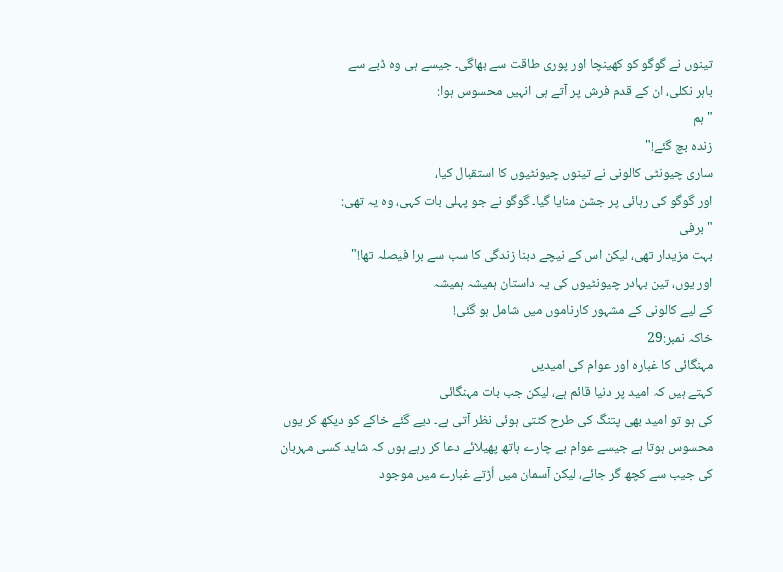تینوں نے گوگو کو کھینچا اور پوری طاقت سے بھاگی۔ جیسے ہی وہ ڈبے سے
باہر نکلی، ان کے قدم فرش پر آتے ہی انہیں محسوس ہوا:
"ہم
زندہ بچ گئے!"
ساری چیونٹی کالونی نے تینوں چیونٹیوں کا استقبال کیا،
اور گوگو کی رہائی پر جشن منایا گیا۔ گوگو نے جو پہلی بات کہی، وہ یہ تھی:
"برفی
بہت مزیدار تھی، لیکن اس کے نیچے دبنا زندگی کا سب سے برا فیصلہ تھا!"
اور یوں، تین بہادر چیونٹیوں کی یہ داستان ہمیشہ ہمیشہ
کے لیے کالونی کے مشہور کارناموں میں شامل ہو گئی!
خاکہ نمبر:29
مہنگائی کا غبارہ اور عوام کی امیدیں
کہتے ہیں کہ امید پر دنیا قائم ہے، لیکن جب بات مہنگائی
کی ہو تو امید بھی پتنگ کی طرح کٹتی ہوئی نظر آتی ہے۔ دیے گئے خاکے کو دیکھ کر یوں
محسوس ہوتا ہے جیسے عوام بے چارے ہاتھ پھیلائے دعا کر رہے ہوں کہ شاید کسی مہربان
کی جیب سے کچھ گر جائے، لیکن آسمان میں اُڑتے غبارے میں موجود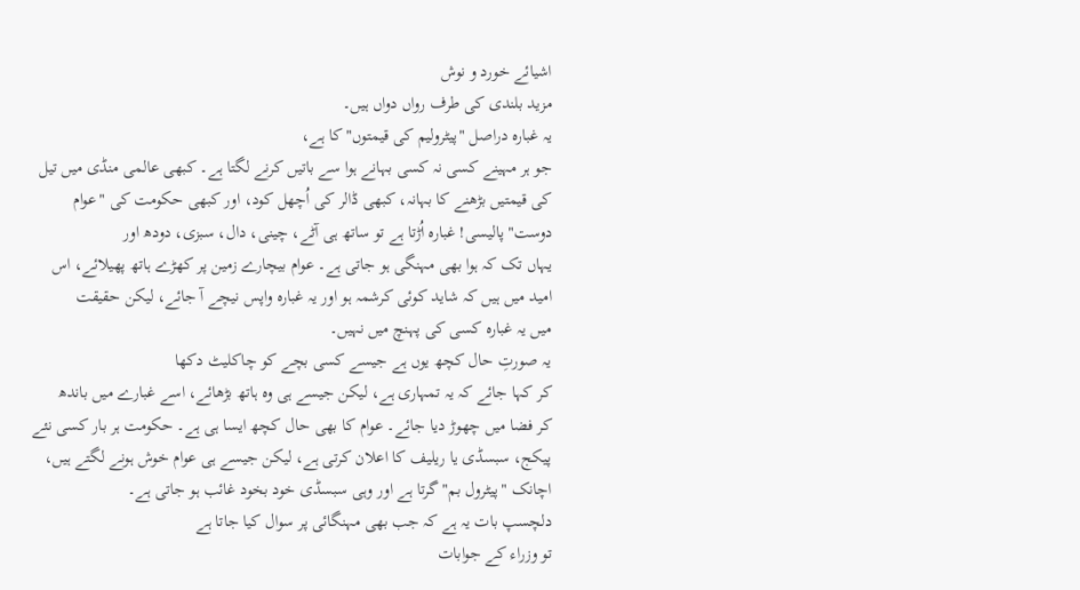اشیائے خورد و نوش
مزید بلندی کی طرف رواں دواں ہیں۔
یہ غبارہ دراصل "پیٹرولیم کی قیمتوں" کا ہے،
جو ہر مہینے کسی نہ کسی بہانے ہوا سے باتیں کرنے لگتا ہے۔ کبھی عالمی منڈی میں تیل
کی قیمتیں بڑھنے کا بہانہ، کبھی ڈالر کی اُچھل کود، اور کبھی حکومت کی "عوام
دوست" پالیسی! غبارہ اُڑتا ہے تو ساتھ ہی آٹے، چینی، دال، سبزی، دودھ اور
یہاں تک کہ ہوا بھی مہنگی ہو جاتی ہے۔ عوام بیچارے زمین پر کھڑے ہاتھ پھیلائے، اس
امید میں ہیں کہ شاید کوئی کرشمہ ہو اور یہ غبارہ واپس نیچے آ جائے، لیکن حقیقت
میں یہ غبارہ کسی کی پہنچ میں نہیں۔
یہ صورتِ حال کچھ یوں ہے جیسے کسی بچے کو چاکلیٹ دکھا
کر کہا جائے کہ یہ تمہاری ہے، لیکن جیسے ہی وہ ہاتھ بڑھائے، اسے غبارے میں باندھ
کر فضا میں چھوڑ دیا جائے۔ عوام کا بھی حال کچھ ایسا ہی ہے۔ حکومت ہر بار کسی نئے
پیکج، سبسڈی یا ریلیف کا اعلان کرتی ہے، لیکن جیسے ہی عوام خوش ہونے لگتے ہیں،
اچانک "پیٹرول بم" گرتا ہے اور وہی سبسڈی خود بخود غائب ہو جاتی ہے۔
دلچسپ بات یہ ہے کہ جب بھی مہنگائی پر سوال کیا جاتا ہے
تو وزراء کے جوابات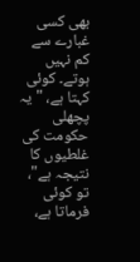بھی کسی غبارے سے کم نہیں ہوتے۔ کوئی کہتا ہے، "یہ پچھلی
حکومت کی غلطیوں کا نتیجہ ہے"، تو کوئی فرماتا ہے،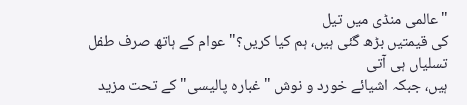"عالمی منڈی میں تیل
کی قیمتیں بڑھ گئی ہیں، ہم کیا کریں؟" عوام کے ہاتھ صرف طفل تسلیاں ہی آتی
ہیں، جبکہ اشیائے خورد و نوش "غبارہ پالیسی" کے تحت مزید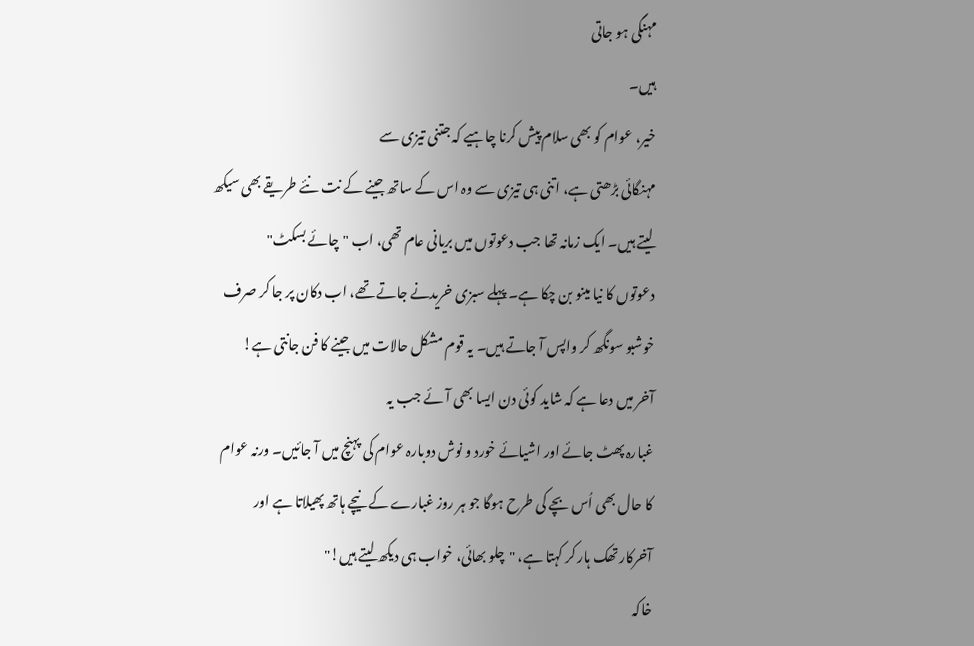مہنگی ہو جاتی
ہیں۔
خیر، عوام کو بھی سلام پیش کرنا چاہیے کہ جتنی تیزی سے
مہنگائی بڑھتی ہے، اتنی ہی تیزی سے وہ اس کے ساتھ جینے کے نت نئے طریقے بھی سیکھ
لیتے ہیں۔ ایک زمانہ تھا جب دعوتوں میں بریانی عام تھی، اب "چائے بسکٹ"
دعوتوں کا نیا مینو بن چکا ہے۔ پہلے سبزی خریدنے جاتے تھے، اب دکان پر جا کر صرف
خوشبو سونگھ کر واپس آ جاتے ہیں۔ یہ قوم مشکل حالات میں جینے کا فن جانتی ہے!
آخر میں دعا ہے کہ شاید کوئی دن ایسا بھی آئے جب یہ
غبارہ پھٹ جائے اور اشیائے خورد و نوش دوبارہ عوام کی پہنچ میں آ جائیں۔ ورنہ عوام
کا حال بھی اُس بچے کی طرح ہوگا جو ہر روز غبارے کے نیچے ہاتھ پھیلاتا ہے اور
آخرکار تھک ہار کر کہتا ہے، "چلو بھائی، خواب ہی دیکھ لیتے ہیں!"
خاکہ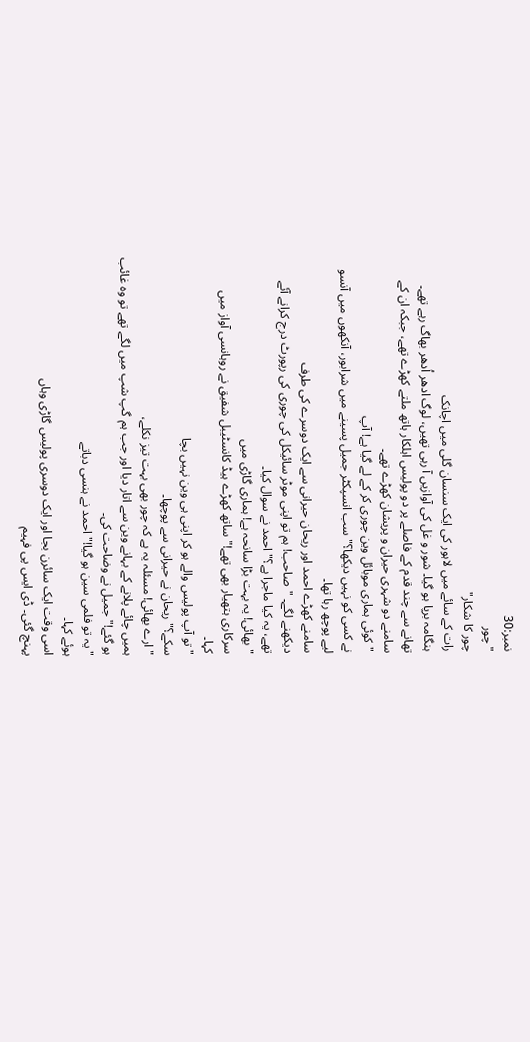نمبر:30
"چور
چور کا شکار"
رات کے سائے میں لاہور کی ایک سنسان گلی میں اچانک
ہنگامہ برپا ہو گیا۔ شور و غل کی آوازیں آ رہی تھیں، لوگ ادھر اُدھر بھاگ رہے تھے۔
تھانے سے چند قدم کے فاصلے پر دو پولیس اہلکار ہاتھ ملتے کھڑے تھے، جبکہ ان کے
سامنے دو شہری حیران و پریشان کھڑے تھے۔
"کوئی ہماری موبائل وین چوری کر کے لے گیا ہے! آپ
نے کسی کو نہیں دیکھا؟" سب انسپکٹر جمیل پسینے میں شرابور، آنکھوں میں آنسو
لیے پوچھ رہا تھا۔
سامنے کھڑے احمد اور ریحان حیرانی سے ایک دوسرے کی طرف
دیکھنے لگے۔ "صاحب! ہم تو اپنی موٹر سائیکل کی چوری کی رپورٹ درج کرانے آئے
تھے، یہ کیا ماجرا ہے؟" احمد نے سوال کیا۔
"بھائی! یہ بہت بڑا سانحہ ہے! ہماری گاڑی میں
سرکاری ہتھیار بھی تھے!" ساتھ کھڑے ہیڈ کانسٹیبل شفیق نے روہانسی آواز میں
کہا۔
"تو آپ پولیس والے ہو کر اپنی ہی وین نہیں بچا
سکے؟" ریحان نے حیرانی سے پوچھا۔
"ارے بھائی! مسئلہ یہ ہے کہ چور بھی بہت تیز نکلے،
ہمیں چائے پلانے کے بہانے وین سے اتار دیا اور جب ہم گپ شپ میں لگے تھے تو وہ غائب
ہو گئے!" جمیل نے وضاحت کی۔
"یہ تو فلمی سین ہو گیا!" احمد نے ہنسی دباتے
ہوئے کہا۔
اسی وقت ایک سائرن بجا اور ایک دوسری پولیس گاڑی وہاں
پہنچ گئی۔ ڈی ایس پی فہیم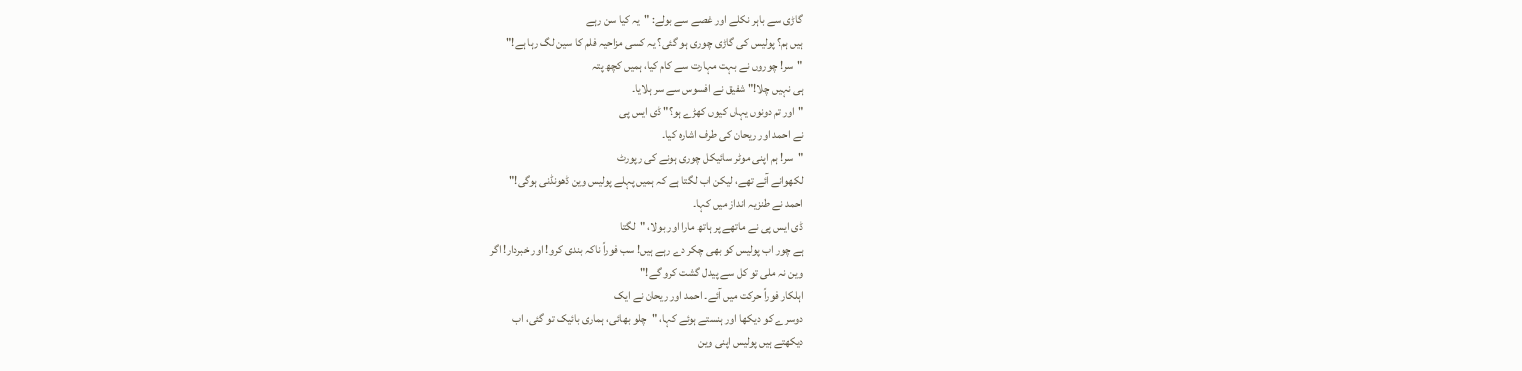گاڑی سے باہر نکلے اور غصے سے بولے: "یہ کیا سن رہے
ہیں ہم؟ پولیس کی گاڑی چوری ہو گئی؟ یہ کسی مزاحیہ فلم کا سین لگ رہا ہے!"
"سر! چوروں نے بہت مہارت سے کام کیا، ہمیں کچھ پتہ
ہی نہیں چلا!" شفیق نے افسوس سے سر ہلایا۔
"اور تم دونوں یہاں کیوں کھڑے ہو؟" ڈی ایس پی
نے احمد اور ریحان کی طرف اشارہ کیا۔
"سر! ہم اپنی موٹر سائیکل چوری ہونے کی رپورٹ
لکھوانے آئے تھے، لیکن اب لگتا ہے کہ ہمیں پہلے پولیس وین ڈھونڈنی ہوگی!"
احمد نے طنزیہ انداز میں کہا۔
ڈی ایس پی نے ماتھے پر ہاتھ مارا اور بولا، "لگتا
ہے چور اب پولیس کو بھی چکر دے رہے ہیں! سب فوراً ناکہ بندی کرو! اور خبردار! اگر
وین نہ ملی تو کل سے پیدل گشت کرو گے!"
اہلکار فوراً حرکت میں آئے۔ احمد اور ریحان نے ایک
دوسرے کو دیکھا اور ہنستے ہوئے کہا، "چلو بھائی، ہماری بائیک تو گئی، اب
دیکھتے ہیں پولیس اپنی وین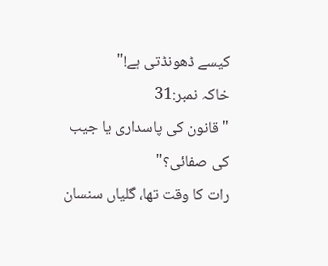کیسے ڈھونڈتی ہے!"
خاکہ نمبر:31
" قانون کی پاسداری یا جیب
کی صفائی؟"
رات کا وقت تھا، گلیاں سنسان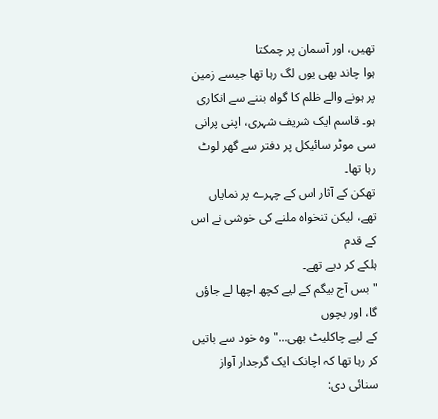تھیں، اور آسمان پر چمکتا
ہوا چاند بھی یوں لگ رہا تھا جیسے زمین پر ہونے والے ظلم کا گواہ بننے سے انکاری
ہو۔ قاسم ایک شریف شہری، اپنی پرانی سی موٹر سائیکل پر دفتر سے گھر لوٹ رہا تھا۔
تھکن کے آثار اس کے چہرے پر نمایاں تھے، لیکن تنخواہ ملنے کی خوشی نے اس کے قدم
ہلکے کر دیے تھے۔
"بس آج بیگم کے لیے کچھ اچھا لے جاؤں گا، اور بچوں
کے لیے چاکلیٹ بھی..." وہ خود سے باتیں کر رہا تھا کہ اچانک ایک گرجدار آواز
سنائی دی: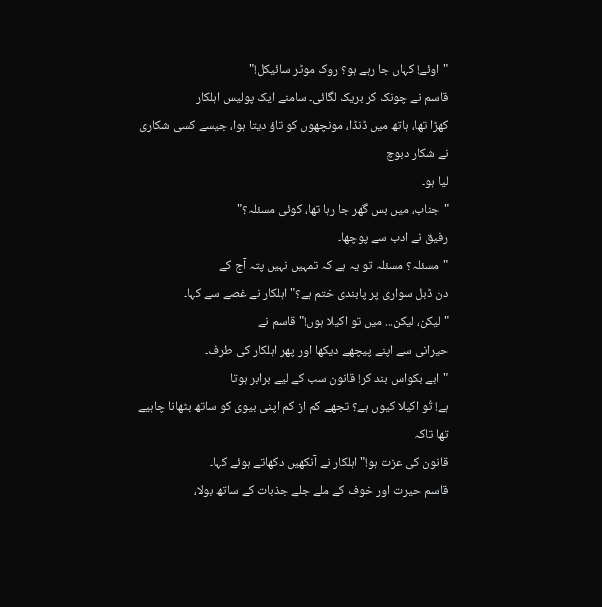"اوئے! کہاں جا رہے ہو؟ روک موٹر سائیکل!"
قاسم نے چونک کر بریک لگائی۔ سامنے ایک پولیس اہلکار
کھڑا تھا، ہاتھ میں ڈنڈا، مونچھوں کو تاؤ دیتا ہوا، جیسے کسی شکاری نے شکار دبوچ
لیا ہو۔
"جناب، میں بس گھر جا رہا تھا، کوئی مسئلہ؟"
رفیق نے ادب سے پوچھا۔
"مسئلہ؟ مسئلہ تو یہ ہے کہ تمہیں نہیں پتہ آج کے
دن ڈبل سواری پر پابندی ختم ہے؟" اہلکار نے غصے سے کہا۔
"لیکن، لیکن... میں تو اکیلا ہوں!" قاسم نے
حیرانی سے اپنے پیچھے دیکھا اور پھر اہلکار کی طرف۔
"ابے بکواس بند کر! قانون سب کے لیے برابر ہوتا
ہے! تُو اکیلا کیوں ہے؟ تجھے کم از کم اپنی بیوی کو ساتھ بٹھانا چاہیے تھا تاکہ
قانون کی عزت ہو!" اہلکار نے آنکھیں دکھاتے ہوئے کہا۔
قاسم حیرت اور خوف کے ملے جلے جذبات کے ساتھ بولا،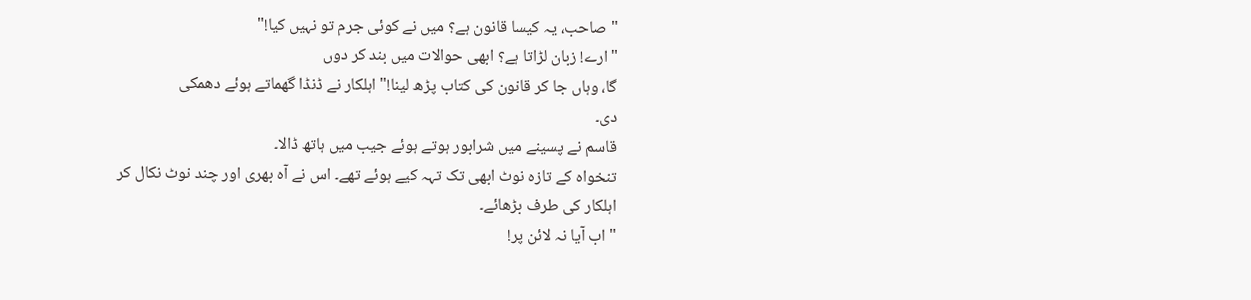"صاحب، یہ کیسا قانون ہے؟ میں نے کوئی جرم تو نہیں کیا!"
"ارے! زبان لڑاتا ہے؟ ابھی حوالات میں بند کر دوں
گا، وہاں جا کر قانون کی کتاب پڑھ لینا!" اہلکار نے ڈنڈا گھماتے ہوئے دھمکی
دی۔
قاسم نے پسینے میں شرابور ہوتے ہوئے جیب میں ہاتھ ڈالا۔
تنخواہ کے تازہ نوٹ ابھی تک تہہ کیے ہوئے تھے۔ اس نے آہ بھری اور چند نوٹ نکال کر
اہلکار کی طرف بڑھائے۔
"اب آیا نہ لائن پر!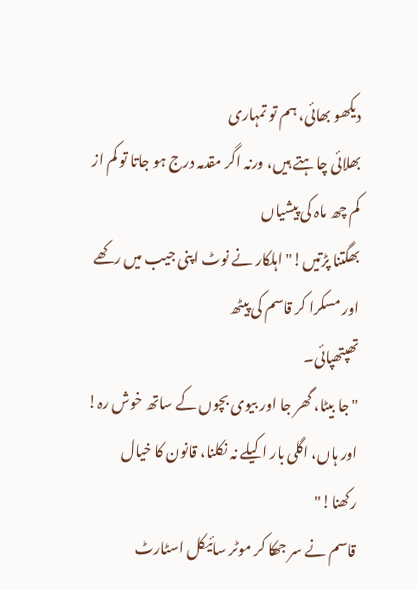دیکھو بھائی، ہم تو تمہاری
بھلائی چاہتے ہیں، ورنہ اگر مقدمہ درج ہو جاتا تو کم از کم چھ ماہ کی پیشیاں
بھگتنا پڑتیں!" اہلکار نے نوٹ اپنی جیب میں رکھے اور مسکرا کر قاسم کی پیٹھ
تھپتھپائی۔
"جا بیٹا، گھر جا اور بیوی بچوں کے ساتھ خوش رہ!
اور ہاں، اگلی بار اکیلے نہ نکلنا، قانون کا خیال رکھنا!"
قاسم نے سر جھکا کر موٹر سائیکل اسٹارٹ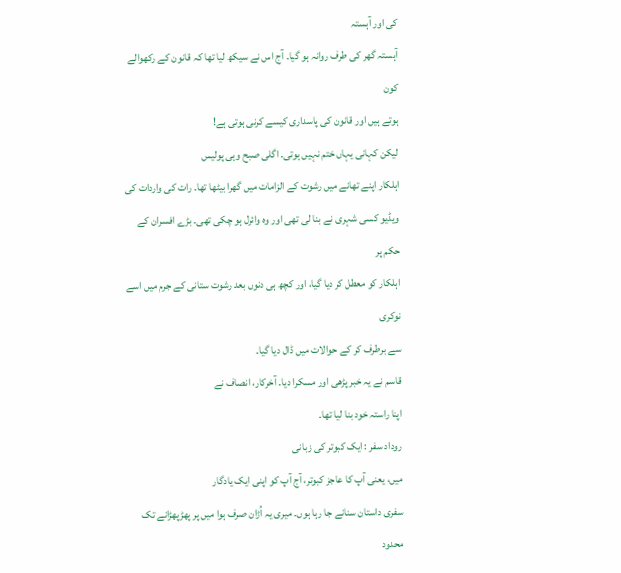کی اور آہستہ
آہستہ گھر کی طرف روانہ ہو گیا۔ آج اس نے سیکھ لیا تھا کہ قانون کے رکھوالے کون
ہوتے ہیں اور قانون کی پاسداری کیسے کرنی ہوتی ہے!
لیکن کہانی یہاں ختم نہیں ہوتی۔ اگلی صبح وہی پولیس
اہلکار اپنے تھانے میں رشوت کے الزامات میں گھرا بیٹھا تھا۔ رات کی واردات کی
ویڈیو کسی شہری نے بنا لی تھی اور وہ وائرل ہو چکی تھی۔ بڑے افسران کے حکم پر
اہلکار کو معطل کر دیا گیا، اور کچھ ہی دنوں بعد رشوت ستانی کے جرم میں اسے نوکری
سے برطرف کر کے حوالات میں ڈال دیا گیا۔
قاسم نے یہ خبر پڑھی اور مسکرا دیا۔ آخرکار، انصاف نے
اپنا راستہ خود بنا لیا تھا۔
روداد سفر : ایک کبوتر کی زبانی
میں، یعنی آپ کا عاجز کبوتر، آج آپ کو اپنی ایک یادگار
سفری داستان سنانے جا رہا ہوں۔ میری یہ اُڑان صرف ہوا میں پر پھڑپھڑانے تک محدود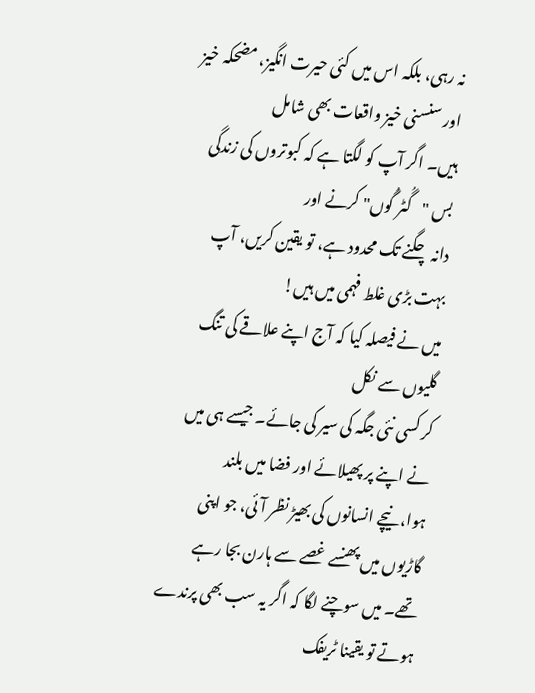نہ رہی، بلکہ اس میں کئی حیرت انگیز، مضحکہ خیز اور سنسنی خیز واقعات بھی شامل
ہیں۔ اگر آپ کو لگتا ہے کہ کبوتروں کی زندگی بس "گُٹر گُوں" کرنے اور
دانہ چگنے تک محدود ہے، تو یقین کریں، آپ بہت بڑی غلط فہمی میں ہیں!
میں نے فیصلہ کیا کہ آج اپنے علاقے کی تنگ گلیوں سے نکل
کر کسی نئی جگہ کی سیر کی جائے۔ جیسے ہی میں نے اپنے پر پھیلائے اور فضا میں بلند
ہوا، نیچے انسانوں کی بھیڑ نظر آئی، جو اپنی گاڑیوں میں پھنسے غصے سے ہارن بجا رہے
تھے۔ میں سوچنے لگا کہ اگر یہ سب بھی پرندے ہوتے تو یقینا ٹریفک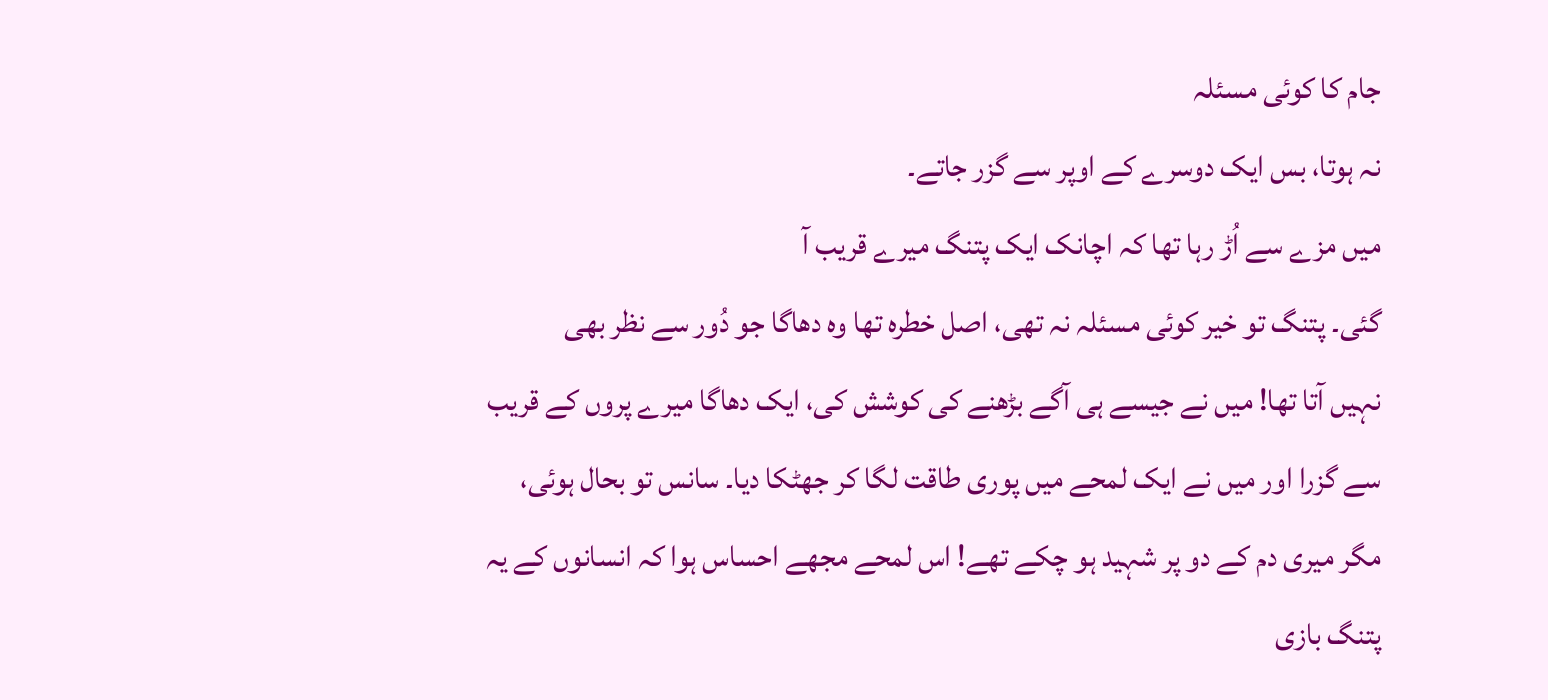جام کا کوئی مسئلہ
نہ ہوتا، بس ایک دوسرے کے اوپر سے گزر جاتے۔
میں مزے سے اُڑ رہا تھا کہ اچانک ایک پتنگ میرے قریب آ
گئی۔ پتنگ تو خیر کوئی مسئلہ نہ تھی، اصل خطرہ تھا وہ دھاگا جو دُور سے نظر بھی
نہیں آتا تھا! میں نے جیسے ہی آگے بڑھنے کی کوشش کی، ایک دھاگا میرے پروں کے قریب
سے گزرا اور میں نے ایک لمحے میں پوری طاقت لگا کر جھٹکا دیا۔ سانس تو بحال ہوئی،
مگر میری دم کے دو پر شہید ہو چکے تھے! اس لمحے مجھے احساس ہوا کہ انسانوں کے یہ
پتنگ بازی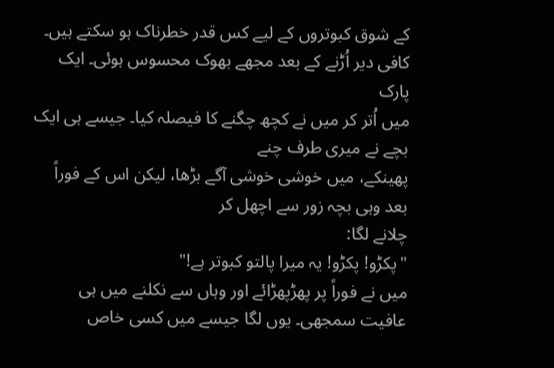کے شوق کبوتروں کے لیے کس قدر خطرناک ہو سکتے ہیں۔
کافی دیر اُڑنے کے بعد مجھے بھوک محسوس ہوئی۔ ایک پارک
میں اُتر کر میں نے کچھ چگنے کا فیصلہ کیا۔ جیسے ہی ایک بچے نے میری طرف چنے
پھینکے، میں خوشی خوشی آگے بڑھا، لیکن اس کے فوراً بعد وہی بچہ زور سے اچھل کر
چلانے لگا:
"پکڑو! پکڑو! یہ میرا پالتو کبوتر ہے!"
میں نے فوراً پر پھڑپھڑائے اور وہاں سے نکلنے میں ہی
عافیت سمجھی۔ یوں لگا جیسے میں کسی خاص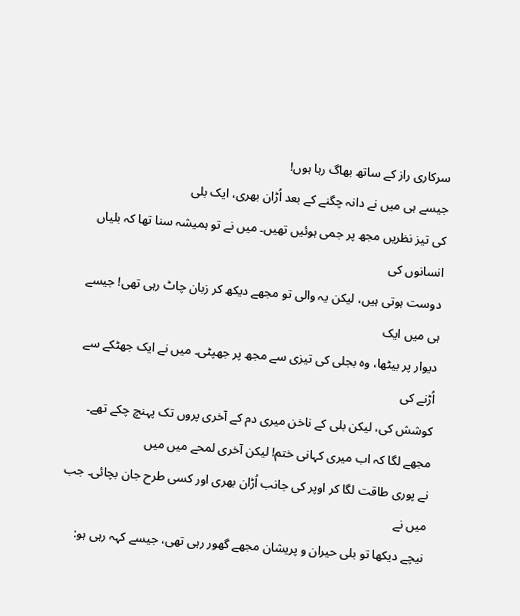سرکاری راز کے ساتھ بھاگ رہا ہوں!
جیسے ہی میں نے دانہ چگنے کے بعد اُڑان بھری، ایک بلی
کی تیز نظریں مجھ پر جمی ہوئیں تھیں۔ میں نے تو ہمیشہ سنا تھا کہ بلیاں انسانوں کی
دوست ہوتی ہیں، لیکن یہ والی تو مجھے دیکھ کر زبان چاٹ رہی تھی! جیسے ہی میں ایک
دیوار پر بیٹھا، وہ بجلی کی تیزی سے مجھ پر جھپٹی۔ میں نے ایک جھٹکے سے اُڑنے کی
کوشش کی، لیکن بلی کے ناخن میری دم کے آخری پروں تک پہنچ چکے تھے۔
مجھے لگا کہ اب میری کہانی ختم! لیکن آخری لمحے میں میں
نے پوری طاقت لگا کر اوپر کی جانب اُڑان بھری اور کسی طرح جان بچائی۔ جب میں نے
نیچے دیکھا تو بلی حیران و پریشان مجھے گھور رہی تھی، جیسے کہہ رہی ہو: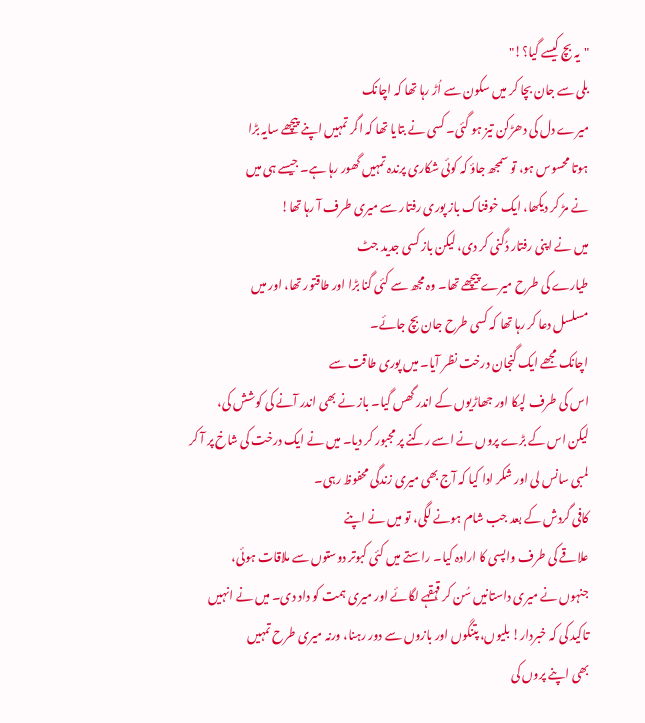"یہ بچ کیسے گیا؟!"
بلی سے جان بچا کر میں سکون سے اُڑ رہا تھا کہ اچانک
میرے دل کی دھڑکن تیز ہو گئی۔ کسی نے بتایا تھا کہ اگر تمہیں اپنے پیچھے سایہ بڑا
ہوتا محسوس ہو، تو سمجھ جاؤ کہ کوئی شکاری پرندہ تمہیں گھور رہا ہے۔ جیسے ہی میں
نے مڑ کر دیکھا، ایک خوفناک باز پوری رفتار سے میری طرف آ رہا تھا!
میں نے اپنی رفتار دُگنی کر دی، لیکن باز کسی جدید جٹ
طیارے کی طرح میرے پیچھے تھا۔ وہ مجھ سے کئی گنا بڑا اور طاقتور تھا، اور میں
مسلسل دعا کر رہا تھا کہ کسی طرح جان بچ جائے۔
اچانک مجھے ایک گنجان درخت نظر آیا۔ میں پوری طاقت سے
اس کی طرف لپکا اور جھاڑیوں کے اندر گھس گیا۔ باز نے بھی اندر آنے کی کوشش کی،
لیکن اس کے بڑے پروں نے اسے رکنے پر مجبور کر دیا۔ میں نے ایک درخت کی شاخ پر آ کر
لمبی سانس لی اور شکر ادا کیا کہ آج بھی میری زندگی محفوظ رہی۔
کافی گردش کے بعد جب شام ہونے لگی، تو میں نے اپنے
علاقے کی طرف واپسی کا ارادہ کیا۔ راستے میں کئی کبوتر دوستوں سے ملاقات ہوئی،
جنہوں نے میری داستانیں سُن کر قہقہے لگائے اور میری ہمت کو داد دی۔ میں نے انہیں
تاکید کی کہ خبردار! بلیوں، پتنگوں اور بازوں سے دور رہنا، ورنہ میری طرح تمہیں
بھی اپنے پروں کی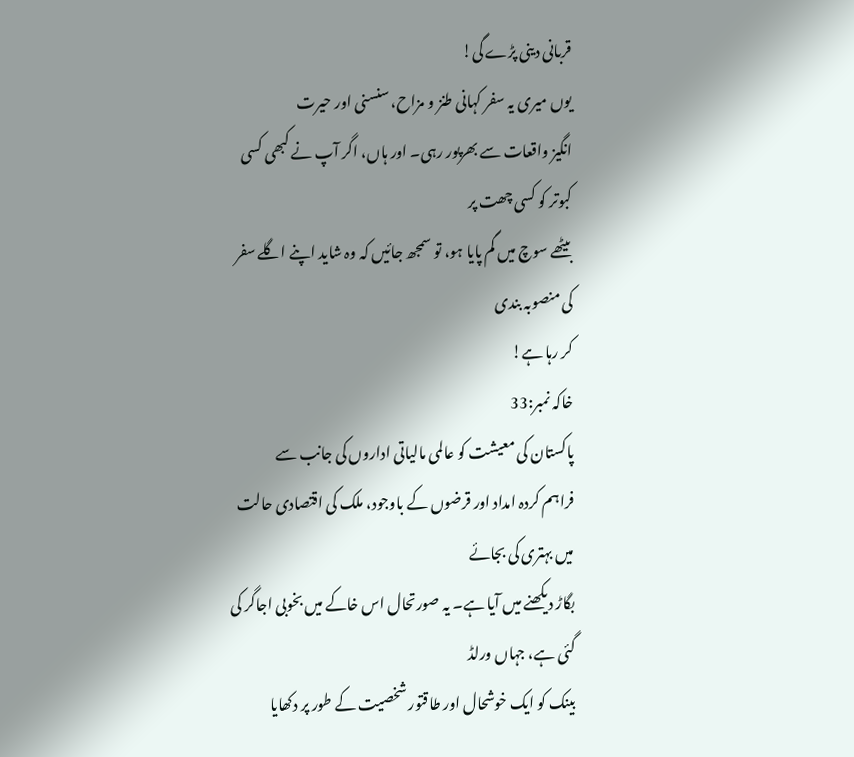قربانی دینی پڑے گی!
یوں میری یہ سفر کہانی طنز و مزاح، سنسنی اور حیرت
انگیز واقعات سے بھرپور رہی۔ اور ہاں، اگر آپ نے کبھی کسی کبوتر کو کسی چھت پر
بیٹھے سوچ میں گم پایا ہو، تو سمجھ جائیں کہ وہ شاید اپنے اگلے سفر کی منصوبہ بندی
کر رہا ہے!
خاکہ نمبر:33
پاکستان کی معیشت کو عالمی مالیاتی اداروں کی جانب سے
فراہم کردہ امداد اور قرضوں کے باوجود، ملک کی اقتصادی حالت میں بہتری کی بجائے
بگاڑ دیکھنے میں آیا ہے۔ یہ صورتحال اس خاکے میں بخوبی اجاگر کی گئی ہے، جہاں ورلڈ
بینک کو ایک خوشحال اور طاقتور شخصیت کے طور پر دکھایا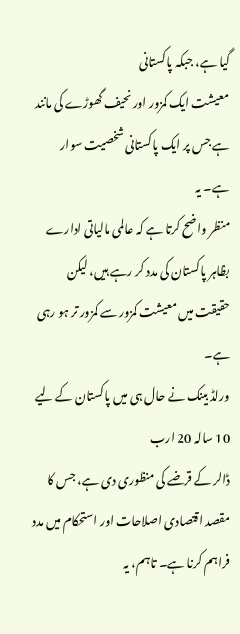گیا ہے، جبکہ پاکستانی
معیشت ایک کمزور اور نحیف گھوڑے کی مانند ہے جس پر ایک پاکستانی شخصیت سوار ہے۔ یہ
منظر واضح کرتا ہے کہ عالمی مالیاتی ادارے بظاہر پاکستان کی مدد کر رہے ہیں، لیکن
حقیقت میں معیشت کمزور سے کمزور تر ہو رہی ہے۔
ورلڈ بینک نے حال ہی میں پاکستان کے لیے 10 سالہ 20 ارب
ڈالر کے قرضے کی منظوری دی ہے، جس کا مقصد اقتصادی اصلاحات اور استحکام میں مدد
فراہم کرنا ہے۔ تاہم، یہ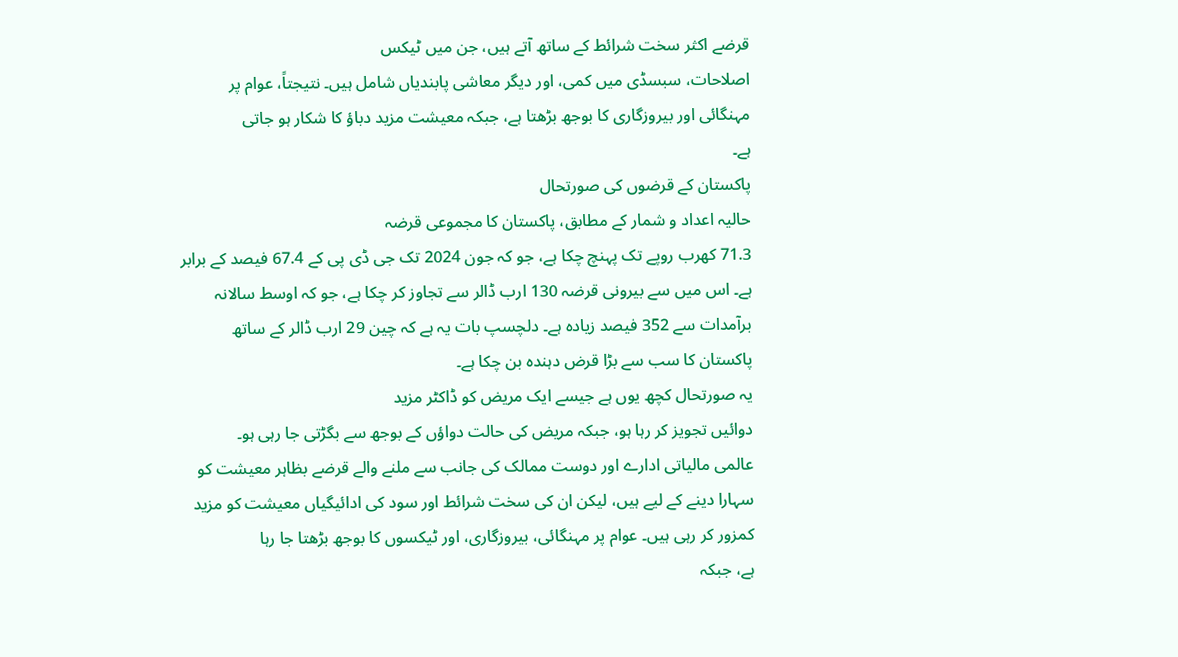قرضے اکثر سخت شرائط کے ساتھ آتے ہیں، جن میں ٹیکس
اصلاحات، سبسڈی میں کمی، اور دیگر معاشی پابندیاں شامل ہیں۔ نتیجتاً، عوام پر
مہنگائی اور بیروزگاری کا بوجھ بڑھتا ہے، جبکہ معیشت مزید دباؤ کا شکار ہو جاتی
ہے۔
پاکستان کے قرضوں کی صورتحال
حالیہ اعداد و شمار کے مطابق، پاکستان کا مجموعی قرضہ
71.3 کھرب روپے تک پہنچ چکا ہے، جو کہ جون 2024 تک جی ڈی پی کے 67.4 فیصد کے برابر
ہے۔ اس میں سے بیرونی قرضہ 130 ارب ڈالر سے تجاوز کر چکا ہے، جو کہ اوسط سالانہ
برآمدات سے 352 فیصد زیادہ ہے۔ دلچسپ بات یہ ہے کہ چین 29 ارب ڈالر کے ساتھ
پاکستان کا سب سے بڑا قرض دہندہ بن چکا ہے۔
یہ صورتحال کچھ یوں ہے جیسے ایک مریض کو ڈاکٹر مزید
دوائیں تجویز کر رہا ہو، جبکہ مریض کی حالت دواؤں کے بوجھ سے بگڑتی جا رہی ہو۔
عالمی مالیاتی ادارے اور دوست ممالک کی جانب سے ملنے والے قرضے بظاہر معیشت کو
سہارا دینے کے لیے ہیں، لیکن ان کی سخت شرائط اور سود کی ادائیگیاں معیشت کو مزید
کمزور کر رہی ہیں۔ عوام پر مہنگائی، بیروزگاری، اور ٹیکسوں کا بوجھ بڑھتا جا رہا
ہے، جبکہ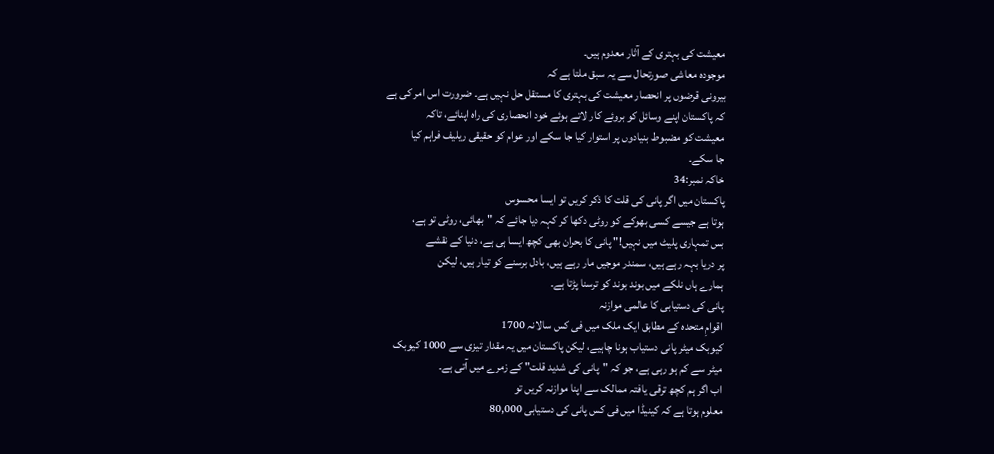معیشت کی بہتری کے آثار معدوم ہیں۔
موجودہ معاشی صورتحال سے یہ سبق ملتا ہے کہ
بیرونی قرضوں پر انحصار معیشت کی بہتری کا مستقل حل نہیں ہے۔ ضرورت اس امر کی ہے
کہ پاکستان اپنے وسائل کو بروئے کار لاتے ہوئے خود انحصاری کی راہ اپنائے، تاکہ
معیشت کو مضبوط بنیادوں پر استوار کیا جا سکے اور عوام کو حقیقی ریلیف فراہم کیا
جا سکے۔
خاکہ نمبر:34
پاکستان میں اگر پانی کی قلت کا ذکر کریں تو ایسا محسوس
ہوتا ہے جیسے کسی بھوکے کو روٹی دکھا کر کہہ دیا جائے کہ "بھائی، روٹی تو ہے،
بس تمہاری پلیٹ میں نہیں!" پانی کا بحران بھی کچھ ایسا ہی ہے، دنیا کے نقشے
پر دریا بہہ رہے ہیں، سمندر موجیں مار رہے ہیں، بادل برسنے کو تیار ہیں، لیکن
ہمارے ہاں نلکے میں بوند بوند کو ترسنا پڑتا ہے۔
پانی کی دستیابی کا عالمی موازنہ
اقوامِ متحدہ کے مطابق ایک ملک میں فی کس سالانہ 1700
کیوبک میٹر پانی دستیاب ہونا چاہیے، لیکن پاکستان میں یہ مقدار تیزی سے 1000 کیوبک
میٹر سے کم ہو رہی ہے، جو کہ "پانی کی شدید قلت" کے زمرے میں آتی ہے۔
اب اگر ہم کچھ ترقی یافتہ ممالک سے اپنا موازنہ کریں تو
معلوم ہوتا ہے کہ کینیڈا میں فی کس پانی کی دستیابی 80,000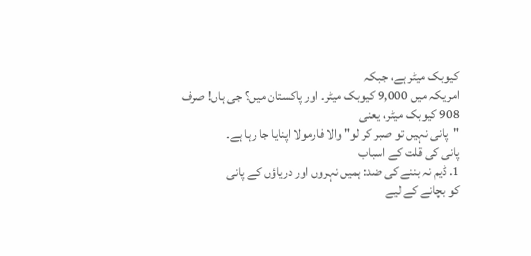کیوبک میٹر ہے، جبکہ
امریکہ میں 9,000 کیوبک میٹر۔ اور پاکستان میں؟ جی ہاں! صرف 908 کیوبک میٹر، یعنی
"پانی نہیں تو صبر کر لو" والا فارمولا اپنایا جا رہا ہے۔
پانی کی قلت کے اسباب
1. ڈیم نہ بننے کی ضد: ہمیں نہروں اور دریاؤں کے پانی
کو بچانے کے لیے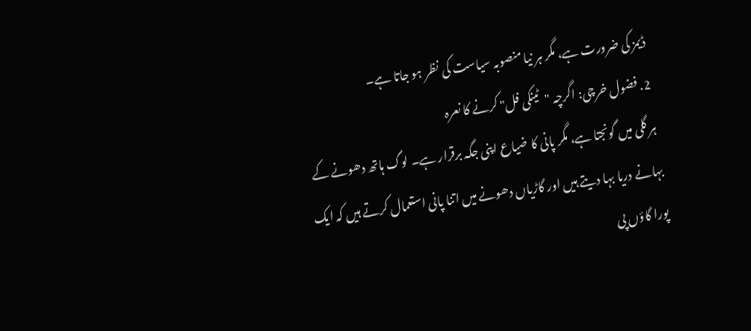ڈیمز کی ضرورت ہے، مگر ہر نیا منصوبہ سیاست کی نظر ہو جاتا ہے۔
2. فضول خرچی: اگرچہ "ٹینکی فل" کرنے کا نعرہ
ہر گلی میں گونجتا ہے، مگر پانی کا ضیاع اپنی جگہ برقرار ہے۔ لوگ ہاتھ دھونے کے
بہانے دریا بہا دیتے ہیں اور گاڑیاں دھونے میں اتنا پانی استعمال کرتے ہیں کہ ایک
پورا گاؤں پی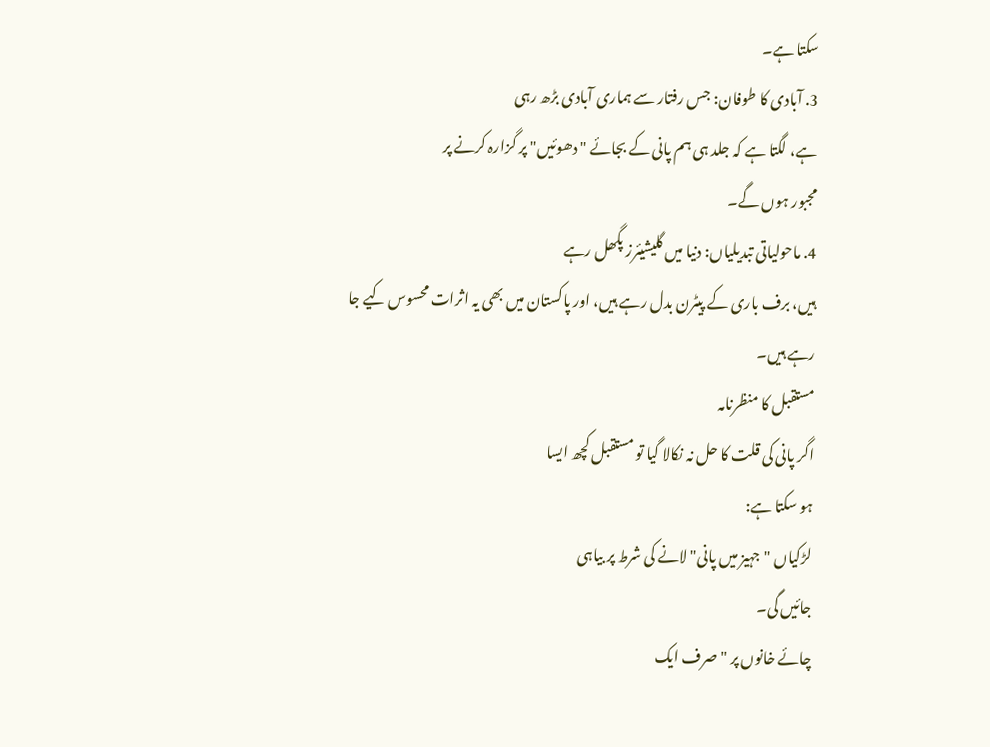سکتا ہے۔
3. آبادی کا طوفان: جس رفتار سے ہماری آبادی بڑھ رہی
ہے، لگتا ہے کہ جلد ہی ہم پانی کے بجائے "دھوئیں" پر گزارہ کرنے پر
مجبور ہوں گے۔
4. ماحولیاتی تبدیلیاں: دنیا میں گلیشیئرز پگھل رہے
ہیں، برف باری کے پیٹرن بدل رہے ہیں، اور پاکستان میں بھی یہ اثرات محسوس کیے جا
رہے ہیں۔
مستقبل کا منظرنامہ
اگر پانی کی قلت کا حل نہ نکالا گیا تو مستقبل کچھ ایسا
ہو سکتا ہے:
لڑکیاں "جہیز میں پانی" لانے کی شرط پر بیاہی
جائیں گی۔
چائے خانوں پر "صرف ایک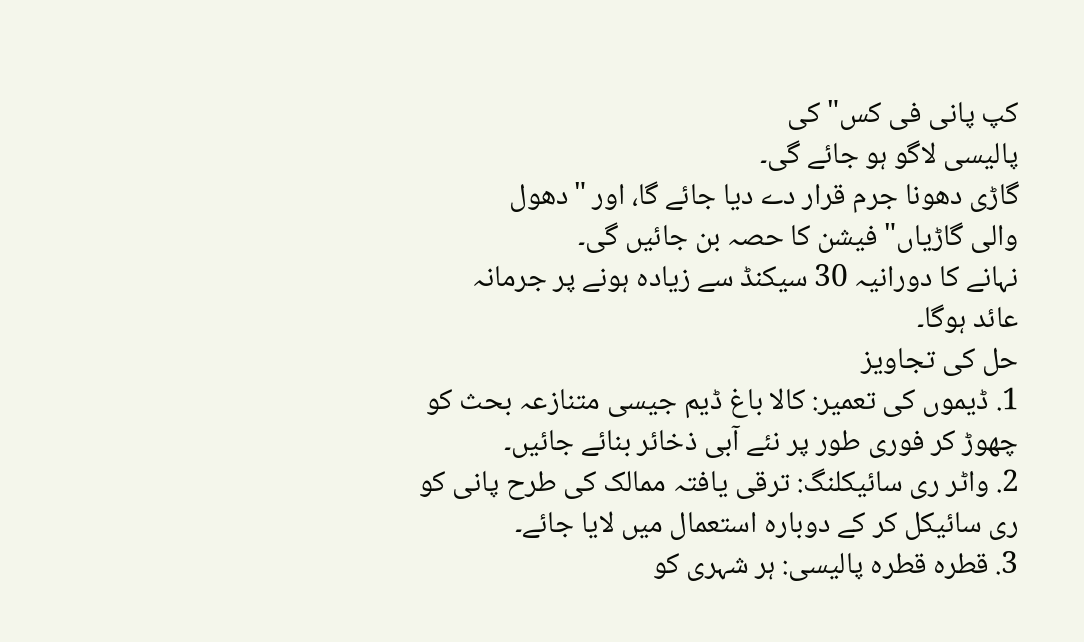کپ پانی فی کس" کی
پالیسی لاگو ہو جائے گی۔
گاڑی دھونا جرم قرار دے دیا جائے گا، اور "دھول
والی گاڑیاں" فیشن کا حصہ بن جائیں گی۔
نہانے کا دورانیہ 30 سیکنڈ سے زیادہ ہونے پر جرمانہ
عائد ہوگا۔
حل کی تجاویز
1. ڈیموں کی تعمیر: کالا باغ ڈیم جیسی متنازعہ بحث کو
چھوڑ کر فوری طور پر نئے آبی ذخائر بنائے جائیں۔
2. واٹر ری سائیکلنگ: ترقی یافتہ ممالک کی طرح پانی کو
ری سائیکل کر کے دوبارہ استعمال میں لایا جائے۔
3. قطرہ قطرہ پالیسی: ہر شہری کو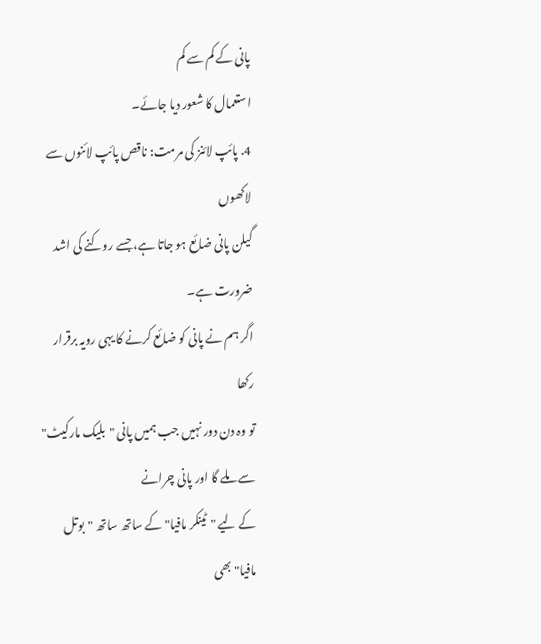پانی کے کم سے کم
استعمال کا شعور دیا جائے۔
4. پائپ لائنز کی مرمت: ناقص پائپ لائنوں سے لاکھوں
گیلن پانی ضائع ہو جاتا ہے، جسے روکنے کی اشد ضرورت ہے۔
اگر ہم نے پانی کو ضائع کرنے کا یہی رویہ برقرار رکھا
تو وہ دن دور نہیں جب ہمیں پانی "بلیک مارکیٹ" سے ملے گا اور پانی چرانے
کے لیے "ٹینکر مافیا" کے ساتھ ساتھ "بوتل مافیا" بھی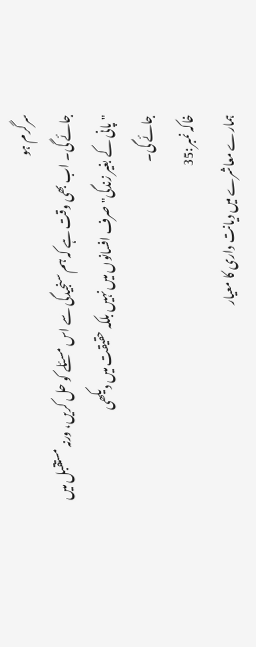سرگرم ہو
جائے گی۔ اب بھی وقت ہے کہ ہم سنجیدگی سے اس مسئلے کو حل کریں، ورنہ مستقبل میں
"پانی کے بغیر زندگی" صرف افسانوں میں نہیں بلکہ حقیقت میں دیکھی
جائے گی۔
خاکہ نمبر:35
ہمارے معاشرے میں دیانت داری کا معیار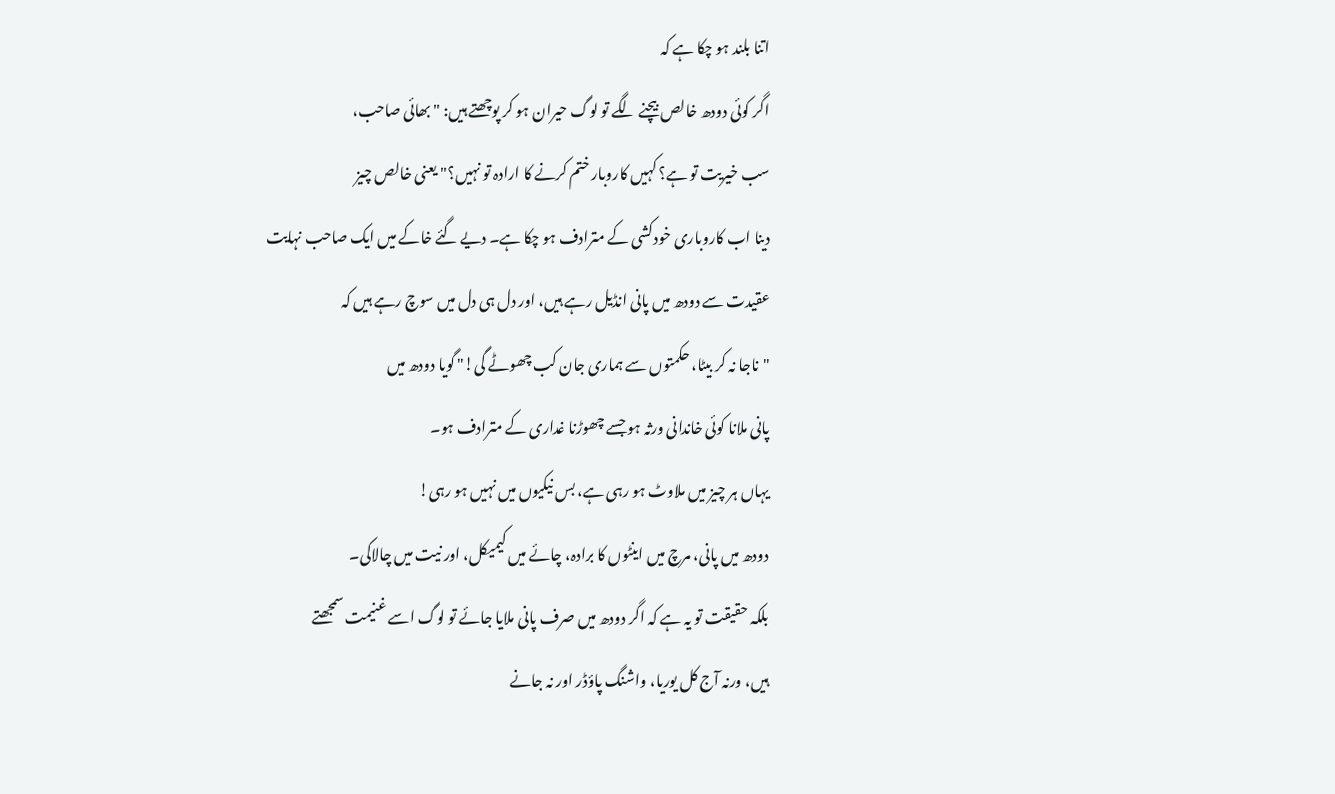اتنا بلند ہو چکا ہے کہ
اگر کوئی دودھ خالص بیچنے لگے تو لوگ حیران ہو کر پوچھتے ہیں: "بھائی صاحب،
سب خیریت تو ہے؟ کہیں کاروبار ختم کرنے کا ارادہ تو نہیں؟" یعنی خالص چیز
دینا اب کاروباری خودکشی کے مترادف ہو چکا ہے۔ دیے گئے خاکے میں ایک صاحب نہایت
عقیدت سے دودھ میں پانی انڈیل رہے ہیں، اور دل ہی دل میں سوچ رہے ہیں کہ
"ناجا نہ کر بیٹا، حکمتوں سے ہماری جان کب چھوٹے گی!" گویا دودھ میں
پانی ملانا کوئی خاندانی ورثہ ہو جسے چھوڑنا غداری کے مترادف ہو۔
یہاں ہر چیز میں ملاوٹ ہو رہی ہے، بس نیکیوں میں نہیں ہو رہی!
دودھ میں پانی، مرچ میں اینٹوں کا برادہ، چائے میں کیمیکل، اور نیت میں چالاکی۔
بلکہ حقیقت تو یہ ہے کہ اگر دودھ میں صرف پانی ملایا جائے تو لوگ اسے غنیمت سمجھتے
ہیں، ورنہ آج کل یوریا، واشنگ پاؤڈر اور نہ جانے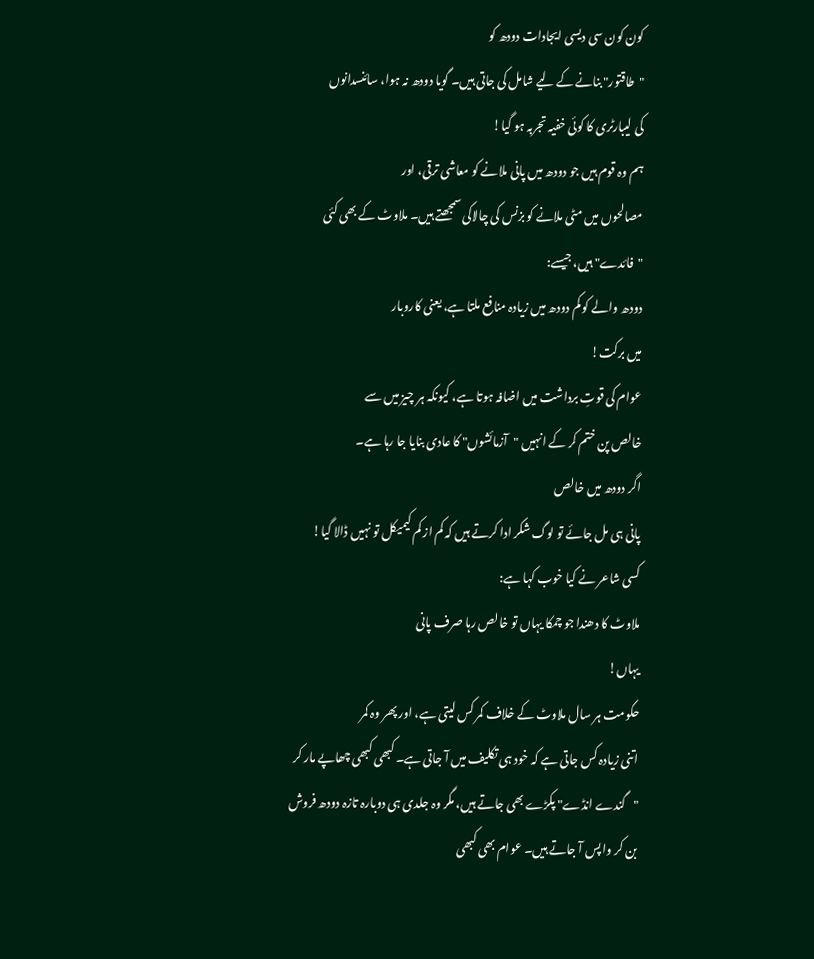کون کون سی دیسی ایجادات دودھ کو
"طاقتور" بنانے کے لیے شامل کی جاتی ہیں۔ گویا دودھ نہ ہوا، سائنسدانوں
کی لیبارٹری کا کوئی خفیہ تجربہ ہو گیا!
ہم وہ قوم ہیں جو دودھ میں پانی ملانے کو معاشی ترقی، اور
مصالحوں میں مٹی ملانے کو بزنس کی چالاکی سمجھتے ہیں۔ ملاوٹ کے بھی کئی
"فائدے" ہیں، جیسے:
دودھ والے کو کم دودھ میں زیادہ منافع ملتا ہے، یعنی کاروبار
میں برکت!
عوام کی قوتِ برداشت میں اضافہ ہوتا ہے، کیونکہ ہر چیز میں سے
خالص پن ختم کر کے انہیں "آزمائشوں" کا عادی بنایا جا رہا ہے۔
اگر دودھ میں خالص
پانی ہی مل جائے تو لوگ شکر ادا کرتے ہیں کہ کم از کم کیمیکل تو نہیں ڈالا گیا!
کسی شاعر نے کیا خوب کہا ہے:
ملاوٹ کا دھندا جو چمکا یہاں تو خالص رہا صرف پانی
یہاں!
حکومت ہر سال ملاوٹ کے خلاف کمر کس لیتی ہے، اور پھر وہ کمر
اتنی زیادہ کس جاتی ہے کہ خود ہی تکلیف میں آ جاتی ہے۔ کبھی کبھی چھاپے مار کر
"گندے انڈے" پکڑے بھی جاتے ہیں، مگر وہ جلدی ہی دوبارہ تازہ دودھ فروش
بن کر واپس آ جاتے ہیں۔ عوام بھی کبھی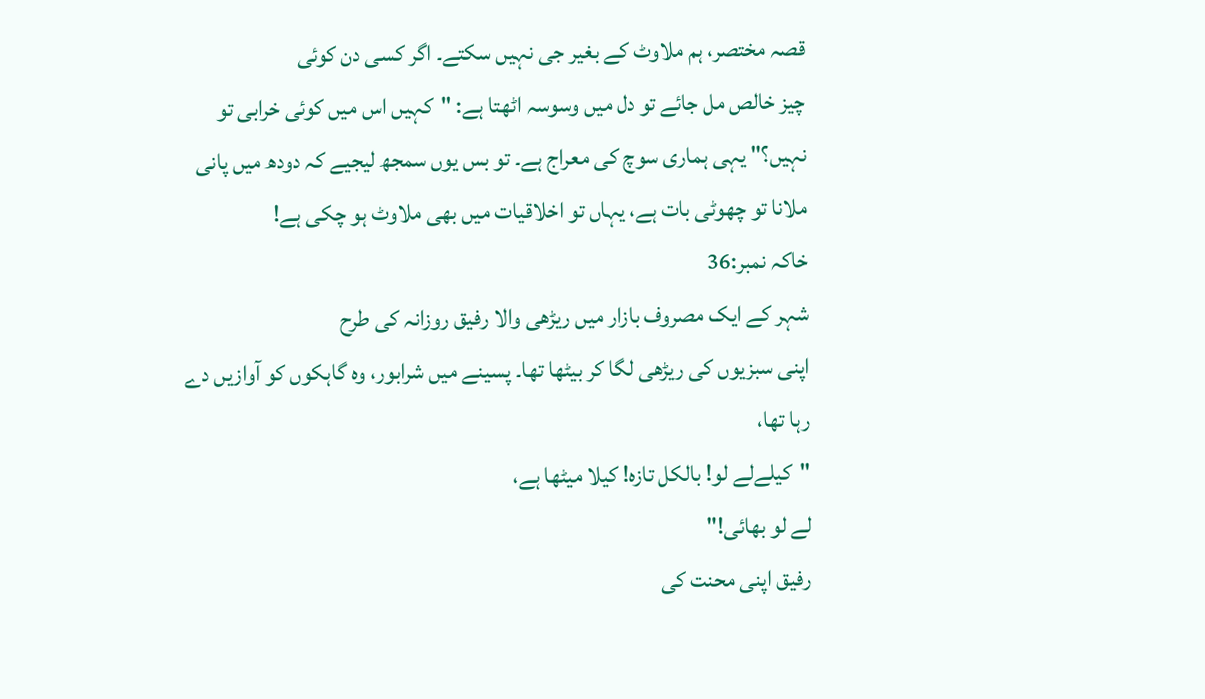قصہ مختصر، ہم ملاوٹ کے بغیر جی نہیں سکتے۔ اگر کسی دن کوئی
چیز خالص مل جائے تو دل میں وسوسہ اٹھتا ہے: "کہیں اس میں کوئی خرابی تو
نہیں؟" یہی ہماری سوچ کی معراج ہے۔ تو بس یوں سمجھ لیجیے کہ دودھ میں پانی
ملانا تو چھوٹی بات ہے، یہاں تو اخلاقیات میں بھی ملاوٹ ہو چکی ہے!
خاکہ نمبر:36
شہر کے ایک مصروف بازار میں ریڑھی والا رفیق روزانہ کی طرح
اپنی سبزیوں کی ریڑھی لگا کر بیٹھا تھا۔ پسینے میں شرابور، وہ گاہکوں کو آوازیں دے
رہا تھا،
"کیلےلے لو! بالکل تازہ! کیلا میٹھا ہے،
لے لو بھائی!"
رفیق اپنی محنت کی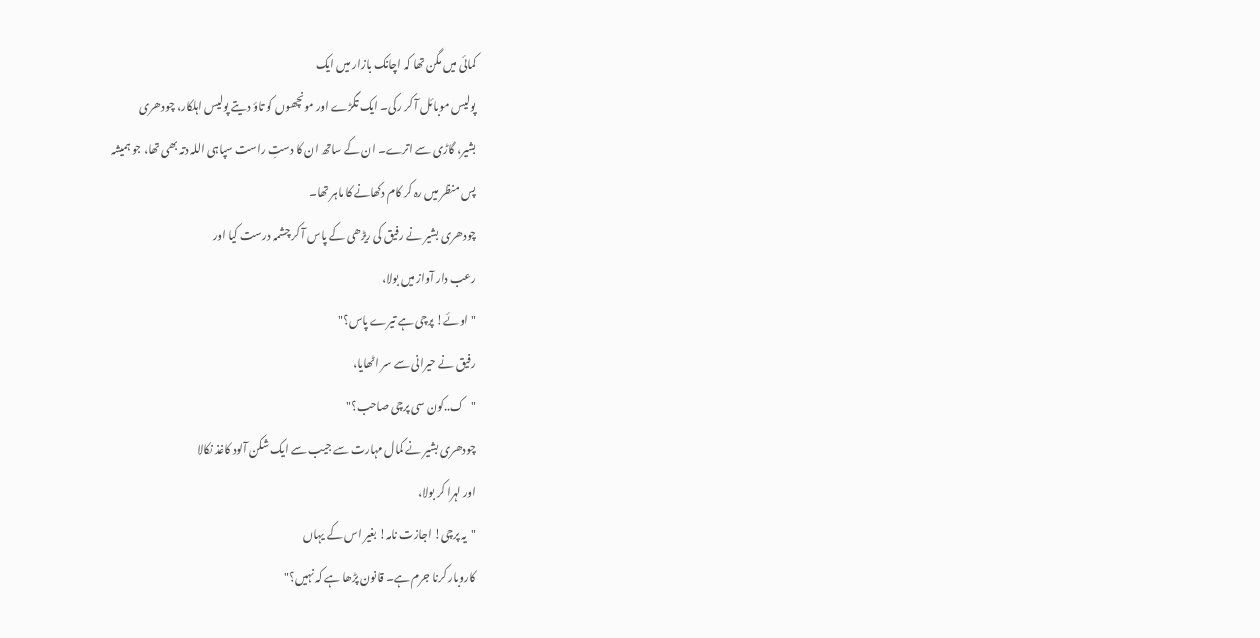کمائی میں مگن تھا کہ اچانک بازار میں ایک
پولیس موبائل آ کر رکی۔ ایک تگڑے اور مونچھوں کو تاؤ دیتے پولیس اہلکار، چودھری
بشیر، گاڑی سے اترے۔ ان کے ساتھ ان کا دستِ راست سپاہی اللہ دتہ بھی تھا، جو ہمیشہ
پس منظر میں رہ کر کام دکھانے کا ماہر تھا۔
چودھری بشیر نے رفیق کی ریڑھی کے پاس آ کر چشمہ درست کیا اور
رعب دار آواز میں بولا،
"اوئے! پرچی ہے تیرے پاس؟"
رفیق نے حیرانی سے سر اٹھایا،
"ک..کون سی پرچی صاحب؟"
چودھری بشیر نے کمال مہارت سے جیب سے ایک شکن آلود کاغذ نکالا
اور لہرا کر بولا،
"یہ پرچی! اجازت نامہ! بغیر اس کے یہاں
کاروبار کرنا جرم ہے۔ قانون پڑھا ہے کہ نہیں؟"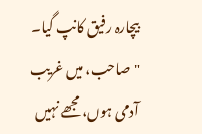بیچارہ رفیق کانپ گیا۔
"صاحب، میں غریب آدمی ہوں، مجھے نہیں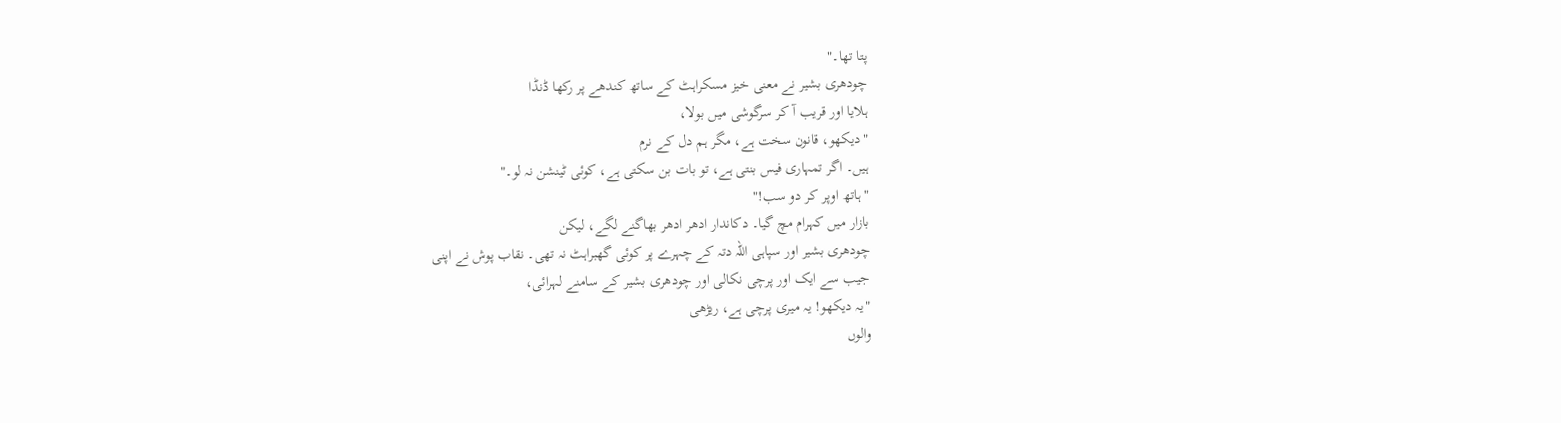پتا تھا۔"
چودھری بشیر نے معنی خیز مسکراہٹ کے ساتھ کندھے پر رکھا ڈنڈا
ہلایا اور قریب آ کر سرگوشی میں بولا،
"دیکھو، قانون سخت ہے، مگر ہم دل کے نرم
ہیں۔ اگر تمہاری فیس بنتی ہے، تو بات بن سکتی ہے، کوئی ٹینشن نہ لو۔"
"ہاتھ اوپر کر دو سب!"
بازار میں کہرام مچ گیا۔ دکاندار ادھر ادھر بھاگنے لگے، لیکن
چودھری بشیر اور سپاہی اللہ دتہ کے چہرے پر کوئی گھبراہٹ نہ تھی۔ نقاب پوش نے اپنی
جیب سے ایک اور پرچی نکالی اور چودھری بشیر کے سامنے لہرائی،
"یہ دیکھو! یہ میری پرچی ہے، ریڑھی
والوں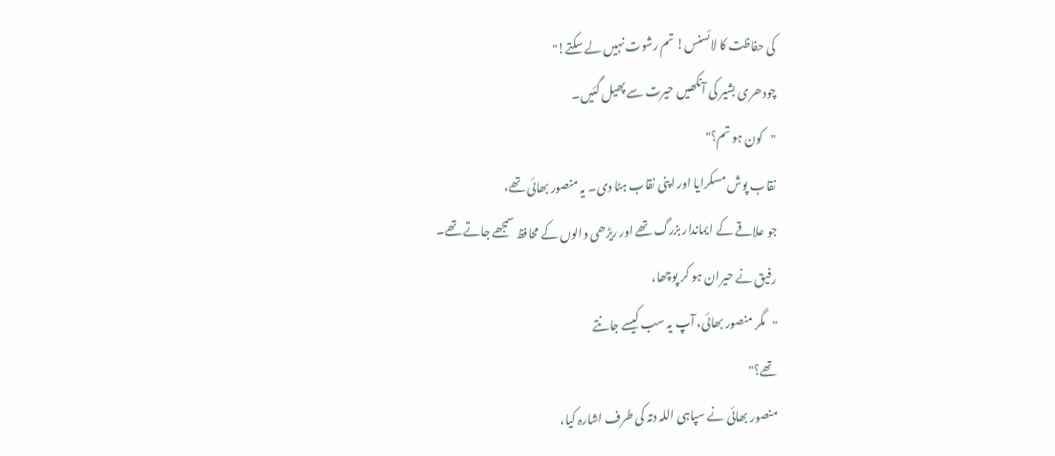کی حفاظت کا لائسنس! تم رشوت نہیں لے سکتے!"
چودھری بشیر کی آنکھیں حیرت سے پھیل گئیں۔
"کون ہو تم؟"
نقاب پوش مسکرایا اور اپنی نقاب ہٹا دی۔ یہ منصور بھائی تھے،
جو علاقے کے ایماندار بزرگ تھے اور ریڑھی والوں کے محافظ سمجھے جاتے تھے۔
رفیق نے حیران ہو کر پوچھا،
"مگر منصور بھائی، آپ یہ سب کیسے جانتے
تھے؟"
منصور بھائی نے سپاہی اللہ دتہ کی طرف اشارہ کیا،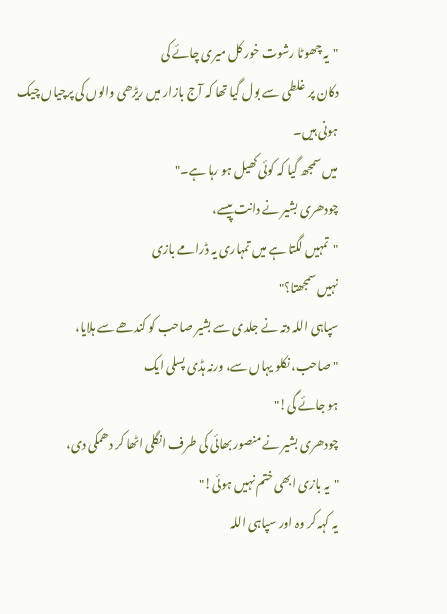"یہ چھوٹا رشوت خور کل میری چائے کی
دکان پر غلطی سے بول گیا تھا کہ آج بازار میں ریڑھی والوں کی پرچیاں چیک ہونی ہیں۔
میں سمجھ گیا کہ کوئی کھیل ہو رہا ہے۔"
چودھری بشیر نے دانت پیسے،
"تمہیں لگتا ہے میں تمہاری یہ ڈرامے بازی
نہیں سمجھتا؟"
سپاہی اللہ دتہ نے جلدی سے بشیر صاحب کو کندھے سے ہلایا،
"صاحب، نکلو یہاں سے، ورنہ ہڈی پسلی ایک
ہو جائے گی!"
چودھری بشیر نے منصور بھائی کی طرف انگلی اٹھا کر دھمکی دی،
"یہ بازی ابھی ختم نہیں ہوئی!"
یہ کہہ کر وہ اور سپاہی اللہ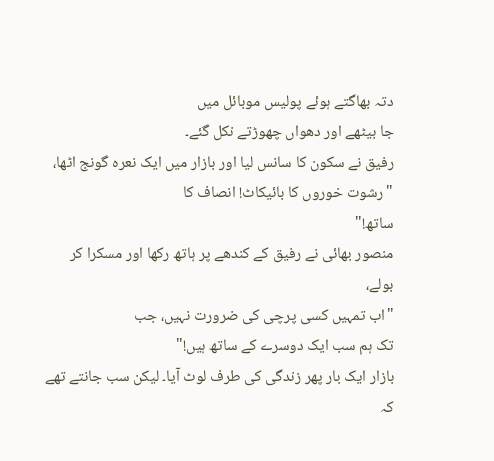دتہ بھاگتے ہوئے پولیس موبائل میں
جا بیٹھے اور دھواں چھوڑتے نکل گئے۔
رفیق نے سکون کا سانس لیا اور بازار میں ایک نعرہ گونج اٹھا،
"رشوت خوروں کا بائیکاٹ! انصاف کا
ساتھ!"
منصور بھائی نے رفیق کے کندھے پر ہاتھ رکھا اور مسکرا کر
بولے،
"اب تمہیں کسی پرچی کی ضرورت نہیں، جب
تک ہم سب ایک دوسرے کے ساتھ ہیں!"
بازار ایک بار پھر زندگی کی طرف لوٹ آیا۔ لیکن سب جانتے تھے
کہ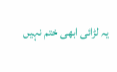یہ لڑائی ابھی ختم نہیں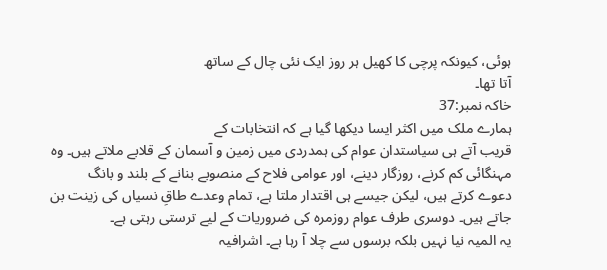ہوئی، کیونکہ پرچی کا کھیل ہر روز ایک نئی چال کے ساتھ
آتا تھا۔
خاکہ نمبر:37
ہمارے ملک میں اکثر ایسا دیکھا گیا ہے کہ انتخابات کے
قریب آتے ہی سیاستدان عوام کی ہمدردی میں زمین و آسمان کے قلابے ملاتے ہیں۔ وہ
مہنگائی کم کرنے، روزگار دینے، اور عوامی فلاح کے منصوبے بنانے کے بلند و بانگ
دعوے کرتے ہیں، لیکن جیسے ہی اقتدار ملتا ہے، تمام وعدے طاقِ نسیاں کی زینت بن
جاتے ہیں۔ دوسری طرف عوام روزمرہ کی ضروریات کے لیے ترستی رہتی ہے۔
یہ المیہ نیا نہیں بلکہ برسوں سے چلا آ رہا ہے۔ اشرافیہ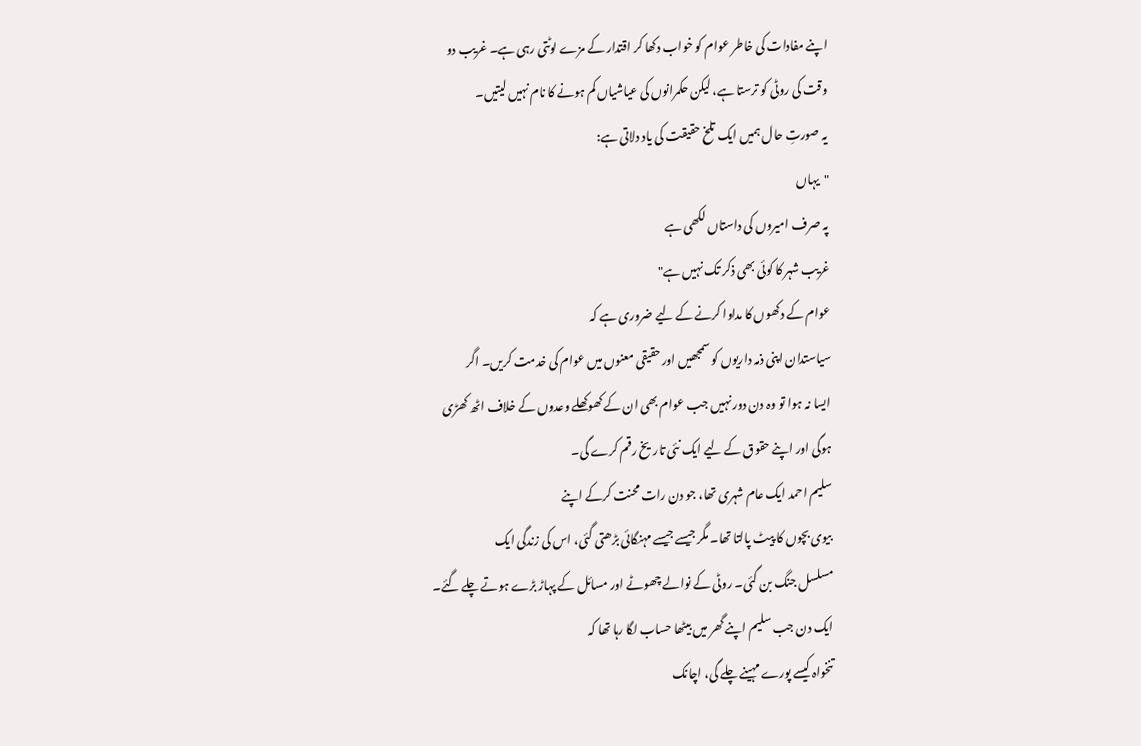اپنے مفادات کی خاطر عوام کو خواب دکھا کر اقتدار کے مزے لوٹتی رہی ہے۔ غریب دو
وقت کی روٹی کو ترستا ہے، لیکن حکمرانوں کی عیاشیاں کم ہونے کا نام نہیں لیتیں۔
یہ صورتِ حال ہمیں ایک تلخ حقیقت کی یاد دلاتی ہے:
"یہاں
پہ صرف امیروں کی داستاں لکھی ہے
غریب شہر کا کوئی بھی ذکر تک نہیں ہے"
عوام کے دکھوں کا مداوا کرنے کے لیے ضروری ہے کہ
سیاستدان اپنی ذمہ داریوں کو سمجھیں اور حقیقی معنوں میں عوام کی خدمت کریں۔ اگر
ایسا نہ ہوا تو وہ دن دور نہیں جب عوام بھی ان کے کھوکھلے وعدوں کے خلاف اٹھ کھڑی
ہوگی اور اپنے حقوق کے لیے ایک نئی تاریخ رقم کرے گی۔
سلیم احمد ایک عام شہری تھا، جو دن رات محنت کرکے اپنے
بیوی بچوں کا پیٹ پالتا تھا۔ مگر جیسے جیسے مہنگائی بڑھتی گئی، اس کی زندگی ایک
مسلسل جنگ بن گئی۔ روٹی کے نوالے چھوٹے اور مسائل کے پہاڑ بڑے ہوتے چلے گئے۔
ایک دن جب سلیم اپنے گھر میں بیٹھا حساب لگا رہا تھا کہ
تنخواہ کیسے پورے مہینے چلے گی، اچانک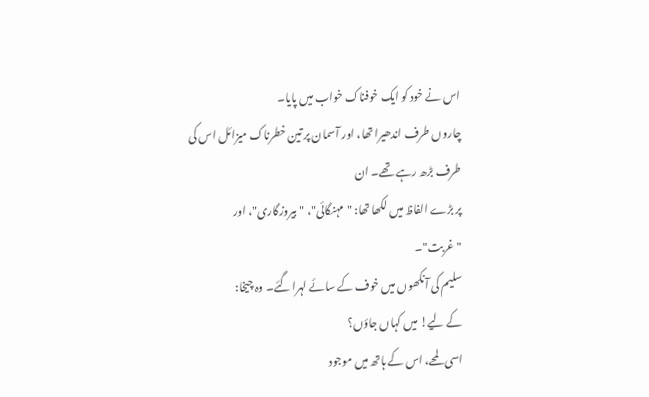اس نے خود کو ایک خوفناک خواب میں پایا۔
چاروں طرف اندھیرا تھا، اور آسمان پر تین خطرناک میزائل اس کی طرف بڑھ رہے تھے۔ ان
پر بڑے الفاظ میں لکھا تھا: "مہنگائی"، "بیروزگاری"، اور
"غربت"۔
سلیم کی آنکھوں میں خوف کے سائے لہرا گئے۔ وہ چیخا:
کے لیے! میں کہاں جاؤں؟
اسی لمحے، اس کے ہاتھ میں موجود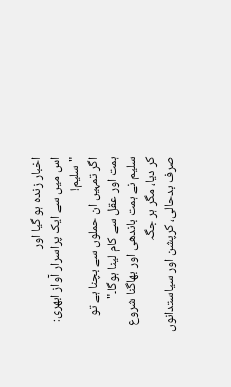اخبار زندہ ہو گیا اور
اس میں سے ایک پراسرار آواز ابھری:
"سلیم!
اگر تمہیں ان حملوں سے بچنا ہے تو ہمت اور عقل سے کام لینا ہوگا۔"
سلیم نے ہمت باندھی اور بھاگنا شروع کر دیا، مگر ہر جگہ
صرف بدحالی، کرپشن اور سیاستدانوں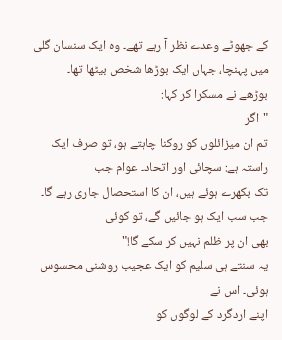کے جھوٹے وعدے نظر آ رہے تھے۔ وہ ایک سنسان گلی
میں پہنچا، جہاں ایک بوڑھا شخص بیٹھا تھا۔
بوڑھے نے مسکرا کر کہا:
"اگر
تم ان میزائلوں کو روکنا چاہتے ہو، تو صرف ایک راستہ ہے: سچائی اور اتحاد۔ عوام جب
تک بکھرے ہوئے ہیں، ان کا استحصال جاری رہے گا۔ جب سب ایک ہو جائیں گے، تو کوئی
بھی ان پر ظلم نہیں کر سکے گا!"
یہ سنتے ہی سلیم کو ایک عجیب روشنی محسوس ہوئی۔ اس نے
اپنے اردگرد کے لوگوں کو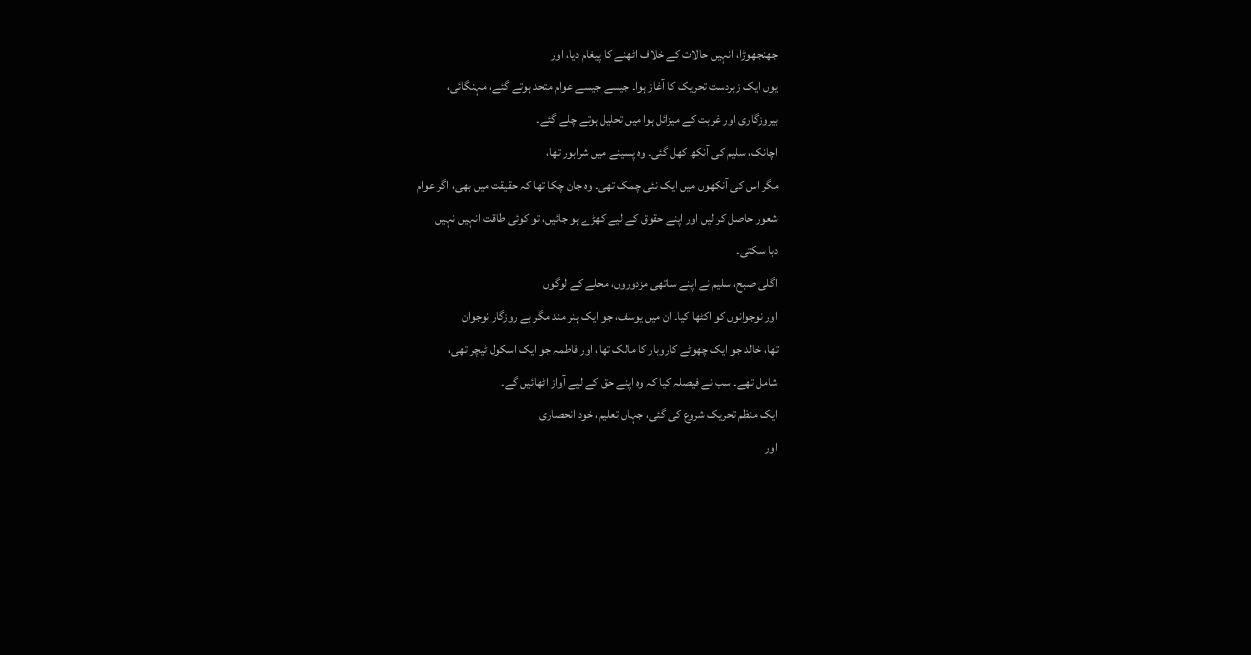جھنجھوڑا، انہیں حالات کے خلاف اٹھنے کا پیغام دیا، اور
یوں ایک زبردست تحریک کا آغاز ہوا۔ جیسے جیسے عوام متحد ہوتے گئے، مہنگائی،
بیروزگاری اور غربت کے میزائل ہوا میں تحلیل ہوتے چلے گئے۔
اچانک، سلیم کی آنکھ کھل گئی۔ وہ پسینے میں شرابور تھا،
مگر اس کی آنکھوں میں ایک نئی چمک تھی۔ وہ جان چکا تھا کہ حقیقت میں بھی، اگر عوام
شعور حاصل کر لیں اور اپنے حقوق کے لیے کھڑے ہو جائیں، تو کوئی طاقت انہیں نہیں
دبا سکتی۔
اگلی صبح، سلیم نے اپنے ساتھی مزدوروں، محلے کے لوگوں
اور نوجوانوں کو اکٹھا کیا۔ ان میں یوسف، جو ایک ہنر مند مگر بے روزگار نوجوان
تھا، خالد جو ایک چھوٹے کاروبار کا مالک تھا، اور فاطمہ جو ایک اسکول ٹیچر تھی،
شامل تھے۔ سب نے فیصلہ کیا کہ وہ اپنے حق کے لیے آواز اٹھائیں گے۔
ایک منظم تحریک شروع کی گئی، جہاں تعلیم، خود انحصاری
اور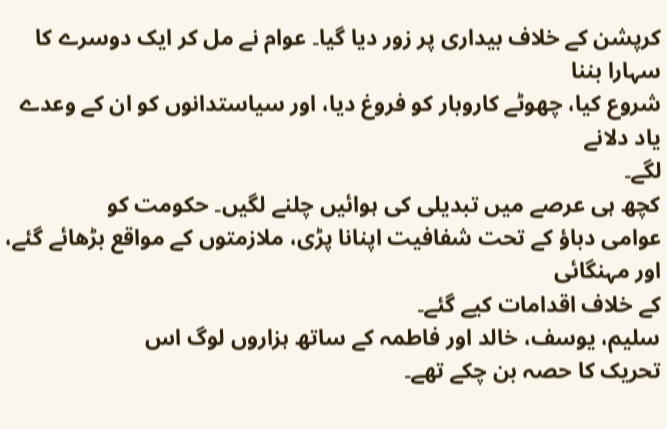کرپشن کے خلاف بیداری پر زور دیا گیا۔ عوام نے مل کر ایک دوسرے کا سہارا بننا
شروع کیا، چھوٹے کاروبار کو فروغ دیا، اور سیاستدانوں کو ان کے وعدے یاد دلانے
لگے۔
کچھ ہی عرصے میں تبدیلی کی ہوائیں چلنے لگیں۔ حکومت کو
عوامی دباؤ کے تحت شفافیت اپنانا پڑی، ملازمتوں کے مواقع بڑھائے گئے، اور مہنگائی
کے خلاف اقدامات کیے گئے۔
سلیم، یوسف، خالد اور فاطمہ کے ساتھ ہزاروں لوگ اس
تحریک کا حصہ بن چکے تھے۔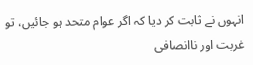انہوں نے ثابت کر دیا کہ اگر عوام متحد ہو جائیں، تو
غربت اور ناانصافی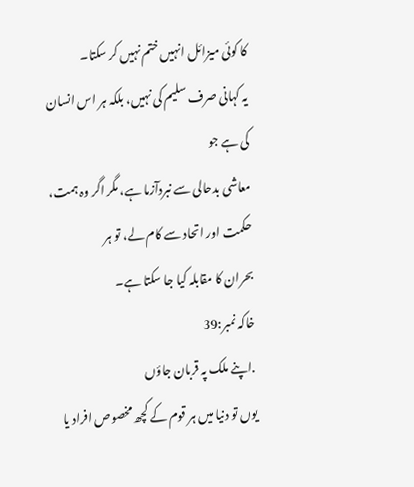کا کوئی میزائل انہیں ختم نہیں کر سکتا۔
یہ کہانی صرف سلیم کی نہیں، بلکہ ہر اس انسان کی ہے جو
معاشی بدحالی سے نبردآزما ہے، مگر اگر وہ ہمت، حکمت اور اتحاد سے کام لے، تو ہر
بحران کا مقابلہ کیا جا سکتا ہے۔
خاکہ نمبر:39
.اپنے ملک پہ قربان جاؤں
یوں تو دنیا میں ہر قوم کے کچھ مخصوص افراد یا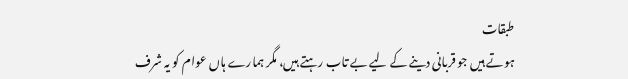طبقات
ہوتے ہیں جو قربانی دینے کے لیے بے تاب رہتے ہیں، مگر ہمارے ہاں عوام کو یہ شرف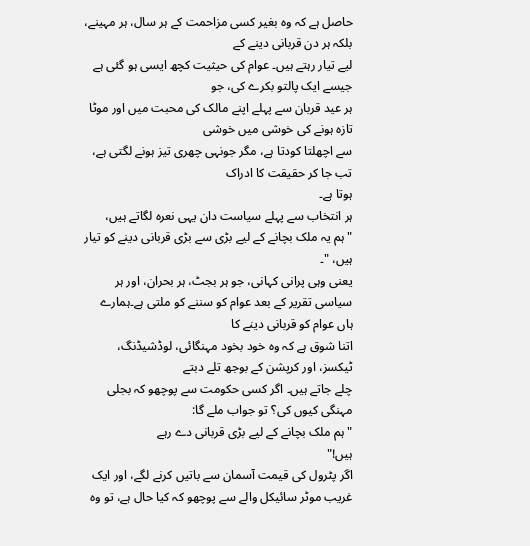حاصل ہے کہ وہ بغیر کسی مزاحمت کے ہر سال، ہر مہینے، بلکہ ہر دن قربانی دینے کے
لیے تیار رہتے ہیں۔ عوام کی حیثیت کچھ ایسی ہو گئی ہے جیسے ایک پالتو بکرے کی، جو
ہر عید قربان سے پہلے اپنے مالک کی محبت میں اور موٹا تازہ ہونے کی خوشی میں خوشی
سے اچھلتا کودتا ہے، مگر جونہی چھری تیز ہونے لگتی ہے، تب جا کر حقیقت کا ادراک
ہوتا ہے۔
ہر انتخاب سے پہلے سیاست دان یہی نعرہ لگاتے ہیں،
" ہم یہ ملک بچانے کے لیے بڑی سے بڑی قربانی دینے کو تیار ہیں، "۔
یعنی وہی پرانی کہانی، جو ہر بجٹ، ہر بحران، اور ہر
سیاسی تقریر کے بعد عوام کو سننے کو ملتی ہے۔ہمارے ہاں عوام کو قربانی دینے کا
اتنا شوق ہے کہ وہ خود بخود مہنگائی، لوڈشیڈنگ، ٹیکسز، اور کرپشن کے بوجھ تلے دبتے
چلے جاتے ہیں۔ اگر کسی حکومت سے پوچھو کہ بجلی مہنگی کیوں کی؟ تو جواب ملے گا:
"ہم ملک بچانے کے لیے بڑی قربانی دے رہے
ہیں!"
اگر پٹرول کی قیمت آسمان سے باتیں کرنے لگے، اور ایک
غریب موٹر سائیکل والے سے پوچھو کہ کیا حال ہے، تو وہ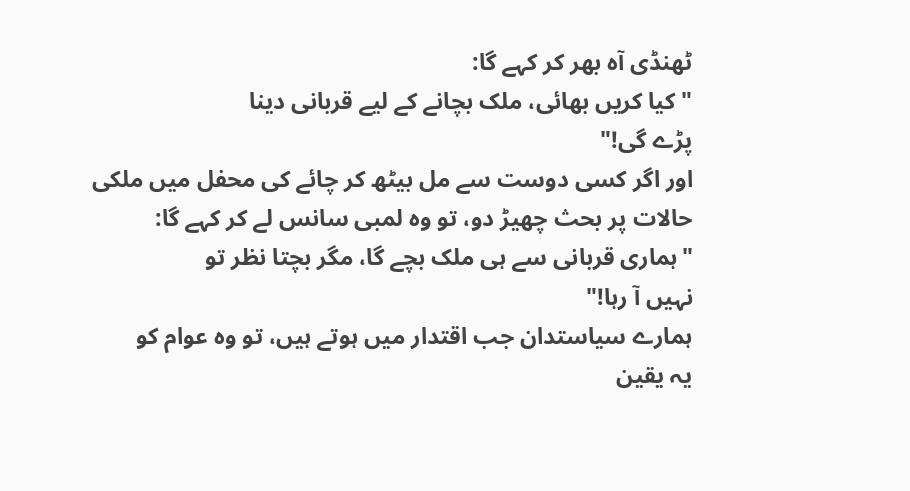ٹھنڈی آہ بھر کر کہے گا:
"کیا کریں بھائی، ملک بچانے کے لیے قربانی دینا
پڑے گی!"
اور اگر کسی دوست سے مل بیٹھ کر چائے کی محفل میں ملکی
حالات پر بحث چھیڑ دو، تو وہ لمبی سانس لے کر کہے گا:
"ہماری قربانی سے ہی ملک بچے گا، مگر بچتا نظر تو
نہیں آ رہا!"
ہمارے سیاستدان جب اقتدار میں ہوتے ہیں، تو وہ عوام کو
یہ یقین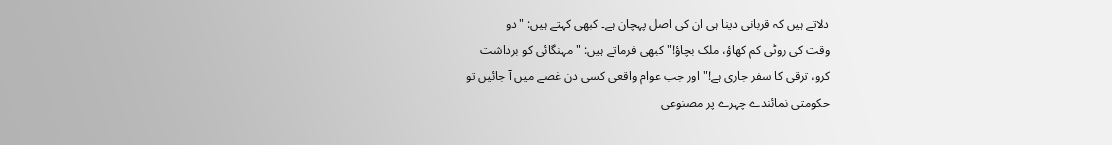دلاتے ہیں کہ قربانی دینا ہی ان کی اصل پہچان ہے۔ کبھی کہتے ہیں: "دو
وقت کی روٹی کم کھاؤ، ملک بچاؤ!" کبھی فرماتے ہیں: "مہنگائی کو برداشت
کرو، ترقی کا سفر جاری ہے!" اور جب عوام واقعی کسی دن غصے میں آ جائیں تو
حکومتی نمائندے چہرے پر مصنوعی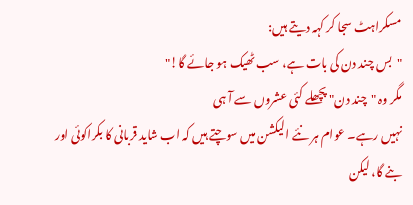مسکراہٹ سجا کر کہہ دیتے ہیں:
"بس چند دن کی بات ہے، سب ٹھیک ہو جائے گا!"
مگر وہ "چند دن" پچھلے کئی عشروں سے آ ہی
نہیں رہے۔ عوام ہر نئے الیکشن میں سوچتے ہیں کہ اب شاید قربانی کا بکراکوئی اور
بنے گا، لیکن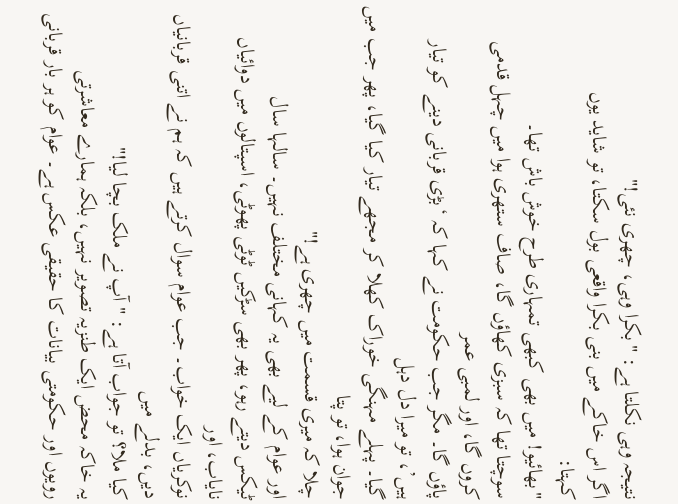نتیجہ وہی نکلتا ہے: "بکرا وہی، چھری نئی!"
اگر اس خاکے میں بنی بکرا واقعی بول سکتا، تو شاید یوں
کہتا:
"بھائیو! میں بھی کبھی تمہاری طرح خوش باش تھا۔
سوچتا تھا کہ سبزی کھاؤں گا، صاف ستھری ہوا میں چہل قدمی کروں گا، اور لمبی عمر
پاؤں گا۔ مگر جب حکومت نے کہا کہ ‘بڑی قربانی دینے کو تیار ہیں’، تو میرا دل دہل
گیا۔ پہلے مہنگی خوراک کھلا کر مجھے تیار کیا گیا، پھر جب میں جوان ہوا، تو پتا
چلا کہ میری قسمت میں چھری ہے!"
اور عوام کے لیے بھی یہ کہانی مختلف نہیں۔ سالہا سال
ٹیکس دیتے رہو، پھر بھی سڑکیں ٹوٹی پھوٹی، اسپتالوں میں دوائیاں نایاب، اور
نوکریاں ایک خواب۔ جب عوام سوال کرتے ہیں کہ ہم نے اتنی قربانیاں دیں، بدلے میں
کیا ملا؟ تو جواب آتا ہے: "آپ نے ملک بچا لیا!"
یہ خاکہ محض ایک طنزیہ تصویر نہیں، بلکہ ہمارے معاشرتی
رویوں اور حکومتی بیانات کا حقیقی عکس ہے۔ عوام کو ہر بار قربانی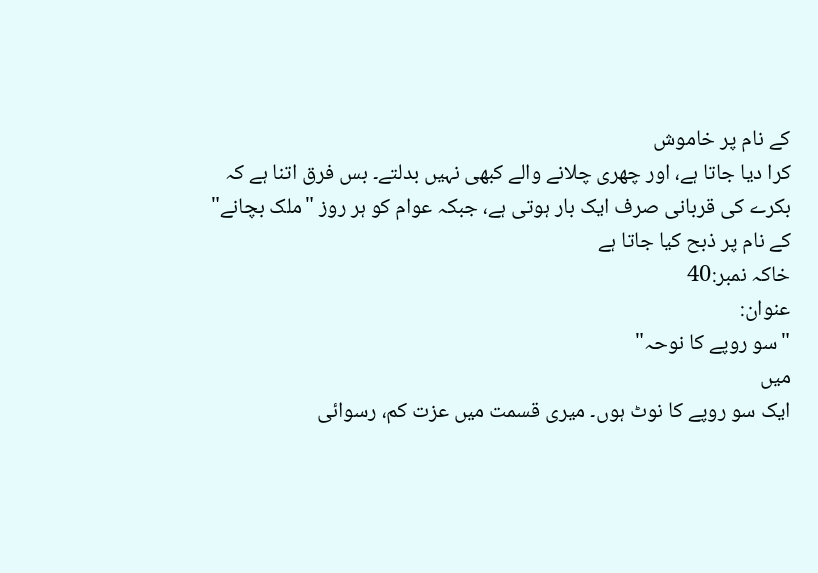کے نام پر خاموش
کرا دیا جاتا ہے، اور چھری چلانے والے کبھی نہیں بدلتے۔ بس فرق اتنا ہے کہ
بکرے کی قربانی صرف ایک بار ہوتی ہے، جبکہ عوام کو ہر روز "ملک بچانے"
کے نام پر ذبح کیا جاتا ہے
خاکہ نمبر:40
عنوان:
"سو روپے کا نوحہ"
میں
ایک سو روپے کا نوٹ ہوں۔ میری قسمت میں عزت کم، رسوائی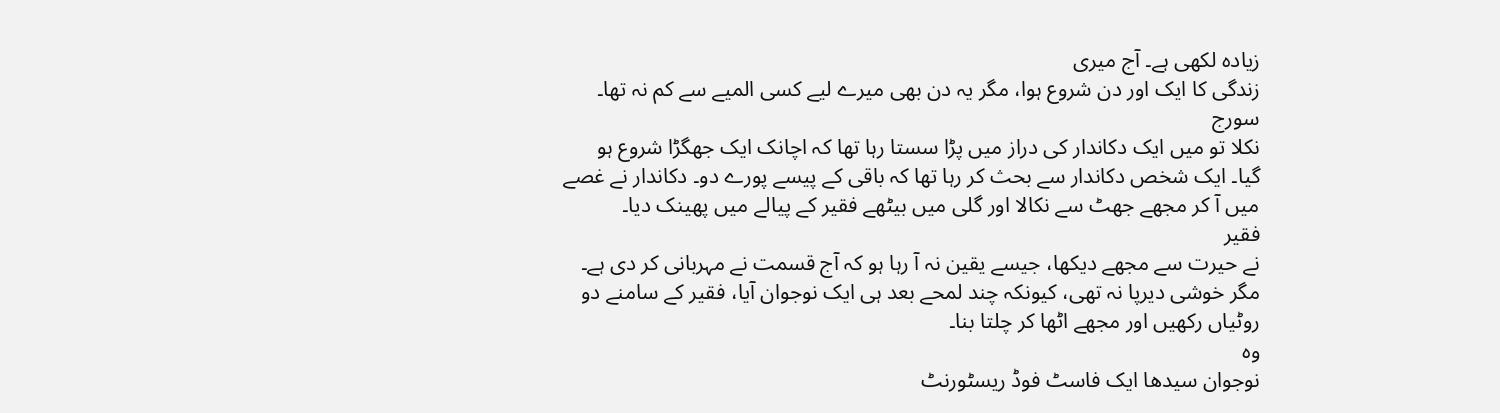زیادہ لکھی ہے۔ آج میری
زندگی کا ایک اور دن شروع ہوا، مگر یہ دن بھی میرے لیے کسی المیے سے کم نہ تھا۔
سورج
نکلا تو میں ایک دکاندار کی دراز میں پڑا سستا رہا تھا کہ اچانک ایک جھگڑا شروع ہو
گیا۔ ایک شخص دکاندار سے بحث کر رہا تھا کہ باقی کے پیسے پورے دو۔ دکاندار نے غصے
میں آ کر مجھے جھٹ سے نکالا اور گلی میں بیٹھے فقیر کے پیالے میں پھینک دیا۔
فقیر
نے حیرت سے مجھے دیکھا، جیسے یقین نہ آ رہا ہو کہ آج قسمت نے مہربانی کر دی ہے۔
مگر خوشی دیرپا نہ تھی، کیونکہ چند لمحے بعد ہی ایک نوجوان آیا، فقیر کے سامنے دو
روٹیاں رکھیں اور مجھے اٹھا کر چلتا بنا۔
وہ
نوجوان سیدھا ایک فاسٹ فوڈ ریسٹورنٹ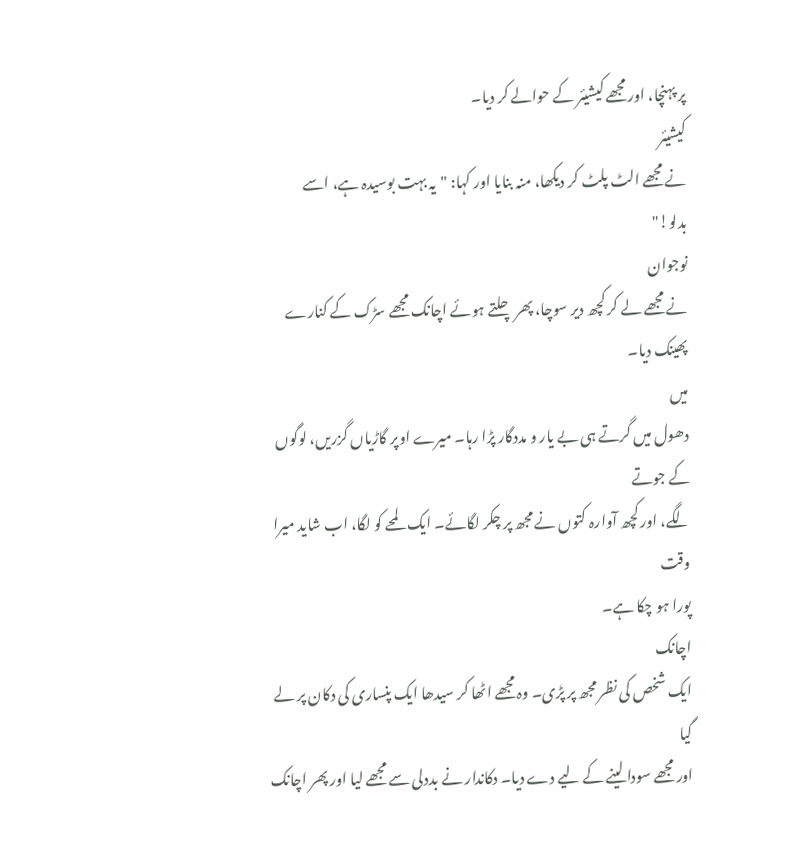پر پہنچا، اور مجھے کیشیئر کے حوالے کر دیا۔
کیشیئر
نے مجھے الٹ پلٹ کر دیکھا، منہ بنایا اور کہا: "یہ بہت بوسیدہ ہے، اسے
بدلو!"
نوجوان
نے مجھے لے کر کچھ دیر سوچا، پھر چلتے ہوئے اچانک مجھے سڑک کے کنارے پھینک دیا۔
میں
دھول میں گرتے ہی بے یار و مددگار پڑا رہا۔ میرے اوپر گاڑیاں گزریں، لوگوں کے جوتے
لگے، اور کچھ آوارہ کتوں نے مجھ پر چکر لگائے۔ ایک لمحے کو لگا، اب شاید میرا وقت
پورا ہو چکا ہے۔
اچانک
ایک شخص کی نظر مجھ پر پڑی۔ وہ مجھے اٹھا کر سیدھا ایک پنساری کی دکان پر لے گیا
اور مجھے سودا لینے کے لیے دے دیا۔ دکاندار نے بددلی سے مجھے لیا اور پھر اچانک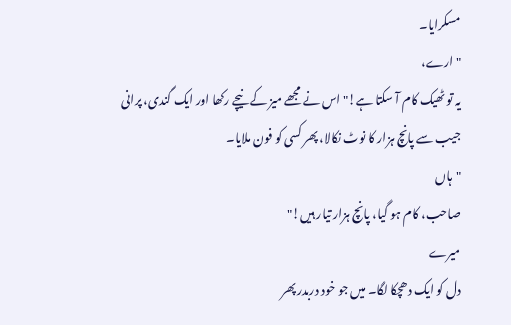مسکرایا۔
"ارے،
یہ تو ٹھیک کام آ سکتا ہے!" اس نے مجھے میز کے نیچے رکھا اور ایک گندی، پرانی
جیب سے پانچ ہزار کا نوٹ نکالا، پھر کسی کو فون ملایا۔
"ہاں
صاحب، کام ہو گیا، پانچ ہزار تیار ہیں!"
میرے
دل کو ایک دھچکا لگا۔ میں جو خود دربدر پھر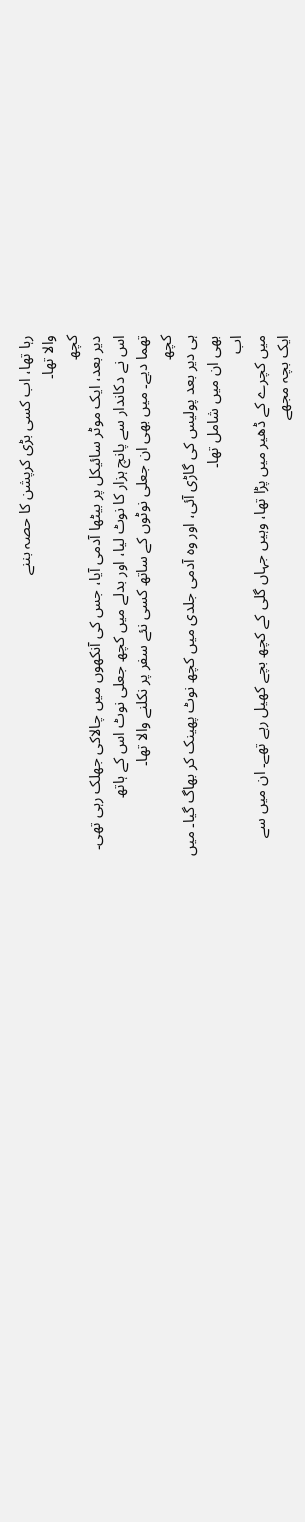رہا تھا، اب کسی بڑی کرپشن کا حصہ بننے
والا تھا۔
کچھ
دیر بعد، ایک موٹر سائیکل پر بیٹھا آدمی آیا، جس کی آنکھوں میں چالاکی جھلک رہی تھی۔
اس نے دکاندار سے پانچ ہزار کا نوٹ لیا، اور بدلے میں کچھ جعلی نوٹ اس کے ہاتھ
تھما دیے۔ میں بھی ان جعلی نوٹوں کے ساتھ کسی نئے سفر پر نکلنے والا تھا۔
کچھ
ہی دیر بعد پولیس کی گاڑی آئی، اور وہ آدمی جلدی میں کچھ نوٹ پھینک کر بھاگ گیا۔ میں
بھی ان میں شامل تھا۔
اب
میں کچرے کے ڈھیر میں پڑا تھا، وہیں جہاں گلی کے کچھ بچے کھیل رہے تھے۔ ان میں سے
ایک بچہ مجھے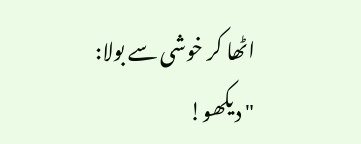اٹھا کر خوشی سے بولا:
"دیکھو!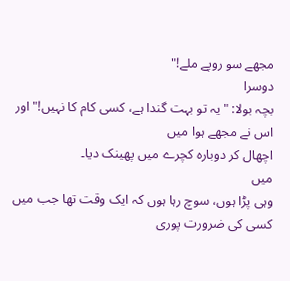مجھے سو روپے ملے!"
دوسرا
بچہ بولا: "یہ تو بہت گندا ہے، کسی کام کا نہیں!" اور اس نے مجھے ہوا میں
اچھال کر دوبارہ کچرے میں پھینک دیا۔
میں
وہی پڑا ہوں، سوچ رہا ہوں کہ ایک وقت تھا جب میں کسی کی ضرورت پوری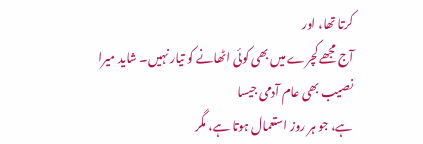کرتا تھا، اور
آج مجھے کچرے میں بھی کوئی اٹھانے کو تیار نہیں۔ شاید میرا نصیب بھی عام آدمی جیسا
ہے، جو ہر روز استعمال ہوتا ہے، مگر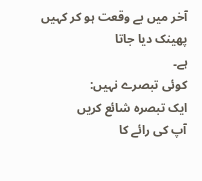آخر میں بے وقعت ہو کر کہیں پھینک دیا جاتا
ہے۔
کوئی تبصرے نہیں:
ایک تبصرہ شائع کریں
آپ کی رائے کا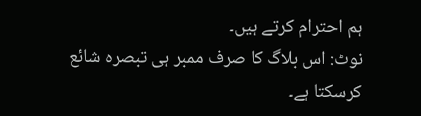ہم احترام کرتے ہیں۔
نوٹ: اس بلاگ کا صرف ممبر ہی تبصرہ شائع کرسکتا ہے۔